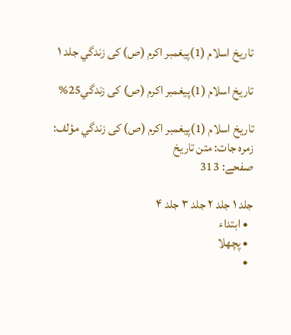تاريخ اسلام (1)پيغمبر اكرم (ص) كى زندگي جلد ۱

تاريخ اسلام (1)پيغمبر اكرم (ص) كى زندگي25%

تاريخ اسلام (1)پيغمبر اكرم (ص) كى زندگي مؤلف:
زمرہ جات: متن تاریخ
صفحے: 313

جلد ۱ جلد ۲ جلد ۳ جلد ۴
  • ابتداء
  • پچھلا
  •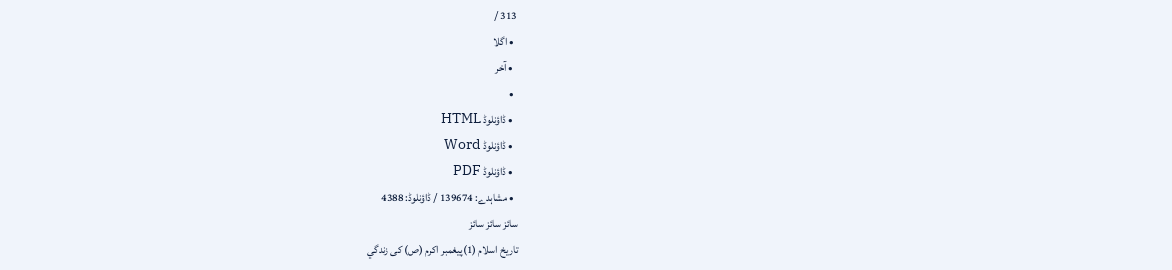313 /
  • اگلا
  • آخر
  •
  • ڈاؤنلوڈ HTML
  • ڈاؤنلوڈ Word
  • ڈاؤنلوڈ PDF
  • مشاہدے: 139674 / ڈاؤنلوڈ: 4388
سائز سائز سائز
تاريخ اسلام (1)پيغمبر اكرم (ص) كى زندگي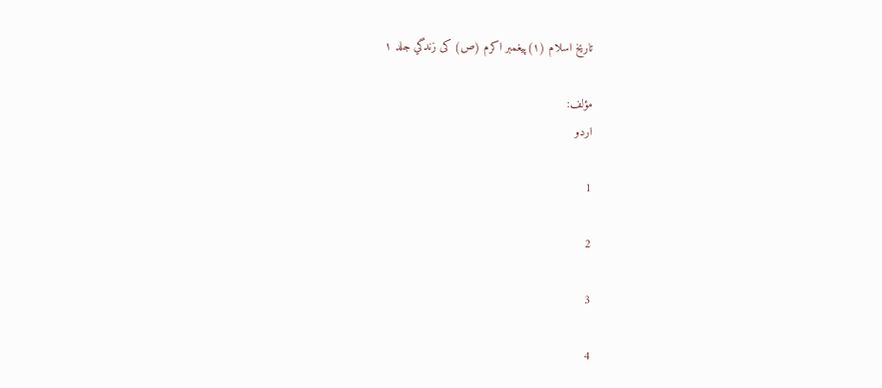تاريخ اسلام (۱)پيغمبر اكرم (ص) كى زندگي جلد ۱

مؤلف:
اردو

1

2

3

4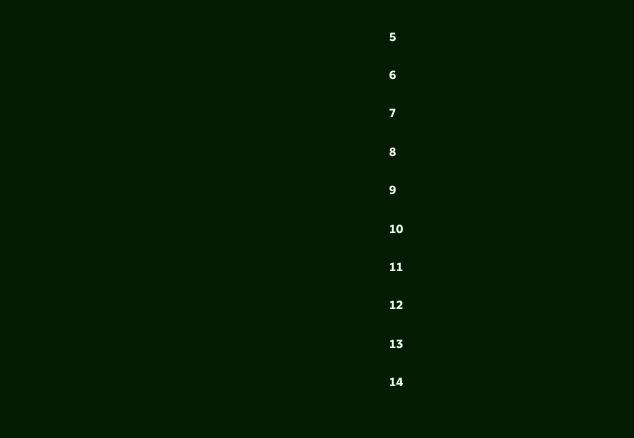5

6

7

8

9

10

11

12

13

14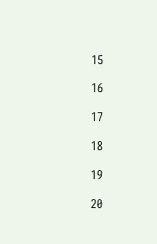15

16

17

18

19

20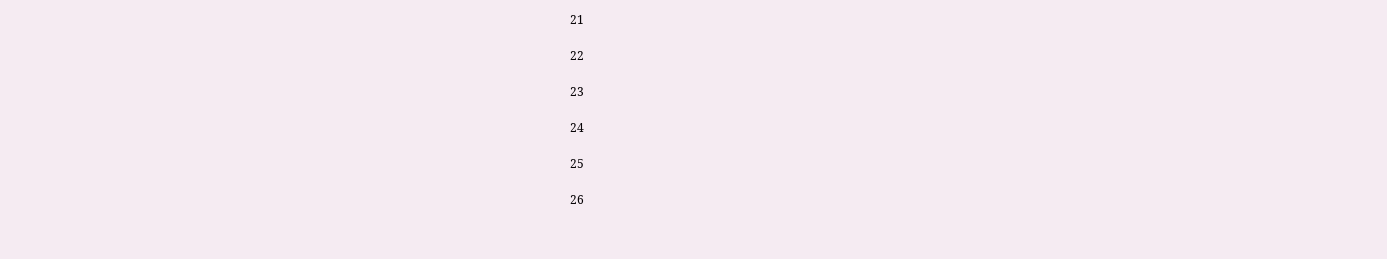21

22

23

24

25

26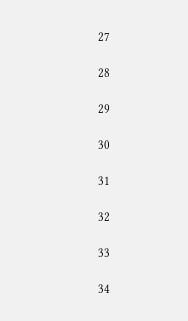27

28

29

30

31

32

33

34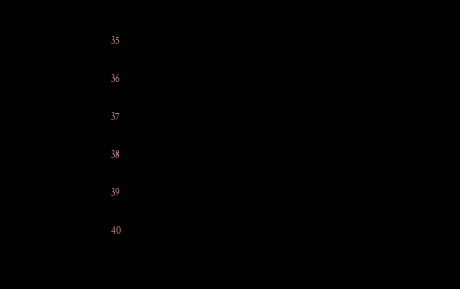35

36

37

38

39

40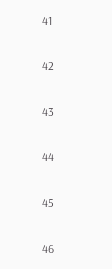41

42

43

44

45

46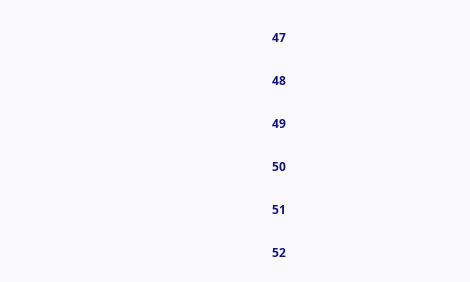47

48

49

50

51

52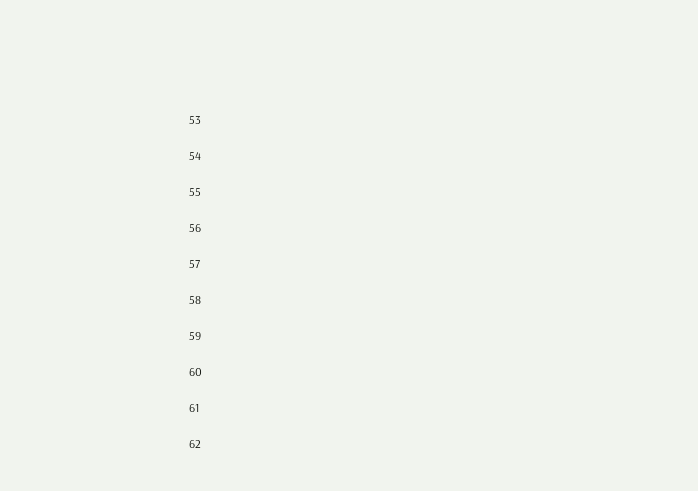53

54

55

56

57

58

59

60

61

62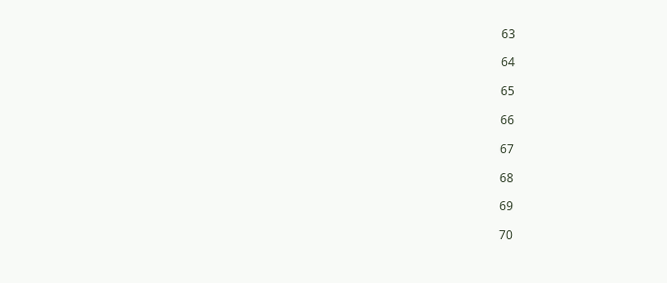63

64

65

66

67

68

69

70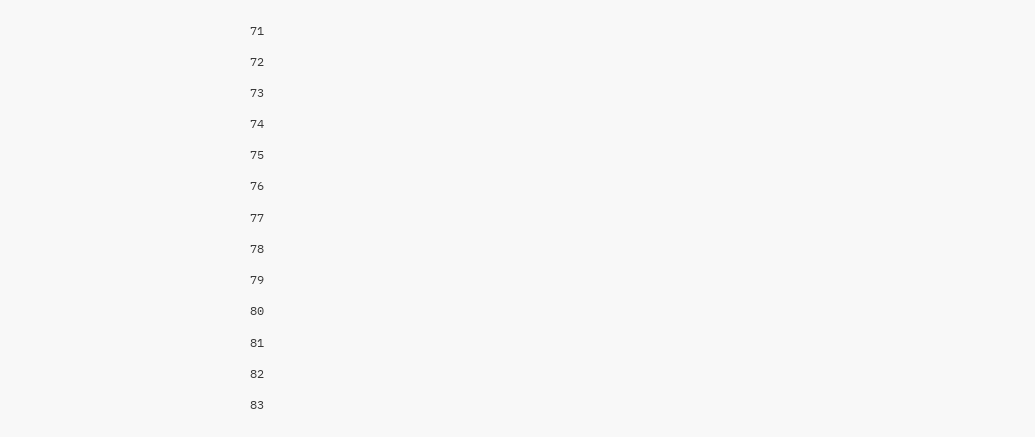71

72

73

74

75

76

77

78

79

80

81

82

83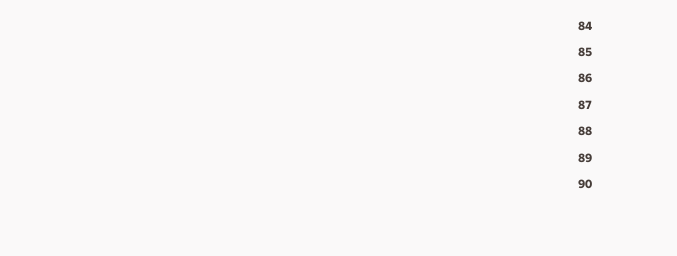84

85

86

87

88

89

90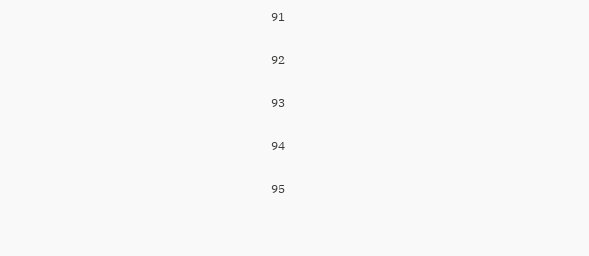91

92

93

94

95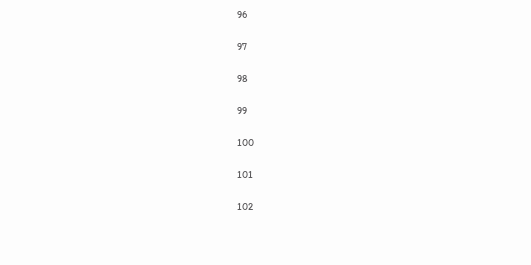96

97

98

99

100

101

102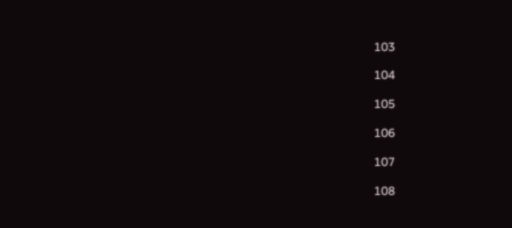103

104

105

106

107

108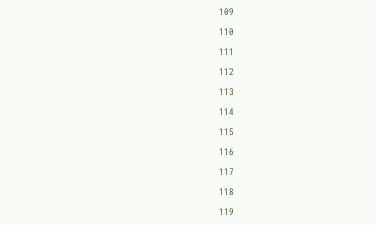109

110

111

112

113

114

115

116

117

118

119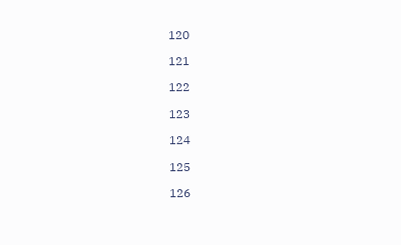120

121

122

123

124

125

126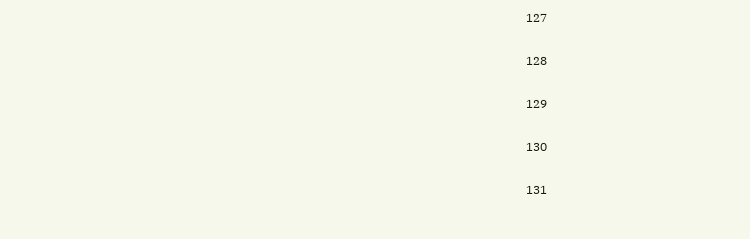127

128

129

130

131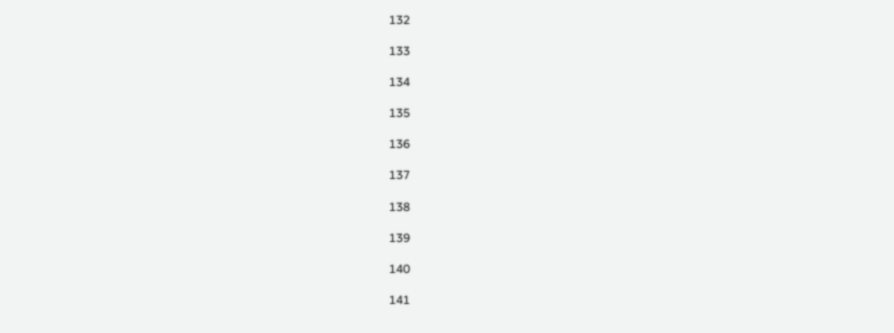132

133

134

135

136

137

138

139

140

141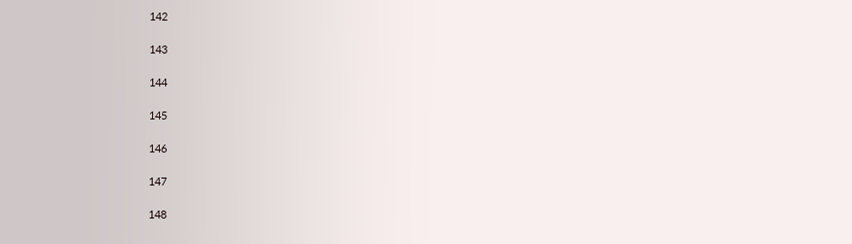142

143

144

145

146

147

148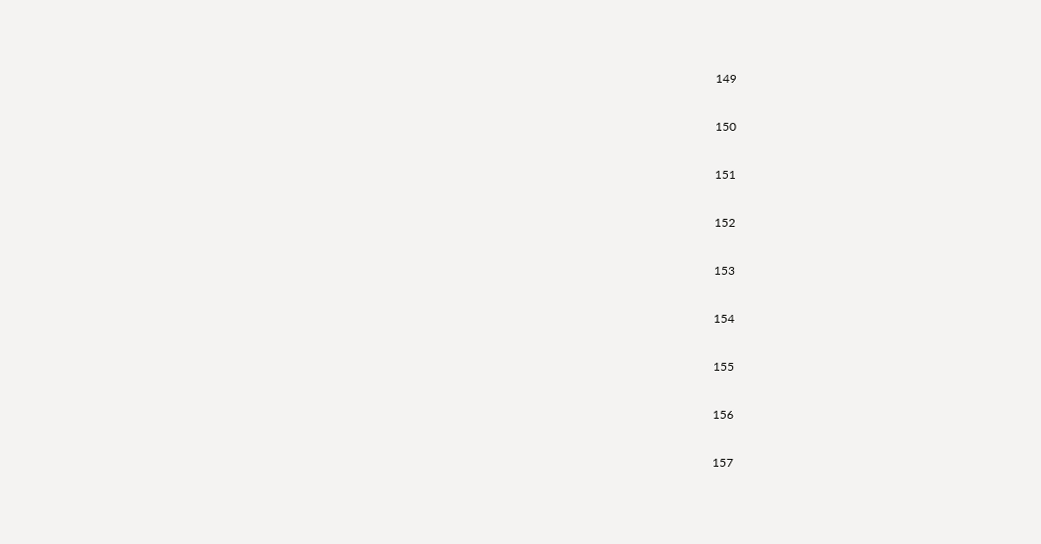149

150

151

152

153

154

155

156

157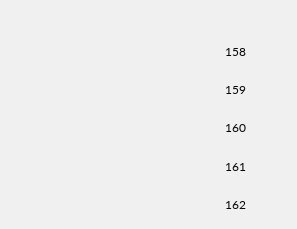158

159

160

161

162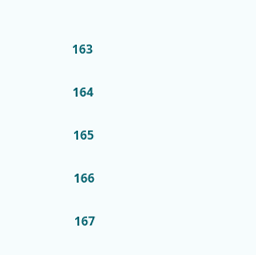163

164

165

166

167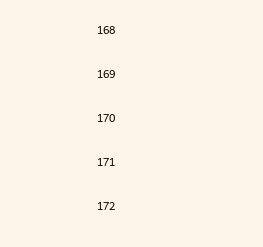168

169

170

171

172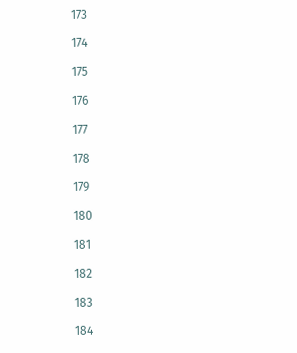173

174

175

176

177

178

179

180

181

182

183

184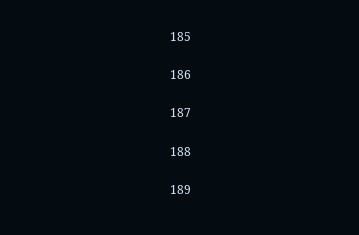185

186

187

188

189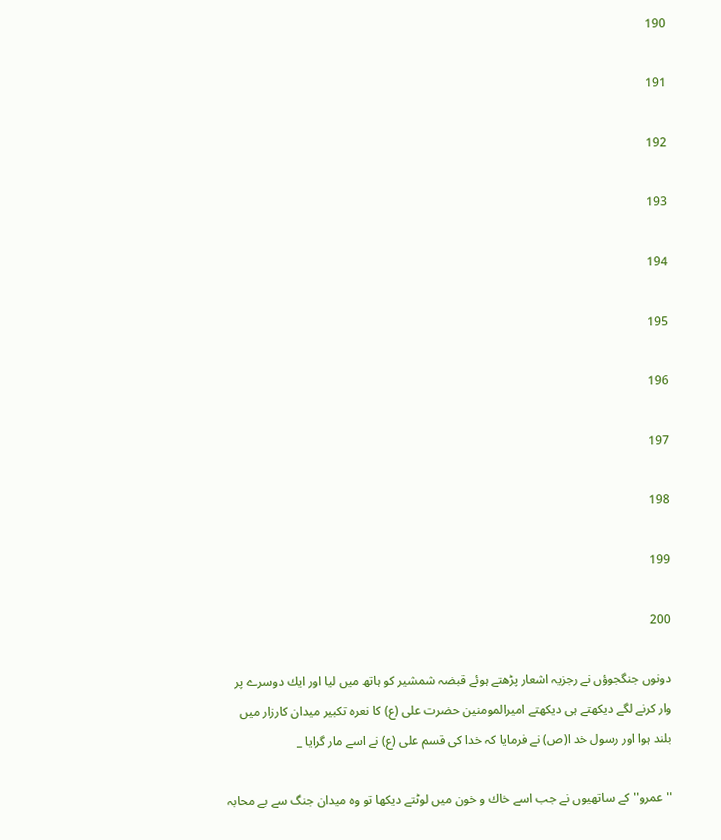190

191

192

193

194

195

196

197

198

199

200

دونوں جنگجوؤں نے رجزيہ اشعار پڑھتے ہوئے قبضہ شمشير كو ہاتھ ميں ليا اور ايك دوسرے پر وار كرنے لگے ديكھتے ہى ديكھتے اميرالمومنين حضرت على (ع) كا نعرہ تكبير ميدان كارزار ميں بلند ہوا اور رسول خد ا(ص) نے فرمايا كہ خدا كى قسم على (ع) نے اسے مار گرايا _

''عمرو'' كے ساتھيوں نے جب اسے خاك و خون ميں لوٹتے ديكھا تو وہ ميدان جنگ سے بے محابہ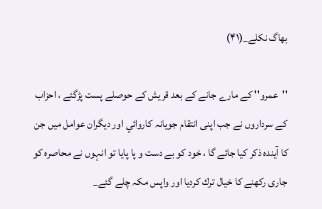بھاگ نكلے_(۴۱)

''عمرو'' كے مارے جانے كے بعد قريش كے حوصلے پست پڑگئے ، احزاب كے سرداروں نے جب اپنى انتقام جويانہ كاروائي اور ديگران عوامل ميں جن كا آيندہ ذكر كيا جائے گا ، خود كو بے دست و پا پايا تو انہوں نے محاصرہ كو جارى ركھنے كا خيال ترك كرديا اور واپس مكہ چلے گئے_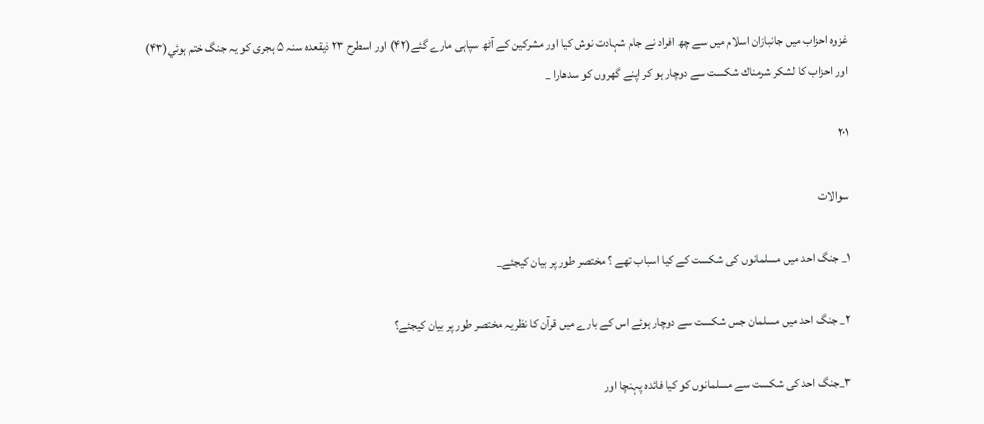غزوہ احزاب ميں جانبازان اسلام ميں سے چھ افراد نے جام شہادت نوش كيا اور مشركين كے آٹھ سپاہى مارے گئے(۴۲) اور اسطرح ۲۳ ذيقعدہ سنہ ۵ ہجرى كو يہ جنگ ختم ہوئي(۴۳) اور احزاب كا لشكر شرمناك شكست سے دوچار ہو كر اپنے گھروں كو سدھارا _

۲۰۱

سوالات

۱_ جنگ احد ميں مسلمانوں كى شكست كے كيا اسباب تھے ؟ مختصر طور پر بيان كيجئے_

۲_ جنگ احد ميں مسلمان جس شكست سے دوچار ہوئے اس كے بارے ميں قرآن كا نظريہ مختصر طور پر بيان كيجئے؟

۳_جنگ احد كى شكست سے مسلمانوں كو كيا فائدہ پہنچا اور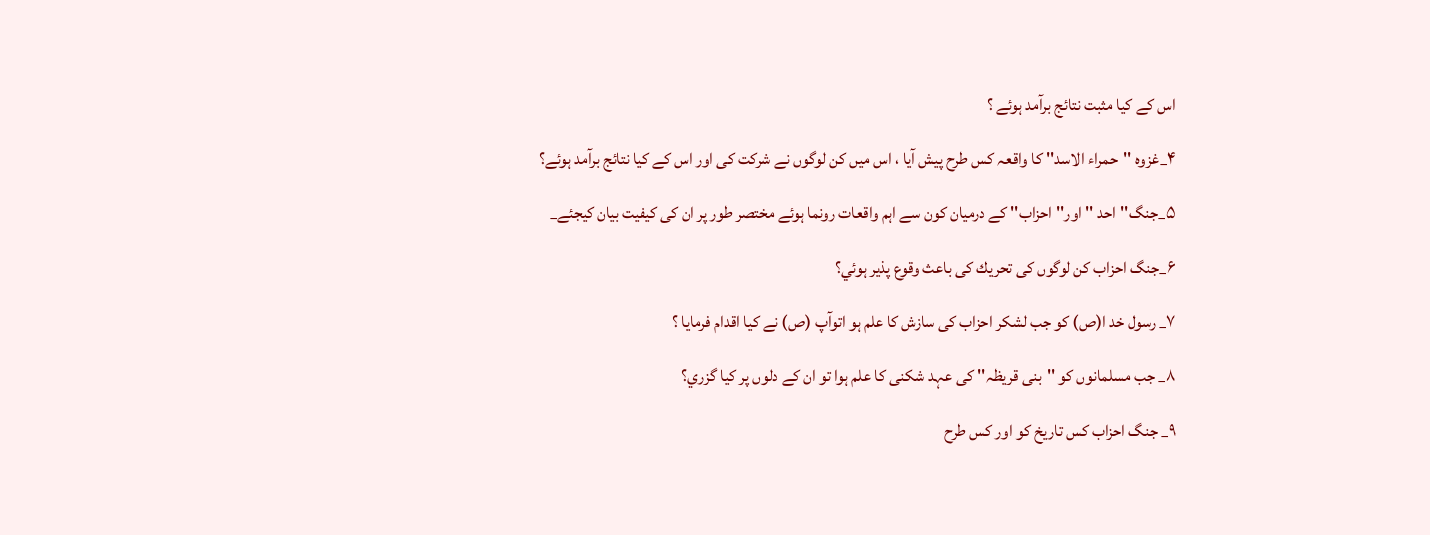اس كے كيا مثبت نتائج برآمد ہوئے ؟

۴_غزوہ ''حمراء الاسد'' كا واقعہ كس طرح پيش آيا ، اس ميں كن لوگوں نے شركت كى اور اس كے كيا نتائج برآمد ہوئے؟

۵_جنگ''احد '' اور''احزاب'' كے درميان كون سے اہم واقعات رونما ہوئے مختصر طور پر ان كى كيفيت بيان كيجئے_

۶_جنگ احزاب كن لوگوں كى تحريك كى باعث وقوع پذير ہوئي؟

۷_ رسول خد ا(ص) كو جب لشكر احزاب كى سازش كا علم ہو اتوآپ (ص) نے كيا اقدام فرمايا ؟

۸_ جب مسلمانوں كو ''بنى قريظہ'' كى عہد شكنى كا علم ہوا تو ان كے دلوں پر كيا گزري؟

۹_ جنگ احزاب كس تاريخ كو اور كس طرح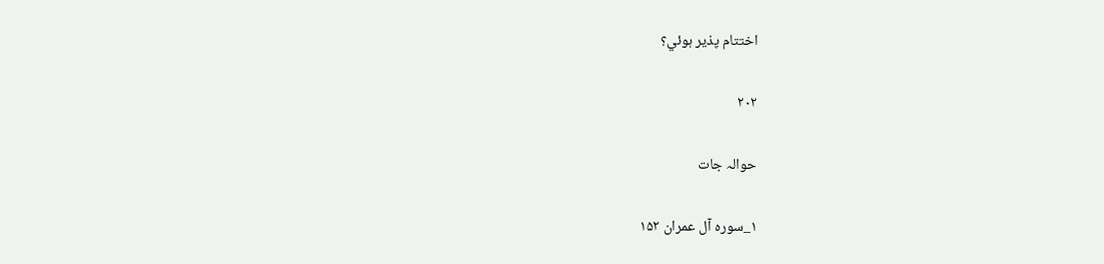اختتام پذير ہوئي؟

۲۰۲

حوالہ جات

۱_سورہ آل عمران ۱۵۲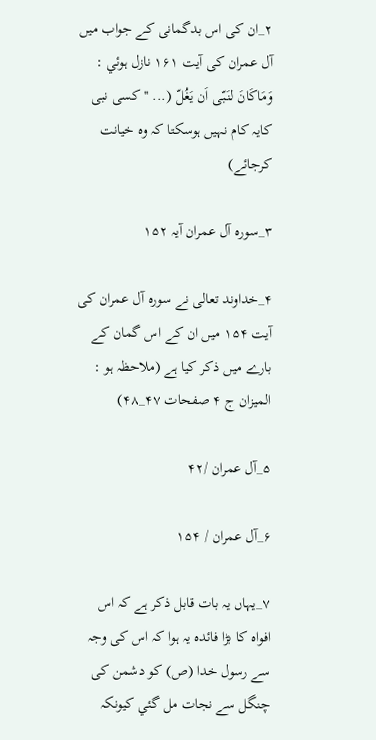۲_ان كى اس بدگمانى كے جواب ميں آل عمران كى آيت ۱۶۱ نازل ہوئي : وَمَاكَانَ لنَبّى اَن يَغُلّ (... ''كسى نبى كايہ كام نہيں ہوسكتا كہ وہ خيانت كرجائے)

۳_سورہ آل عمران آيہ ۱۵۲

۴_خداوند تعالى نے سورہ آل عمران كى آيت ۱۵۴ ميں ان كے اس گمان كے بارے ميں ذكر كيا ہے (ملاحظہ ہو : الميزان ج ۴ صفحات ۴۷_۴۸)

۵_آل عمران /۴۲

۶_آل عمران / ۱۵۴

۷_يہاں يہ بات قابل ذكر ہے كہ اس افواہ كا بڑا فائدہ يہ ہوا كہ اس كى وجہ سے رسول خدا (ص) كو دشمن كى چنگل سے نجات مل گئي كيونكہ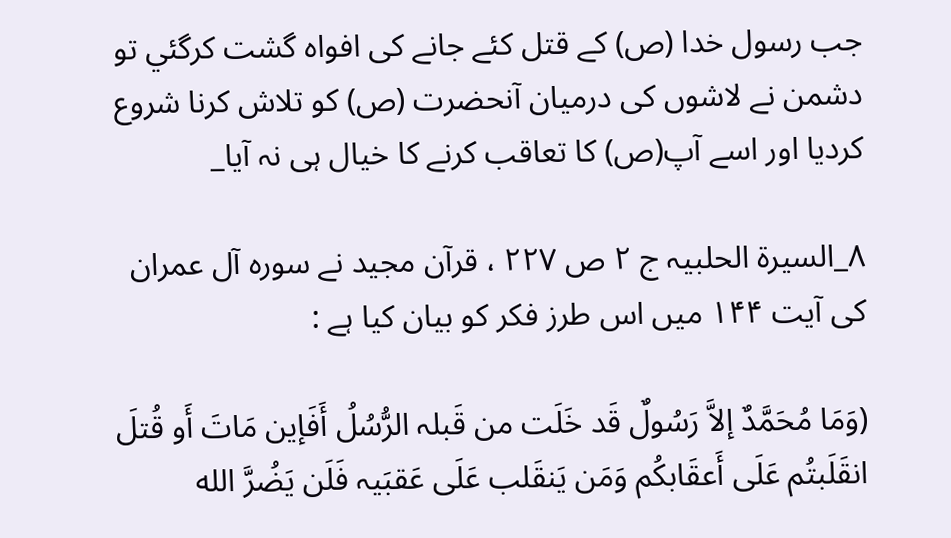جب رسول خدا (ص) كے قتل كئے جانے كى افواہ گشت كرگئي تو دشمن نے لاشوں كى درميان آنحضرت (ص) كو تلاش كرنا شروع كرديا اور اسے آپ(ص) كا تعاقب كرنے كا خيال ہى نہ آيا_

۸_السيرة الحلبيہ ج ۲ ص ۲۲۷ ، قرآن مجيد نے سورہ آل عمران كى آيت ۱۴۴ ميں اس طرز فكر كو بيان كيا ہے :

(وَمَا مُحَمَّدٌ إلاَّ رَسُولٌ قَد خَلَت من قَبلہ الرُّسُلُ أَفَإين مَاتَ أَو قُتلَ انقَلَبتُم عَلَى أَعقَابكُم وَمَن يَنقَلب عَلَى عَقبَيہ فَلَن يَضُرَّ الله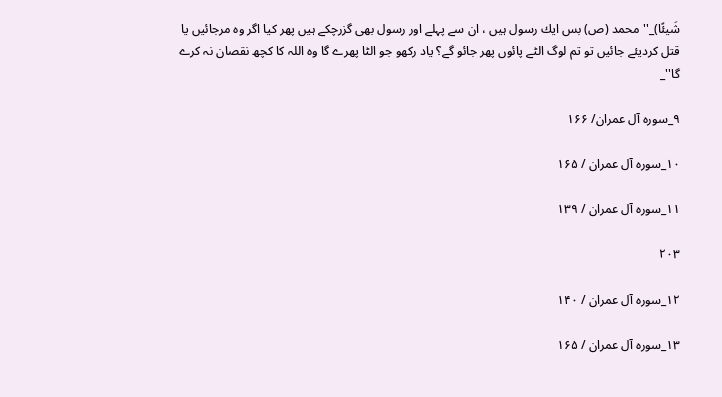شَيئًا)_''محمد (ص) بس ايك رسول ہيں ، ان سے پہلے اور رسول بھى گزرچكے ہيں پھر كيا اگر وہ مرجائيں يا قتل كرديئے جائيں تو تم لوگ الٹے پائوں پھر جائو گے؟ ياد ركھو جو الٹا پھرے گا وہ اللہ كا كچھ نقصان نہ كرے گا''_

۹_سورہ آل عمران/ ۱۶۶

۱۰_سورہ آل عمران / ۱۶۵

۱۱_سورہ آل عمران / ۱۳۹

۲۰۳

۱۲_سورہ آل عمران / ۱۴۰

۱۳_سورہ آل عمران / ۱۶۵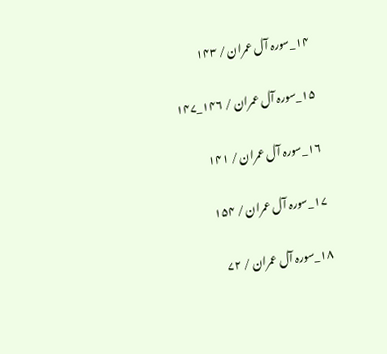۱۴_سورہ آل عمران / ۱۴۳

۱۵_سورہ آل عمران / ۱۴۶_۱۴۷

۱۶_سورہ آل عمران / ۱۴۱

۱۷_سورہ آل عمران / ۱۵۴

۱۸_سورہ آل عمران / ۷۲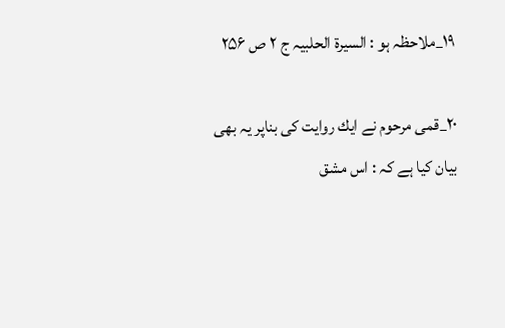۱۹_ملاحظہ ہو : السيرة الحلبيہ ج ۲ ص ۲۵۶

۲۰_قمى مرحوم نے ايك روايت كى بناپر يہ بھى بيان كيا ہے كہ : اس مشق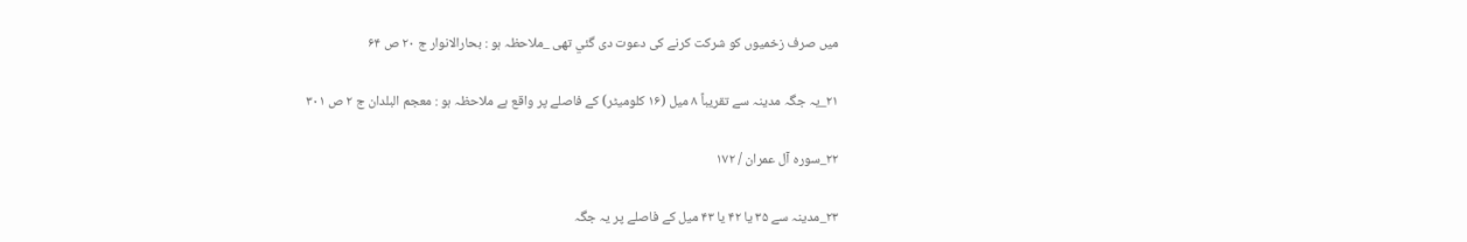ميں صرف زخميوں كو شركت كرنے كى دعوت دى گئي تھى _ملاحظہ ہو : بحارالانوار ج ۲۰ ص ۶۴

۲۱_يہ جگہ مدينہ سے تقريباً ۸ ميل (۱۶ كلوميٹر) كے فاصلے پر واقع ہے ملاحظہ ہو : معجم البلدان ج ۲ ص ۳۰۱

۲۲_سورہ آل عمران / ۱۷۲

۲۳_مدينہ سے ۳۵ يا ۴۲ يا ۴۳ ميل كے فاصلے پر يہ جگہ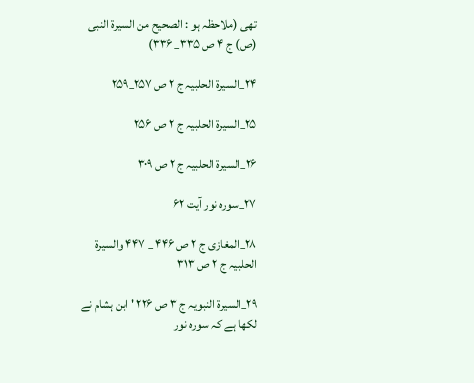تھى (ملاحظہ ہو : الصحيح من السيرة النبى (ص) ج ۴ ص ۳۳۵_ ۳۳۶)

۲۴_السيرة الحلبيہ ج ۲ ص ۲۵۷_۲۵۹

۲۵_السيرة الحلبيہ ج ۲ ص ۲۵۶

۲۶_السيرة الحلبيہ ج ۲ ص ۳۰۹

۲۷_سورہ نور آيت ۶۲

۲۸_المغازى ج ۲ ص ۴۴۶ _ ۴۴۷ والسيرة الحلبيہ ج ۲ ص ۳۱۳

۲۹_السيرة النبويہ ج ۳ ص ۲۲۶ ' ابن ہشام نے لكھا ہے كہ سورہ نور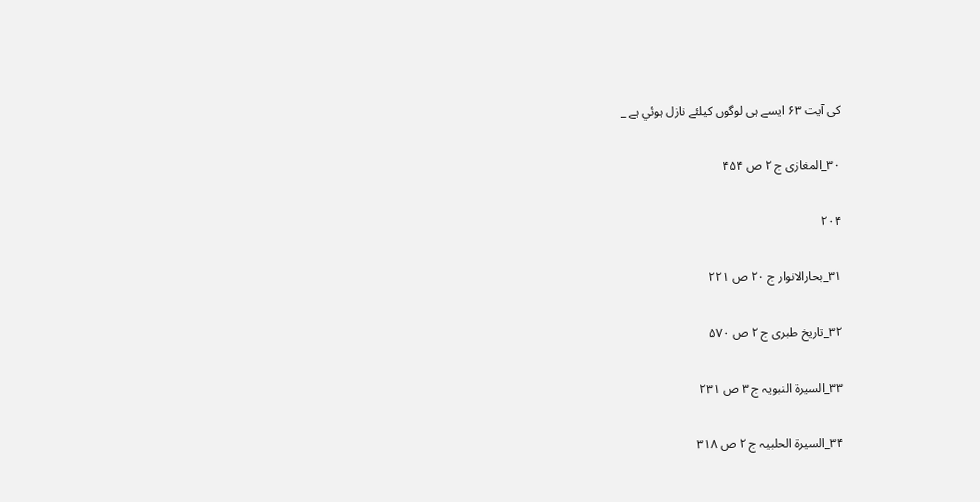كى آيت ۶۳ ايسے ہى لوگوں كيلئے نازل ہوئي ہے _

۳۰_المغازى ج ۲ ص ۴۵۴

۲۰۴

۳۱_بحارالانوار ج ۲۰ ص ۲۲۱

۳۲_تاريخ طبرى ج ۲ ص ۵۷۰

۳۳_السيرة النبويہ ج ۳ ص ۲۳۱

۳۴_السيرة الحلبيہ ج ۲ ص ۳۱۸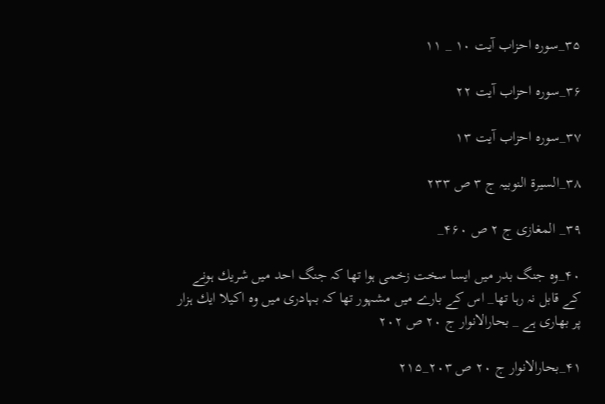۳۵_سورہ احزاب آيت ۱۰ _ ۱۱

۳۶_سورہ احزاب آيت ۲۲

۳۷_سورہ احزاب آيت ۱۳

۳۸_السيرة النوبيہ ج ۳ ص ۲۳۳

۳۹_ المغازى ج ۲ ص ۴۶۰_

۴۰_وہ جنگ بدر ميں ايسا سخت زخمى ہوا تھا كہ جنگ احد ميں شريك ہونے كے قابل نہ رہا تھا_ اس كے بارے ميں مشہور تھا كہ بہادرى ميں وہ اكيلا ايك ہزار پر بھارى ہے _ بحارالانوار ج ۲۰ ص ۲۰۲

۴۱_بحارالانوار ج ۲۰ ص ۲۰۳_۲۱۵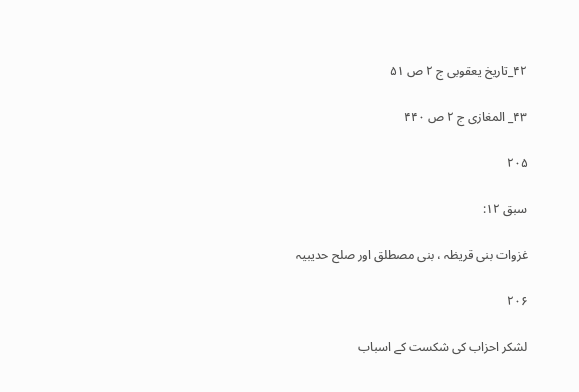۴۲_تاريخ يعقوبى ج ۲ ص ۵۱

۴۳_ المغازى ج ۲ ص ۴۴۰

۲۰۵

سبق ۱۲:

غزوات بنى قريظہ ، بنى مصطلق اور صلح حديبيہ

۲۰۶

لشكر احزاب كى شكست كے اسباب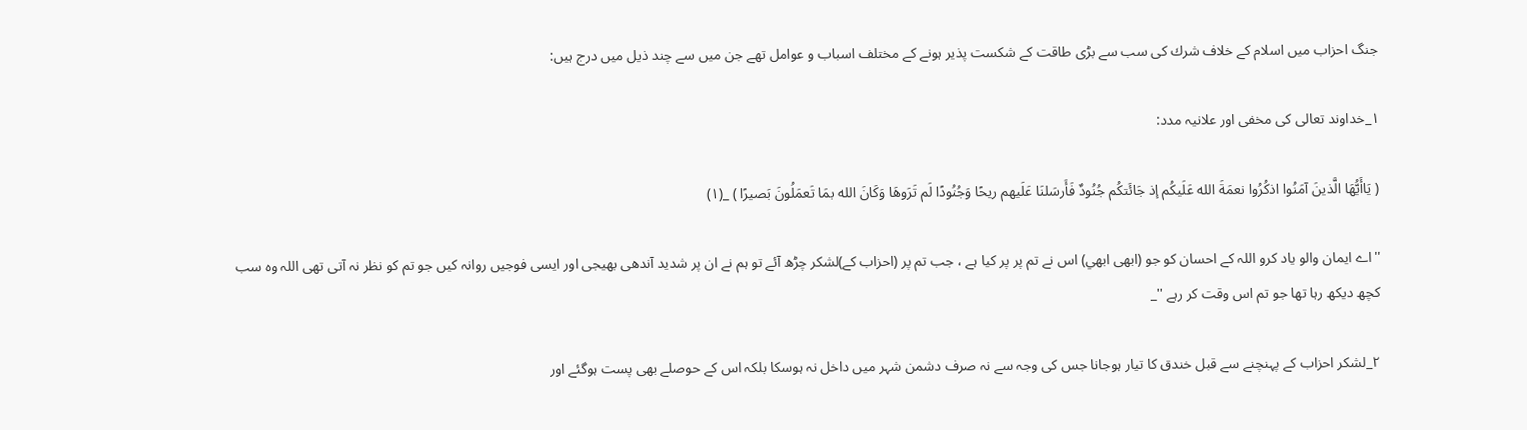جنگ احزاب ميں اسلام كے خلاف شرك كى سب سے بڑى طاقت كے شكست پذير ہونے كے مختلف اسباب و عوامل تھے جن ميں سے چند ذيل ميں درج ہيں:

۱_خداوند تعالى كى مخفى اور علانيہ مدد:

( يَاأَيُّهَا الَّذينَ آمَنُوا اذكُرُوا نعمَةَ الله عَلَيكُم إذ جَائَتكُم جُنُودٌ فَأَرسَلنَا عَلَيهم ريحًا وَجُنُودًا لَم تَرَوهَا وَكَانَ الله بمَا تَعمَلُونَ بَصيرًا ) _(۱)

''اے ايمان والو ياد كرو اللہ كے احسان كو جو (ابھى ابھي) اس نے تم پر پر كيا ہے ، جب تم پر (احزاب كے)لشكر چڑھ آئے تو ہم نے ان پر شديد آندھى بھيجى اور ايسى فوجيں روانہ كيں جو تم كو نظر نہ آتى تھى اللہ وہ سب كچھ ديكھ رہا تھا جو تم اس وقت كر رہے ''_

۲_لشكر احزاب كے پہنچنے سے قبل خندق كا تيار ہوجانا جس كى وجہ سے نہ صرف دشمن شہر ميں داخل نہ ہوسكا بلكہ اس كے حوصلے بھى پست ہوگئے اور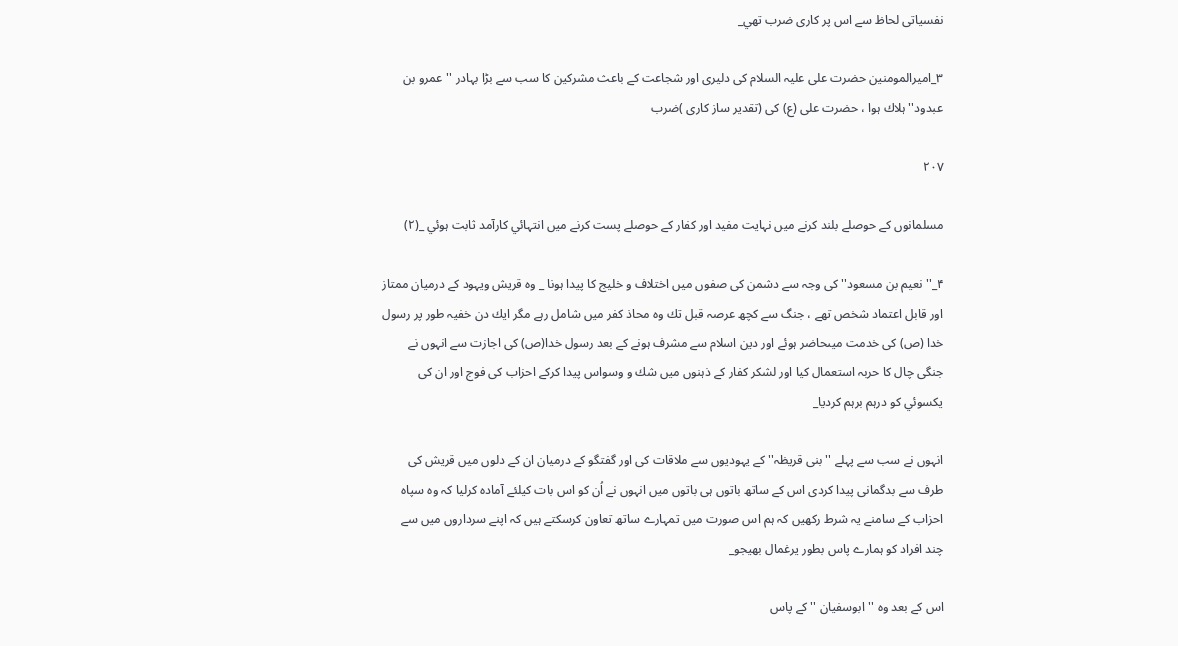نفسياتى لحاظ سے اس پر كارى ضرب تھي_

۳_اميرالمومنين حضرت على عليہ السلام كى دليرى اور شجاعت كے باعث مشركين كا سب سے بڑا بہادر ''عمرو بن عبدود'' ہلاك ہوا ، حضرت على (ع) كى (تقدير ساز كارى )ضرب

۲۰۷

مسلمانوں كے حوصلے بلند كرنے ميں نہايت مفيد اور كفار كے حوصلے پست كرنے ميں انتہائي كارآمد ثابت ہوئي _(۲)

۴_''نعيم بن مسعود'' كى وجہ سے دشمن كى صفوں ميں اختلاف و خليج كا پيدا ہونا _ وہ قريش ويہود كے درميان ممتاز اور قابل اعتماد شخص تھے ، جنگ سے كچھ عرصہ قبل تك وہ محاذ كفر ميں شامل رہے مگر ايك دن خفيہ طور پر رسول خدا (ص) كى خدمت ميںحاضر ہوئے اور دين اسلام سے مشرف ہونے كے بعد رسول خدا(ص) كى اجازت سے انہوں نے جنگى چال كا حربہ استعمال كيا اور لشكر كفار كے ذہنوں ميں شك و وسواس پيدا كركے احزاب كى فوج اور ان كى يكسوئي كو درہم برہم كرديا_

انہوں نے سب سے پہلے ''بنى قريظہ'' كے يہوديوں سے ملاقات كى اور گفتگو كے درميان ان كے دلوں ميں قريش كى طرف سے بدگمانى پيدا كردى اس كے ساتھ باتوں ہى باتوں ميں انہوں نے اُن كو اس بات كيلئے آمادہ كرليا كہ وہ سپاہ احزاب كے سامنے يہ شرط ركھيں كہ ہم اس صورت ميں تمہارے ساتھ تعاون كرسكتے ہيں كہ اپنے سرداروں ميں سے چند افراد كو ہمارے پاس بطور يرغمال بھيجو_

اس كے بعد وہ ''ابوسفيان '' كے پاس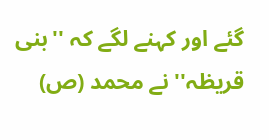گئے اور كہنے لگے كہ ''بنى قريظہ'' نے محمد (ص)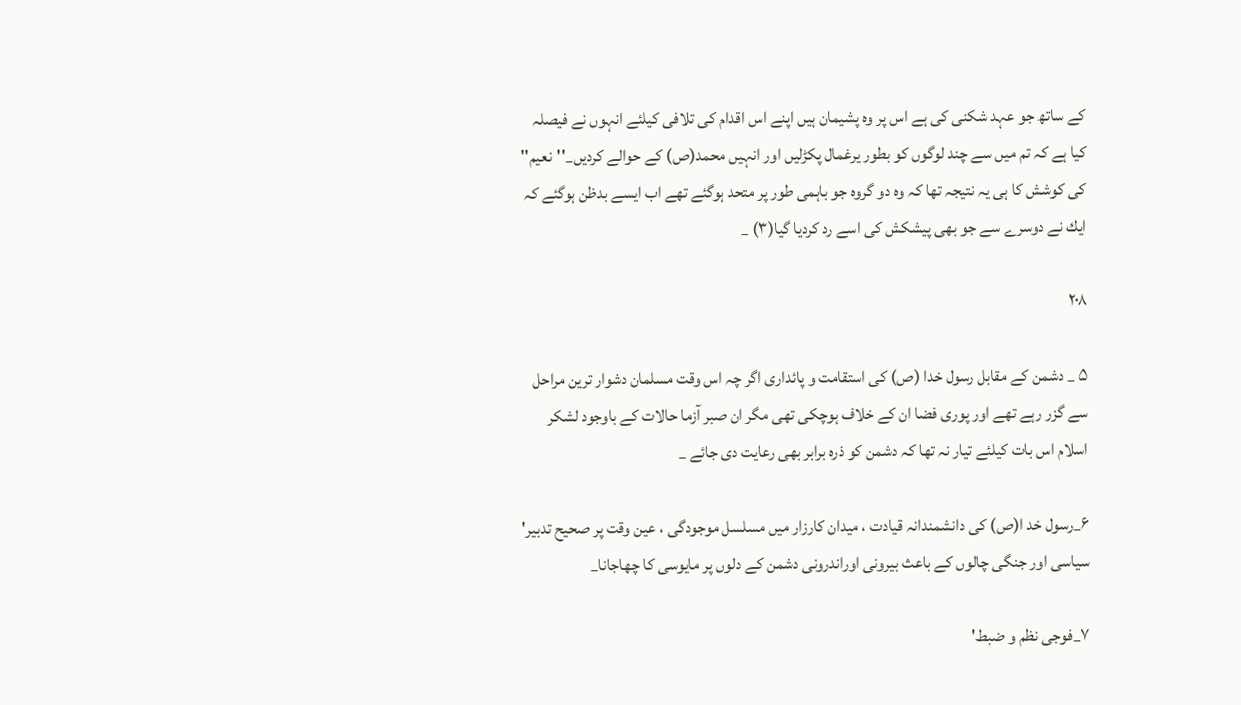كے ساتھ جو عہد شكنى كى ہے اس پر وہ پشيمان ہيں اپنے اس اقدام كى تلافى كيلئے انہوں نے فيصلہ كيا ہے كہ تم ميں سے چند لوگوں كو بطور يرغمال پكڑليں اور انہيں محمد(ص) كے حوالے كرديں_''نعيم'' كى كوشش كا ہى يہ نتيجہ تھا كہ وہ دو گروہ جو باہمى طور پر متحد ہوگئے تھے اب ايسے بدظن ہوگئے كہ ايك نے دوسرے سے جو بھى پيشكش كى اسے رد كرديا گيا(۳) _

۲۰۸

۵ _ دشمن كے مقابل رسول خدا (ص) كى استقامت و پائدارى اگر چہ اس وقت مسلمان دشوار ترين مراحل سے گزر رہے تھے اور پورى فضا ان كے خلاف ہوچكى تھى مگر ان صبر آزما حالات كے باوجود لشكر اسلام اس بات كيلئے تيار نہ تھا كہ دشمن كو ذرہ برابر بھى رعايت دى جائے _

۶_رسول خد ا(ص) كى دانشمندانہ قيادت ، ميدان كارزار ميں مسلسل موجودگى ، عين وقت پر صحيح تدبير' سياسى اور جنگى چالوں كے باعث بيرونى اوراندرونى دشمن كے دلوں پر مايوسى كا چھاجانا_

۷_فوجى نظم و ضبط'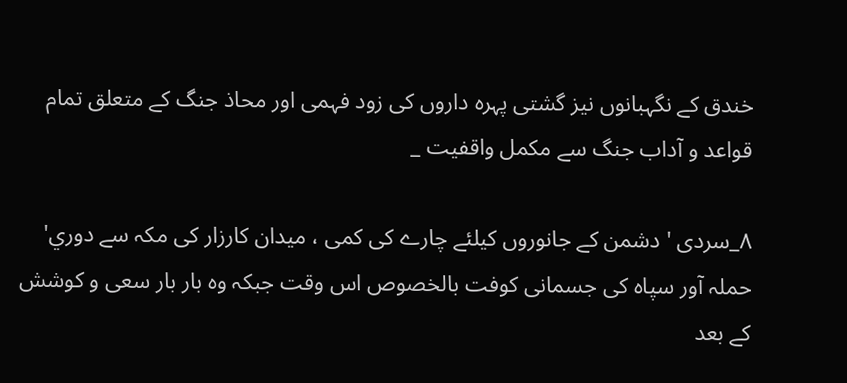خندق كے نگہبانوں نيز گشتى پہرہ داروں كى زود فہمى اور محاذ جنگ كے متعلق تمام قواعد و آداب جنگ سے مكمل واقفيت _

۸_سردى ' دشمن كے جانوروں كيلئے چارے كى كمى ، ميدان كارزار كى مكہ سے دوري' حملہ آور سپاہ كى جسمانى كوفت بالخصوص اس وقت جبكہ وہ بار بار سعى و كوشش كے بعد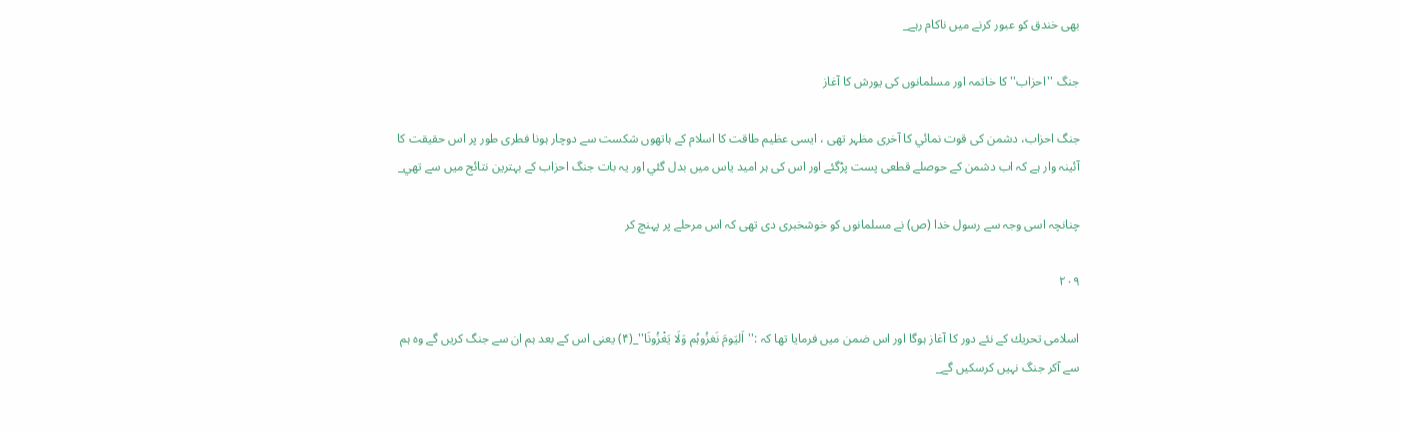بھى خندق كو عبور كرنے ميں ناكام رہے_

جنگ ''احزاب'' كا خاتمہ اور مسلمانوں كى يورش كا آغاز

جنگ احزاب، دشمن كى قوت نمائي كا آخرى مظہر تھى ، ايسى عظیم طاقت كا اسلام كے ہاتھوں شكست سے دوچار ہونا فطرى طور پر اس حقيقت كا آئينہ وار ہے كہ اب دشمن كے حوصلے قطعى پست پڑگئے اور اس كى ہر اميد ياس ميں بدل گئي اور يہ بات جنگ احزاب كے بہترين نتائج ميں سے تھي_

چنانچہ اسى وجہ سے رسول خدا (ص) نے مسلمانوں كو خوشخبرى دى تھى كہ اس مرحلے پر پہنچ كر

۲۰۹

اسلامى تحريك كے نئے دور كا آغاز ہوگا اور اس ضمن ميں فرمايا تھا كہ :''اَليَومَ نَغزُوہُم وَلَا يَغْزُونَا''_(۴) يعنى اس كے بعد ہم ان سے جنگ كريں گے وہ ہم سے آكر جنگ نہيں كرسكيں گے_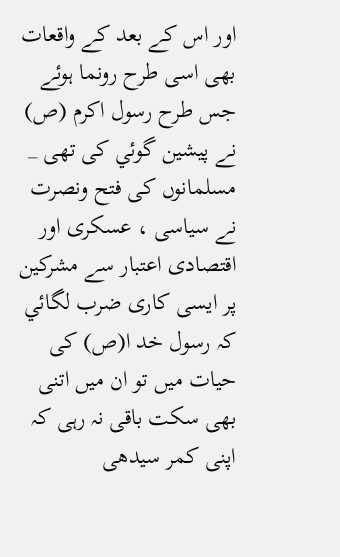اور اس كے بعد كے واقعات بھى اسى طرح رونما ہوئے جس طرح رسول اكرم (ص) نے پيشين گوئي كى تھى _ مسلمانوں كى فتح ونصرت نے سياسى ، عسكرى اور اقتصادى اعتبار سے مشركين پر ايسى كارى ضرب لگائي كہ رسول خد ا(ص) كى حيات ميں تو ان ميں اتنى بھى سكت باقى نہ رہى كہ اپنى كمر سيدھى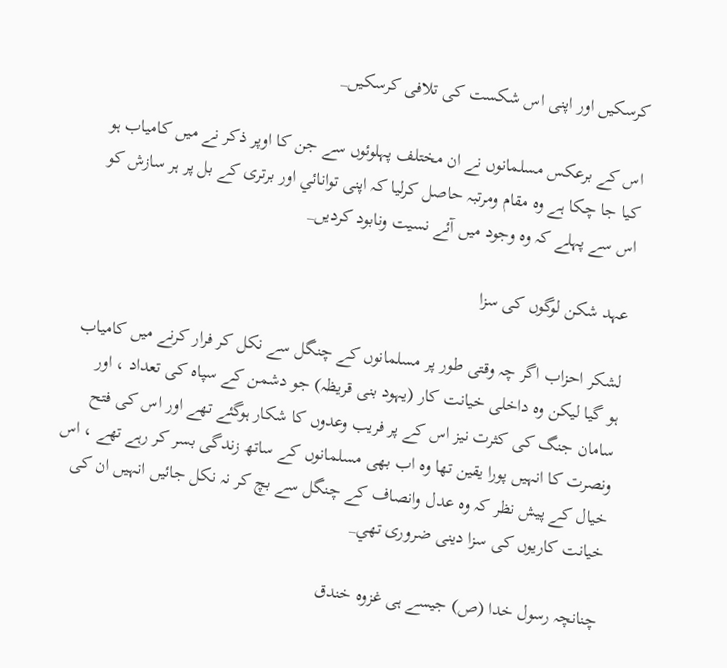كرسكيں اور اپنى اس شكست كى تلافى كرسكيں_

اس كے برعكس مسلمانوں نے ان مختلف پہلوئوں سے جن كا اوپر ذكر نے ميں كامياب ہو كيا جا چكا ہے وہ مقام ومرتبہ حاصل كرليا كہ اپنى توانائي اور برترى كے بل پر ہر سازش كو اس سے پہلے كہ وہ وجود ميں آئے نسيت ونابود كرديں_

عہد شكن لوگوں كى سزا

لشكر احزاب اگر چہ وقتى طور پر مسلمانوں كے چنگل سے نكل كر فرار كرنے ميں كامياب ہو گيا ليكن وہ داخلى خيانت كار (يہود بنى قريظہ) جو دشمن كے سپاہ كى تعداد ، اور سامان جنگ كى كثرت نيز اس كے پر فريب وعدوں كا شكار ہوگئے تھے اور اس كى فتح ونصرت كا انہيں پورا يقين تھا وہ اب بھى مسلمانوں كے ساتھ زندگى بسر كر رہے تھے ، اس خيال كے پيش نظر كہ وہ عدل وانصاف كے چنگل سے بچ كر نہ نكل جائيں انہيں ان كى خيانت كاريوں كى سزا دينى ضرورى تھي_

چنانچہ رسول خدا (ص) جيسے ہى غزوہ خندق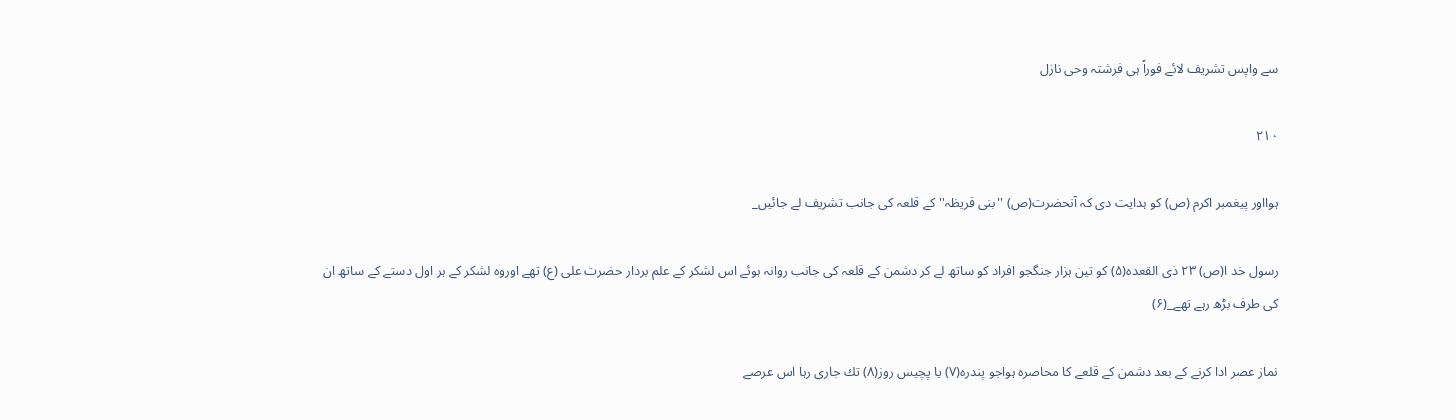سے واپس تشريف لائے فوراً ہى فرشتہ وحى نازل

۲۱۰

ہوااور پيغمبر اكرم (ص) كو ہدايت دى كہ آنحضرت(ص) ''بنى قريظہ'' كے قلعہ كى جانب تشريف لے جائيں_

رسول خد ا(ص) ۲۳ ذى القعدہ(۵) كو تين ہزار جنگجو افراد كو ساتھ لے كر دشمن كے قلعہ كى جانب روانہ ہوئے اس لشكر كے علم بردار حضرت على (ع) تھے اوروہ لشكر كے ہر اول دستے كے ساتھ ان كى طرف بڑھ رہے تھے_(۶)

نماز عصر ادا كرنے كے بعد دشمن كے قلعے كا محاصرہ ہواجو پندرہ(۷) يا پچيس روز(۸) تك جارى رہا اس عرصے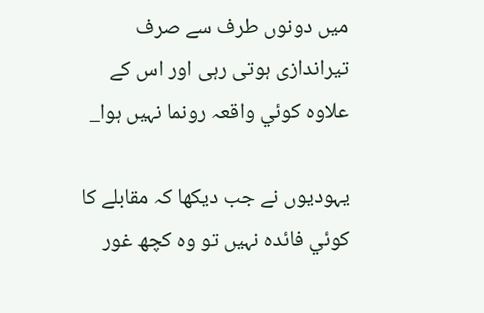ميں دونوں طرف سے صرف تيراندازى ہوتى رہى اور اس كے علاوہ كوئي واقعہ رونما نہيں ہوا_

يہوديوں نے جب ديكھا كہ مقابلے كا كوئي فائدہ نہيں تو وہ كچھ غور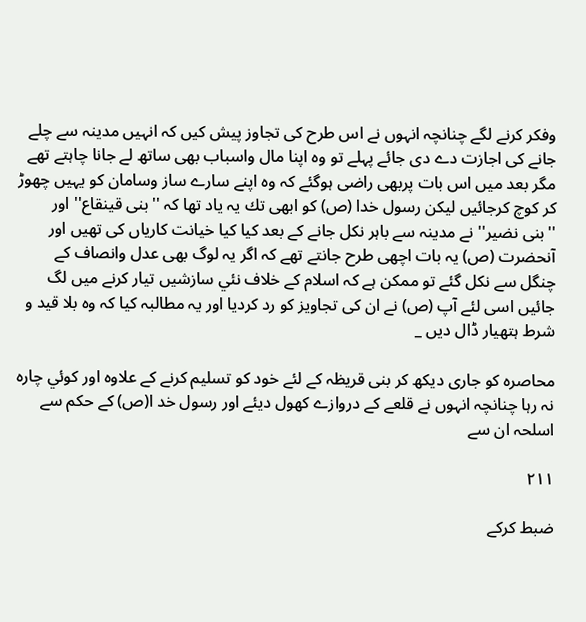وفكر كرنے لگے چنانچہ انہوں نے اس طرح كى تجاوز پيش كيں كہ انہيں مدينہ سے چلے جانے كى اجازت دے دى جائے پہلے تو وہ اپنا مال واسباب بھى ساتھ لے جانا چاہتے تھے مگر بعد ميں اس بات پربھى راضى ہوگئے كہ وہ اپنے سارے ساز وسامان كو يہيں چھوڑ كر كوچ كرجائيں ليكن رسول خدا (ص) كو ابھى تك يہ ياد تھا كہ ''بنى قينقاع'' اور ''بنى نضير'' نے مدينہ سے باہر نكل جانے كے بعد كيا كيا خيانت كارياں كى تھيں اور آنحضرت (ص) يہ بات اچھى طرح جانتے تھے كہ اگر يہ لوگ بھى عدل وانصاف كے چنگل سے نكل گئے تو ممكن ہے كہ اسلام كے خلاف نئي سازشیں تيار كرنے ميں لگ جائيں اسى لئے آپ (ص) نے ان كى تجاويز كو رد كرديا اور يہ مطالبہ كيا كہ وہ بلا قيد و شرط ہتھيار ڈال ديں _

محاصرہ كو جارى ديكھ كر بنى قريظہ كے لئے خود كو تسليم كرنے كے علاوہ اور كوئي چارہ نہ رہا چنانچہ انہوں نے قلعے كے دروازے كھول ديئے اور رسول خد ا(ص) كے حكم سے اسلحہ ان سے

۲۱۱

ضبط كركے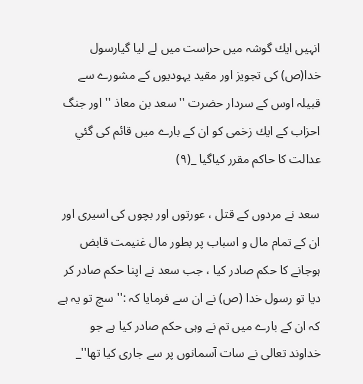انہيں ايك گوشہ ميں حراست ميں لے ليا گيارسول خدا(ص) كى تجويز اور مقيد يہوديوں كے مشورے سے قبيلہ اوس كے سردار حضرت ''سعد بن معاذ '' اور جنگ احزاب كے ايك زخمى كو ان كے بارے ميں قائم كى گئي عدالت كا حاكم مقرر كياگيا _(۹)

سعد نے مردوں كے قتل ، عورتوں اور بچوں كى اسيرى اور ان كے تمام مال و اسباب پر بطور مال غنيمت قابض ہوجانے كا حكم صادر كيا ، جب سعد نے اپنا حكم صادر كر ديا تو رسول خدا (ص) نے ان سے فرمايا كہ :''سچ تو يہ ہے كہ ان كے بارے ميں تم نے وہى حكم صادر كيا ہے جو خداوند تعالى نے سات آسمانوں پر سے جارى كيا تھا''_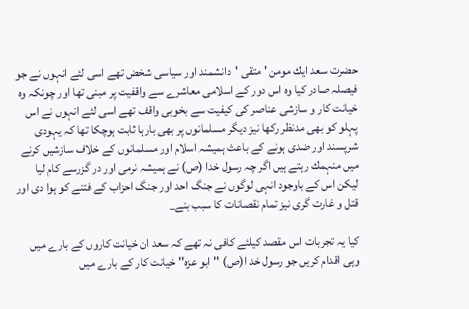حضرت سعد ايك مومن ' متقى 'دانشمند اور سياسى شخض تھے اسى لئے انہوں نے جو فيصلہ صادر كيا وہ اس دور كے اسلامى معاشرے سے واقفيت پر مبنى تھا اور چونكہ وہ خيانت كار و سازشى عناصر كى كيفيت سے بخوبى واقف تھے اسى لئے انہوں نے اس پہلو كو بھى مدنظر ركھا نيز ديگر مسلمانوں پر بھى بارہا ثابت ہوچكا تھا كہ يہودى شرپسند اور ضدى ہونے كے باعث ہميشہ اسلام اور مسلمانوں كے خلاف سازشيں كرنے ميں منہمك رہتے ہيں اگر چہ رسول خدا (ص) نے ہميشہ نرمى اور در گزرسے كام ليا ليكن اس كے باوجود انہى لوگوں نے جنگ احد اور جنگ احزاب كے فتنے كو ہوا دى اور قتل و غارت گرى نيز تمام نقصانات كا سبب بنے_

كيا يہ تجربات اس مقصد كيلئے كافى نہ تھے كہ سعد ان خيانت كاروں كے بارے ميں وہى اقدام كريں جو رسول خد ا(ص) ''ابو عزہ'' خيانت كار كے بارے ميں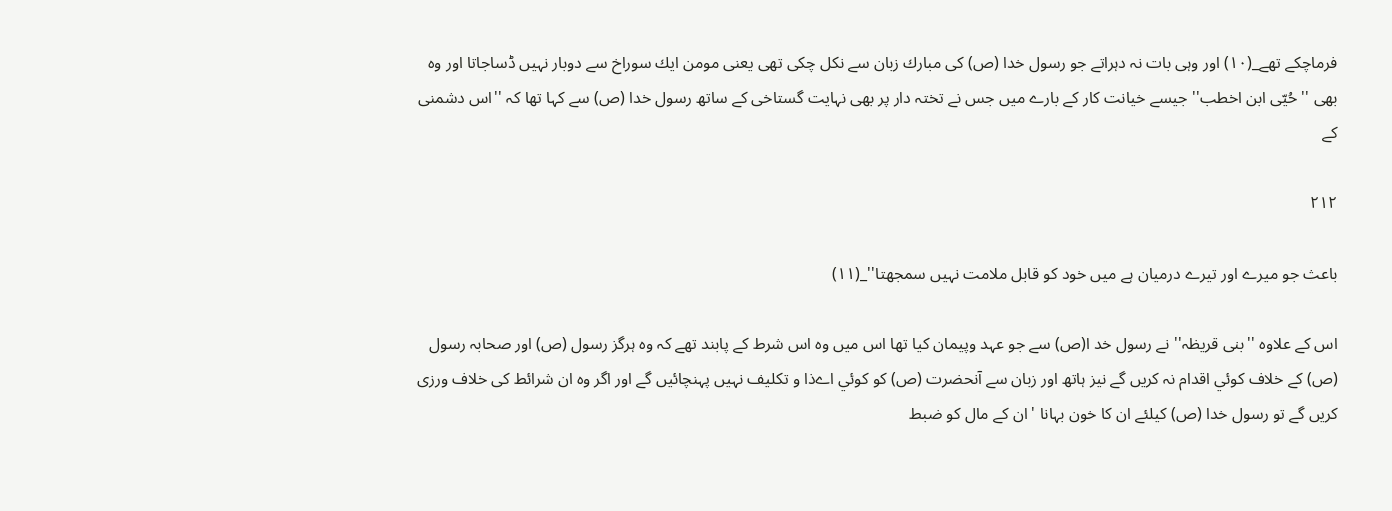فرماچكے تھے_(۱۰) اور وہى بات نہ دہراتے جو رسول خدا (ص) كى مبارك زبان سے نكل چكى تھى يعنى مومن ايك سوراخ سے دوبار نہيں ڈساجاتا اور وہ بھى '' حُيّى ابن اخطب'' جيسے خيانت كار كے بارے ميں جس نے تختہ دار پر بھى نہايت گستاخى كے ساتھ رسول خدا (ص) سے كہا تھا كہ ''اس دشمنى كے

۲۱۲

باعث جو ميرے اور تيرے درميان ہے ميں خود كو قابل ملامت نہيں سمجھتا''_(۱۱)

اس كے علاوہ ''بنى قريظہ'' نے رسول خد ا(ص) سے جو عہد وپيمان كيا تھا اس ميں وہ اس شرط كے پابند تھے كہ وہ ہرگز رسول (ص) اور صحابہ رسول (ص) كے خلاف كوئي اقدام نہ كريں گے نيز ہاتھ اور زبان سے آنحضرت (ص) كو كوئي اےذا و تكليف نہيں پہنچائيں گے اور اگر وہ ان شرائط كى خلاف ورزى كريں گے تو رسول خدا (ص) كيلئے ان كا خون بہانا ' ان كے مال كو ضبط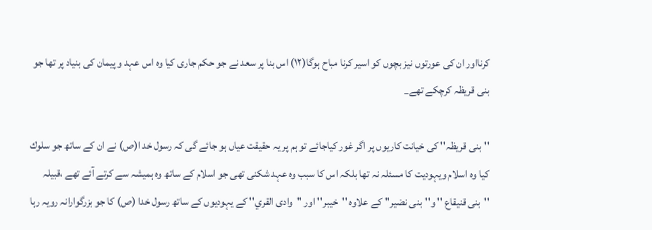كرنااور ان كى عورتوں نيز بچوں كو اسير كرنا مباح ہوگا(۱۲) اس بنا پر سعد نے جو حكم جارى كيا وہ اس عہد و پيمان كى بنياد پر تھا جو بنى قريظہ كرچكے تھے_

''بنى قريظہ'' كى خيانت كاريوں پر اگر غور كياجائے تو ہم پر يہ حقيقت عياں ہو جائے گى كہ رسول خد ا(ص) نے ان كے ساتھ جو سلوك كيا وہ اسلام ويہوديت كا مسئلہ نہ تھا بلكہ اس كا سبب وہ عہد شكنى تھى جو اسلام كے ساتھ وہ ہميشہ سے كرتے آئے تھے ،قبيلہ ''بنى قنيقاع '' و''بنى نضير'' كے علاوہ ''خيبر'' اور ''وادى القري'' كے يہوديوں كے ساتھ رسول خدا (ص) كا جو بزرگوارانہ رويہ رہا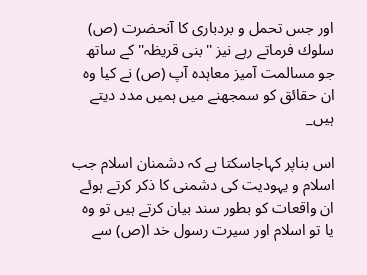اور جس تحمل و بردبارى كا آنحضرت (ص) سلوك فرماتے رہے نيز ''بنى قريظہ'' كے ساتھ جو مسالمت آميز معاہدہ آپ (ص) نے كيا وہ ان حقائق كو سمجھنے ميں ہميں مدد ديتے ہيں_

اس بناپر كہاجاسكتا ہے كہ دشمنان اسلام جب اسلام و يہوديت كى دشمنى كا ذكر كرتے ہوئے ان واقعات كو بطور سند بيان كرتے ہيں تو وہ يا تو اسلام اور سيرت رسول خد ا(ص) سے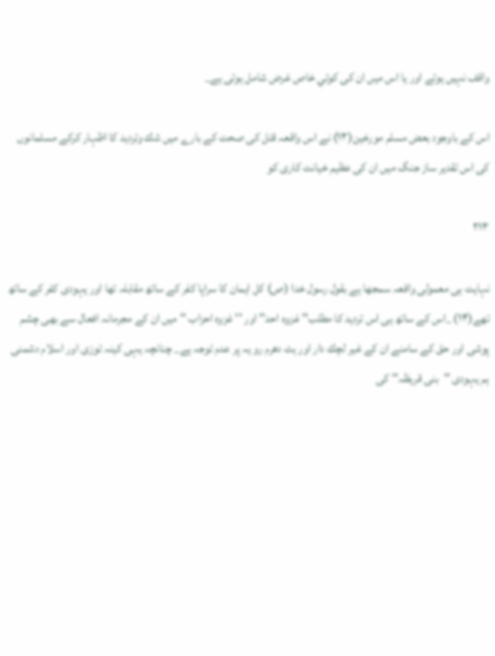واقف نہيں ہوتے اور يا اس ميں ان كى كوئي خاص غرض شامل ہوتى ہے_

اس كے باوجود بعض مسلم مورخین(۱۳) نے اس واقعہ قتل كى صحت كے بارے ميں شك وترديد كا اظہار كركے مسلمانوں كى اس تقدير ساز جنگ ميں ان كى عظیم خيانت كارى كو

۲۱۳

نہايت ہى معمولى واقعہ سمجھا ہے بقول رسول خدا (ص) كل ايمان كا سراپا كفر كے ساتھ مقابلہ تھا اور يہودى كفر كے ساتھ تھے(۱۴) _اس كے ساتھ ہى اس ترديد كا مطلب'' غزوہ احد'' اور '' غزوہ احزاب '' ميں ان كے مجرمانہ افعال سے بھى چشم پوشى اور حق كے سامنے ان كے غير لچك دار اور ہٹ دھرم رو يہ پر عدم توجہ ہے_ چنانچہ يہى كينہ توزى اور اسلام دشمنى ہم يہودى ''بنى قريظہ'' كى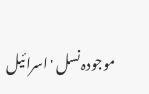موجودہ نسل 'اسرائيل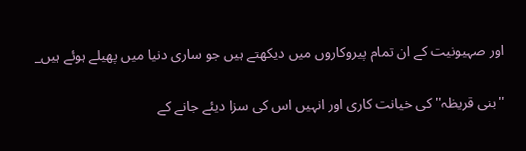اور صہيونيت كے ان تمام پيروكاروں ميں ديكھتے ہيں جو سارى دنيا ميں پھيلے ہوئے ہيں_

''بنى قريظہ'' كى خيانت كارى اور انہيں اس كى سزا ديئے جانے كے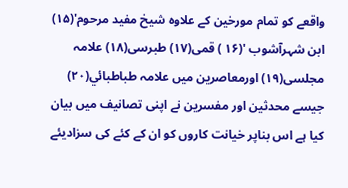واقعے كو تمام مورخين كے علاوہ شيخ مفيد مرحوم'(۱۵) ابن شہرآشوب '(۱۶ ) قمى(۱۷) طبرسى(۱۸) علامہ مجلسى(۱۹) اورمعاصرين ميں علامہ طباطبائي(۲۰) جيسے محدثين اور مفسرين نے اپنى تصانيف ميں بيان كيا ہے اس بناپر خيانت كاروں كو ان كے كئے كى سزاديئے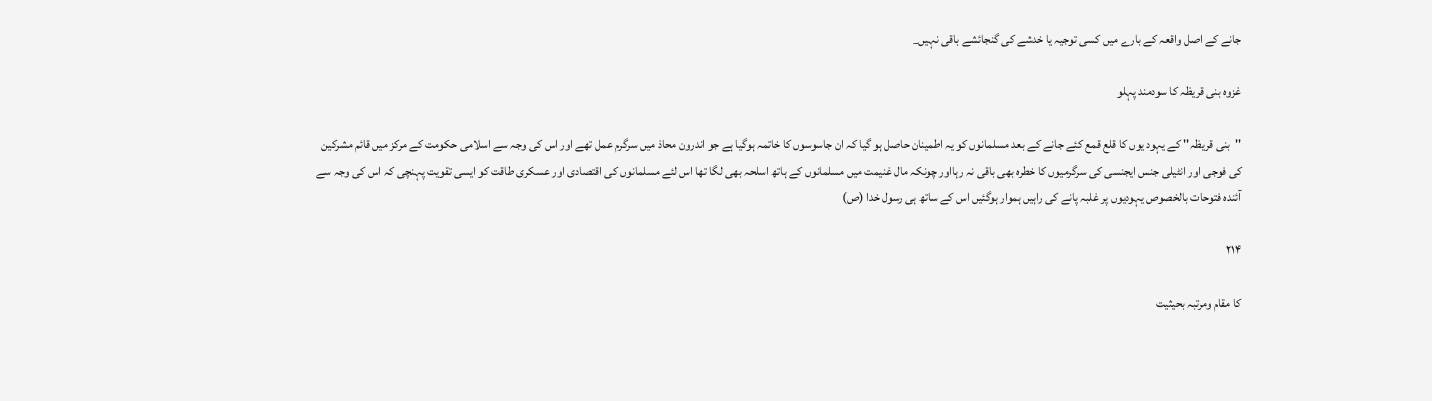جانے كے اصل واقعہ كے بارے ميں كسى توجيہ يا خدشے كى گنجائشے باقى نہيں_

غزوہ بنى قريظہ كا سودمند پہلو

''بنى قريظہ'' كے يہود يوں كا قلع قمع كئے جانے كے بعد مسلمانوں كو يہ اطمينان حاصل ہو گيا كہ ان جاسوسوں كا خاتمہ ہوگيا ہے جو اندرون محاذ ميں سرگرم عمل تھے اور اس كى وجہ سے اسلامى حكومت كے مركز ميں قائم مشركين كى فوجى اور انٹيلى جنس ايجنسى كى سرگرميوں كا خطرہ بھى باقى نہ رہااور چونكہ مال غنيمت ميں مسلمانوں كے ہاتھ اسلحہ بھى لگا تھا اس لئے مسلمانوں كى اقتصادى اور عسكرى طاقت كو ايسى تقويت پہنچى كہ اس كى وجہ سے آئندہ فتوحات بالخصوص يہوديوں پر غلبہ پانے كى راہيں ہموار ہوگئيں اس كے ساتھ ہى رسول خدا (ص)

۲۱۴

كا مقام ومرتبہ بحيثيت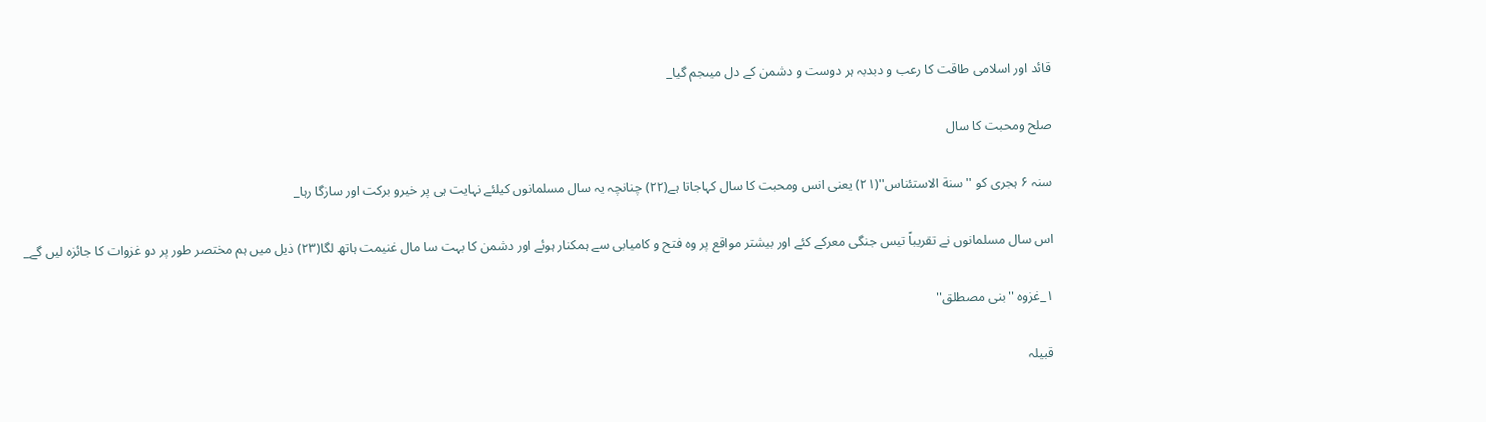قائد اور اسلامى طاقت كا رعب و دبدبہ ہر دوست و دشمن كے دل ميںجم گيا_

صلح ومحبت كا سال

سنہ ۶ ہجرى كو ''سنة الاستئناس''(۲۱) يعنى انس ومحبت كا سال كہاجاتا ہے(۲۲) چنانچہ يہ سال مسلمانوں كيلئے نہايت ہى پر خیرو بركت اور سازگا رہا_

اس سال مسلمانوں نے تقريباً تيس جنگى معركے كئے اور بيشتر مواقع پر وہ فتح و كاميابى سے ہمكنار ہوئے اور دشمن كا بہت سا مال غنيمت ہاتھ لگا(۲۳) ذيل ميں ہم مختصر طور پر دو غزوات كا جائزہ ليں گے_

۱_غزوہ ''بنى مصطلق''

قبيلہ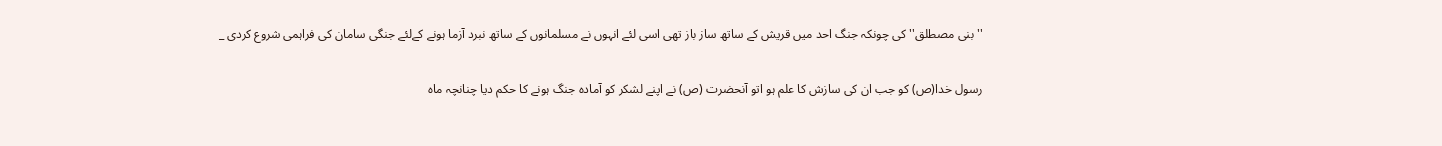''بنى مصطلق'' كى چونكہ جنگ احد ميں قريش كے ساتھ ساز باز تھى اسى لئے انہوں نے مسلمانوں كے ساتھ نبرد آزما ہونے كےلئے جنگى سامان كى فراہمى شروع كردى _

رسول خدا(ص) كو جب ان كى سازش كا علم ہو اتو آنحضرت (ص) نے اپنے لشكر كو آمادہ جنگ ہونے كا حكم ديا چنانچہ ماہ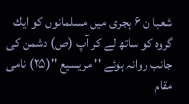شعبا ن ۶ ہجرى ميں مسلمانوں كو ايك گروہ كو ساتھ لے كر آپ (ص) دشمن كى جانب روانہ ہوئے '' مريسيع ''(۲۵) نامى مقام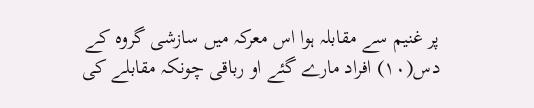پر غنيم سے مقابلہ ہوا اس معركہ ميں سازشى گروہ كے دس(۱۰) افراد مارے گئے او رباقى چونكہ مقابلے كى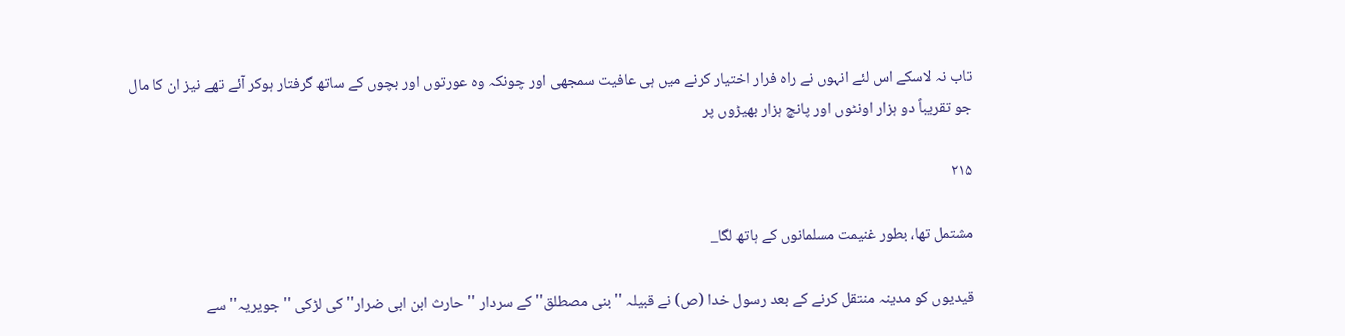تاب نہ لاسكے اس لئے انہوں نے راہ فرار اختيار كرنے ميں ہى عافيت سمجھى اور چونكہ وہ عورتوں اور بچوں كے ساتھ گرفتار ہوكر آئے تھے نيز ان كا مال جو تقريباً دو ہزار اونٹوں اور پانچ ہزار بھيڑوں پر

۲۱۵

مشتمل تھا، بطور غنيمت مسلمانوں كے ہاتھ لگا_

قيديوں كو مدينہ منتقل كرنے كے بعد رسول خدا (ص) نے قبيلہ ''بنى مصطلق'' كے سردار ''حارث ابن ابى ضرار'' كى لڑكى ''جويريہ'' سے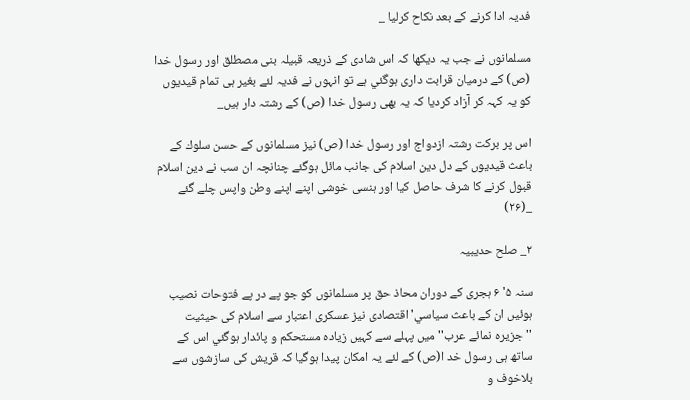فديہ ادا كرنے كے بعد نكاح كرليا _

مسلمانوں نے جب يہ ديكھا كہ اس شادى كے ذريعہ قبيلہ بنى مصطلق اور رسول خدا (ص) كے درميان قرابت دارى ہوگئي ہے تو انہوں نے فديہ لئے بغير ہى تمام قيديوں كو يہ كہہ كر آزاد كرديا كہ يہ بھى رسول خدا (ص) كے رشتہ دار ہيں_

اس پر بركت رشتہ ازدواج اور رسول خدا (ص) نيز مسلمانوں كے حسن سلوك كے باعث قيديوں كے دل دين اسلام كى جانب مائل ہوگئے چنانچہ ان سب نے دين اسلام قبول كرنے كا شرف حاصل كيا اور ہنسى خوشى اپنے اپنے وطن واپس چلے گئے _(۲۶)

۲_ صلح حديبيہ

سنہ ۵' ۶ ہجرى كے دوران محاذ حق پر مسلمانوں كو جو پے در پے فتوحات نصيب ہوئيں ان كے باعث سياسي' اقتصادى نيز عسكرى اعتبار سے اسلام كى حيثيت ''جزيرہ نمائے عرب'' ميں پہلے سے كہيں زيادہ مستحكم و پائدار ہوگئي اس كے ساتھ ہى رسول خد ا(ص) كے لئے يہ امكان پيدا ہوگيا كہ قريش كى سازشوں سے بلاخوف و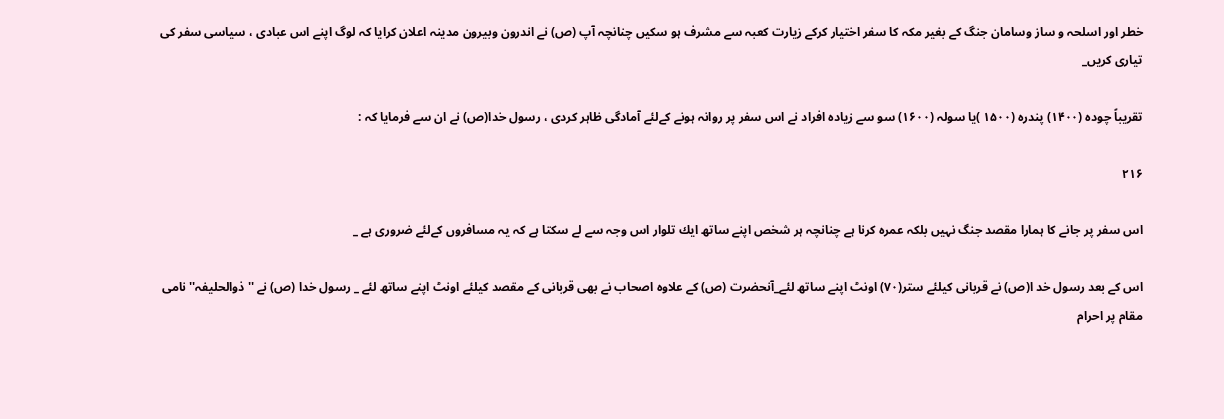خطر اور اسلحہ و ساز وسامان جنگ كے بغير مكہ كا سفر اختيار كركے زيارت كعبہ سے مشرف ہو سكيں چنانچہ آپ (ص) نے اندرون وبيرون مدينہ اعلان كرايا كہ لوگ اپنے اس عبادى ، سياسى سفر كى تيارى كريں_

تقريباً چودہ (۱۴۰۰) پندرہ (۱۵۰۰ )يا سولہ (۱۶۰۰) سو سے زيادہ افراد نے اس سفر پر روانہ ہونے كےلئے آمادگى ظاہر كردى ، رسول خدا(ص) نے ان سے فرمايا كہ :

۲۱۶

اس سفر پر جانے كا ہمارا مقصد جنگ نہيں بلكہ عمرہ كرنا ہے چنانچہ ہر شخص اپنے ساتھ ايك تلوار اس وجہ سے لے سكتا ہے كہ يہ مسافروں كےلئے ضرورى ہے _

اس كے بعد رسول خد ا(ص) نے قربانى كيلئے ستر(۷۰) اونٹ اپنے ساتھ لئے_آنحضرت (ص) كے علاوہ اصحاب نے بھى قربانى كے مقصد كيلئے اونٹ اپنے ساتھ لئے _ رسول خدا (ص) نے ''ذوالحليفہ'' نامى مقام پر احرام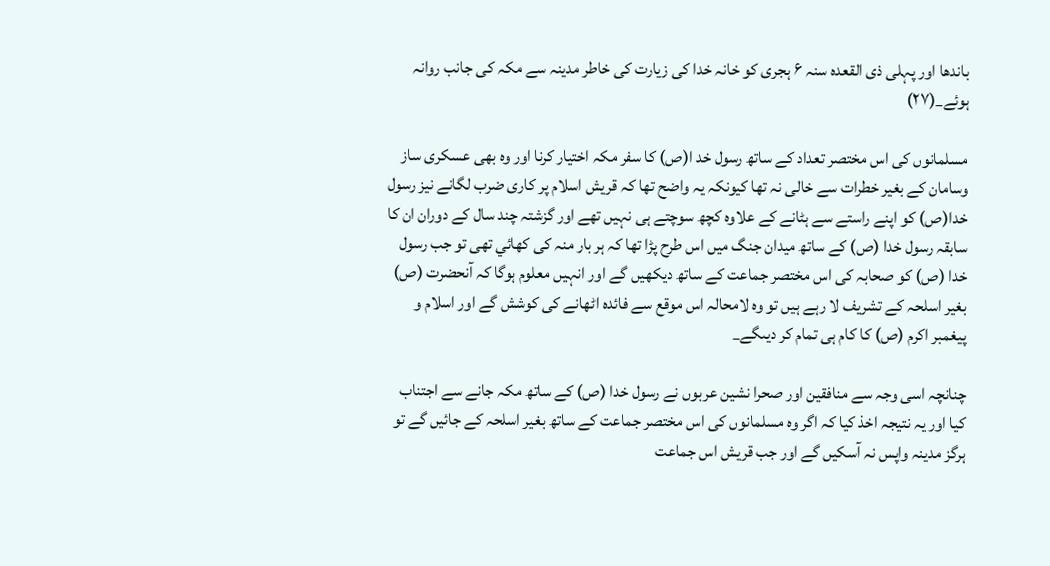باندھا اور پہلى ذى القعدہ سنہ ۶ ہجرى كو خانہ خدا كى زيارت كى خاطر مدينہ سے مكہ كى جانب روانہ ہوئے_(۲۷)

مسلمانوں كى اس مختصر تعداد كے ساتھ رسول خد ا(ص) كا سفر مكہ اختيار كرنا اور وہ بھى عسكرى ساز وسامان كے بغير خطرات سے خالى نہ تھا كيونكہ يہ واضح تھا كہ قريش اسلام پر كارى ضرب لگانے نيز رسول خدا(ص) كو اپنے راستے سے ہٹانے كے علاوہ كچھ سوچتے ہى نہيں تھے اور گزشتہ چند سال كے دوران ان كا سابقہ رسول خدا (ص) كے ساتھ ميدان جنگ ميں اس طرح پڑا تھا كہ ہر بار منہ كى كھائي تھى تو جب رسول خدا (ص) كو صحابہ كى اس مختصر جماعت كے ساتھ ديكھيں گے اور انہيں معلوم ہوگا كہ آنحضرت (ص) بغير اسلحہ كے تشريف لا رہے ہيں تو وہ لامحالہ اس موقع سے فائدہ اٹھانے كى كوشش گے اور اسلام و پيغمبر اكرم (ص) كا كام ہى تمام كر ديںگے_

چنانچہ اسى وجہ سے منافقين اور صحرا نشين عربوں نے رسول خدا (ص) كے ساتھ مكہ جانے سے اجتناب كيا اور يہ نتيجہ اخذ كيا كہ اگر وہ مسلمانوں كى اس مختصر جماعت كے ساتھ بغير اسلحہ كے جائيں گے تو ہرگز مدينہ واپس نہ آسكيں گے اور جب قريش اس جماعت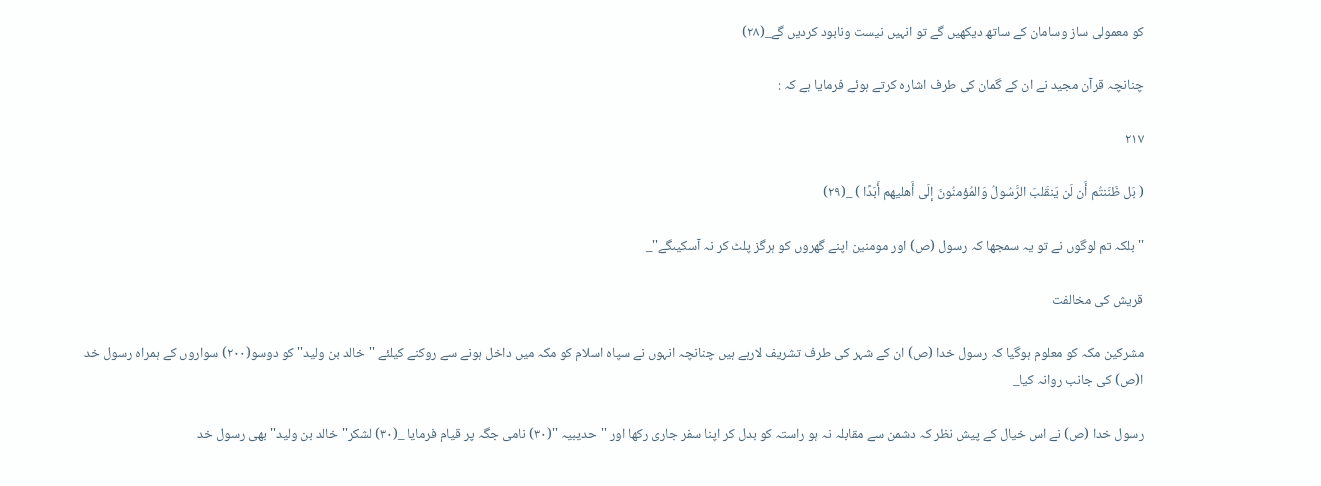كو معمولى ساز وسامان كے ساتھ ديكھيں گے تو انہيں نيست ونابود كرديں گے_(۲۸)

چنانچہ قرآن مجيد نے ان كے گمان كى طرف اشارہ كرتے ہوئے فرمايا ہے كہ :

۲۱۷

( بَل ظَنَنتُم أَن لَن يَنقَلبَ الرَّسُولُ وَالمُؤمنُونَ إلَى أَهليهم أَبَدًا ) _(۲۹)

''بلكہ تم لوگوں نے تو يہ سمجھا كہ رسول (ص) اور مومنين اپنے گھروں كو ہرگز پلٹ كر نہ آسكيںگے''_

قريش كى مخالفت

مشركين مكہ كو معلوم ہوگيا كہ رسول خدا (ص) ان كے شہر كى طرف تشريف لارہے ہيں چنانچہ انہوں نے سپاہ اسلام كو مكہ ميں داخل ہونے سے روكنے كيلئے ''خالد بن وليد'' كو دوسو(۲۰۰) سواروں كے ہمراہ رسول خد ا(ص) كى جانب روانہ كيا_

رسول خدا (ص) نے اس خيال كے پيش نظر كہ دشمن سے مقابلہ نہ ہو راستہ كو بدل كر اپنا سفر جارى ركھا اور ''حديبيہ ''(۳۰) نامى جگہ پر قيام فرمايا _(۳۰) لشكر''خالد بن وليد'' بھى رسول خد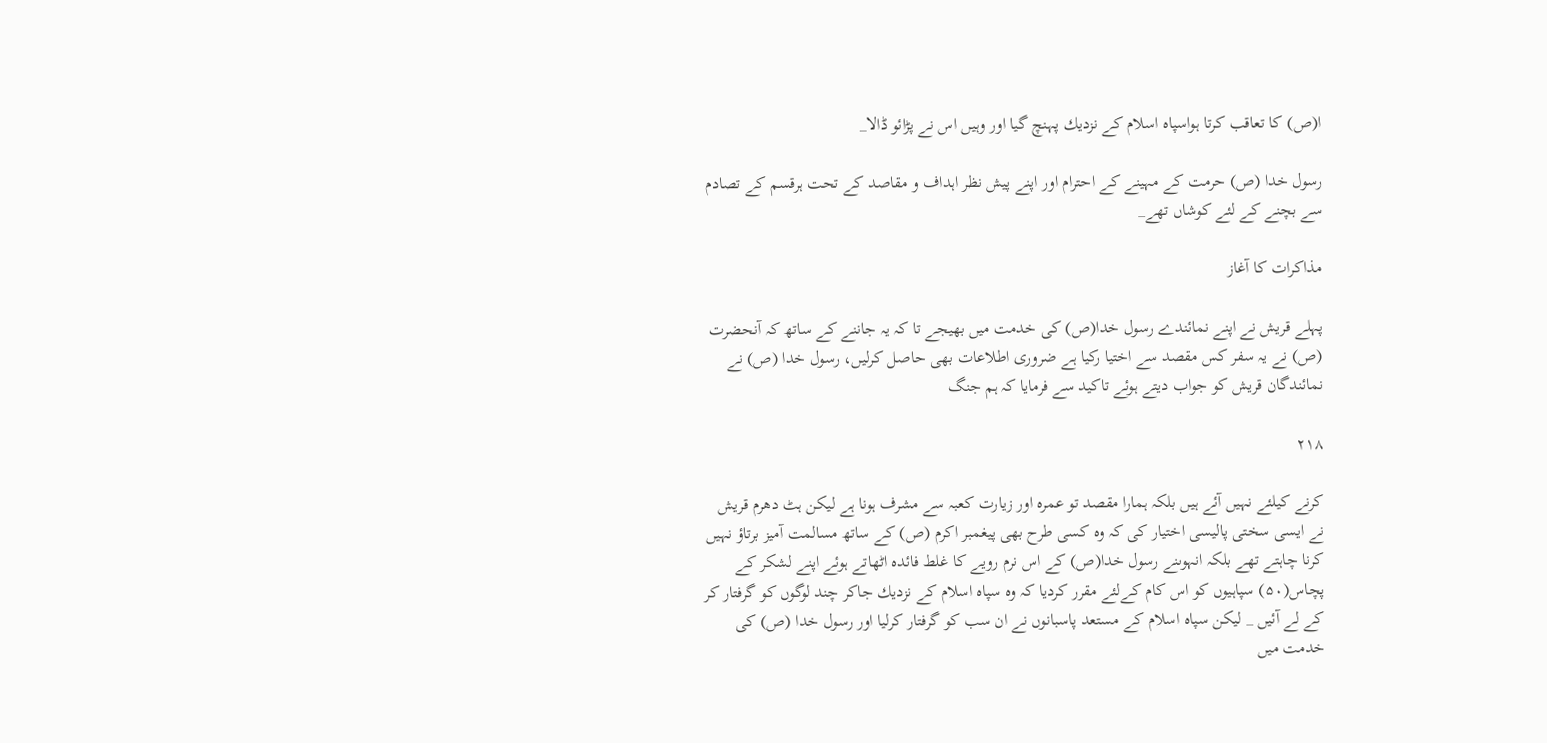ا(ص) كا تعاقب كرتا ہواسپاہ اسلام كے نزديك پہنچ گيا اور وہيں اس نے پڑائو ڈالا_

رسول خدا (ص) حرمت كے مہينے كے احترام اور اپنے پيش نظر اہداف و مقاصد كے تحت ہرقسم كے تصادم سے بچنے كے لئے كوشاں تھے_

مذاكرات كا آغاز

پہلے قريش نے اپنے نمائندے رسول خدا(ص) كى خدمت ميں بھيجے تا كہ يہ جاننے كے ساتھ كہ آنحضرت (ص) نے يہ سفر كس مقصد سے اختيا ركيا ہے ضرورى اطلاعات بھى حاصل كرليں، رسول خدا (ص) نے نمائندگان قريش كو جواب ديتے ہوئے تاكيد سے فرمايا كہ ہم جنگ

۲۱۸

كرنے كيلئے نہيں آئے ہيں بلكہ ہمارا مقصد تو عمرہ اور زيارت كعبہ سے مشرف ہونا ہے ليكن ہٹ دھرم قريش نے ايسى سختى پاليسى اختيار كى كہ وہ كسى طرح بھى پيغمبر اكرم (ص) كے ساتھ مسالمت آميز برتاؤ نہيں كرنا چاہتے تھے بلكہ انہوںنے رسول خدا(ص) كے اس نرم رويے كا غلط فائدہ اٹھاتے ہوئے اپنے لشكر كے پچاس(۵۰) سپاہيوں كو اس كام كےلئے مقرر كرديا كہ وہ سپاہ اسلام كے نزديك جاكر چند لوگوں كو گرفتار كر كے لے آئيں _ ليكن سپاہ اسلام كے مستعد پاسبانوں نے ان سب كو گرفتار كرليا اور رسول خدا (ص) كى خدمت ميں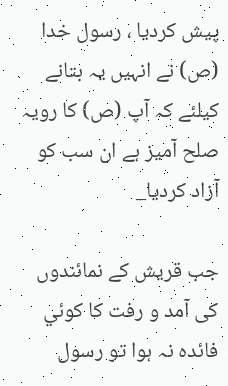پيش كرديا ، رسول خدا (ص) نے انہيں يہ بتانے كيلئے كہ آپ (ص) كا رويہ صلح آميز ہے ان سب كو آزاد كرديا_

جب قريش كے نمائندوں كى آمد و رفت كا كوئي فائدہ نہ ہوا تو رسول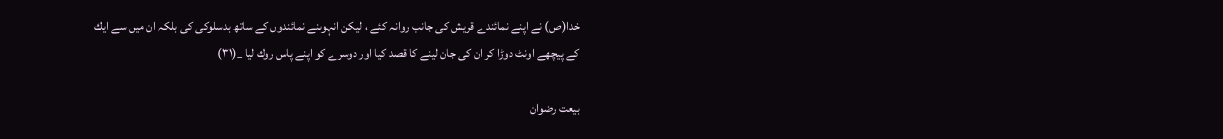خدا(ص) نے اپنے نمائندے قريش كى جانب روانہ كئے ، ليكن انہوںنے نمائندوں كے ساتھ بدسلوكى كى بلكہ ان ميں سے ايك كے پيچھے اونٹ دوڑا كر ان كى جان لينے كا قصد كيا اور دوسرے كو اپنے پاس روك ليا _(۳۱)

بيعت رضوان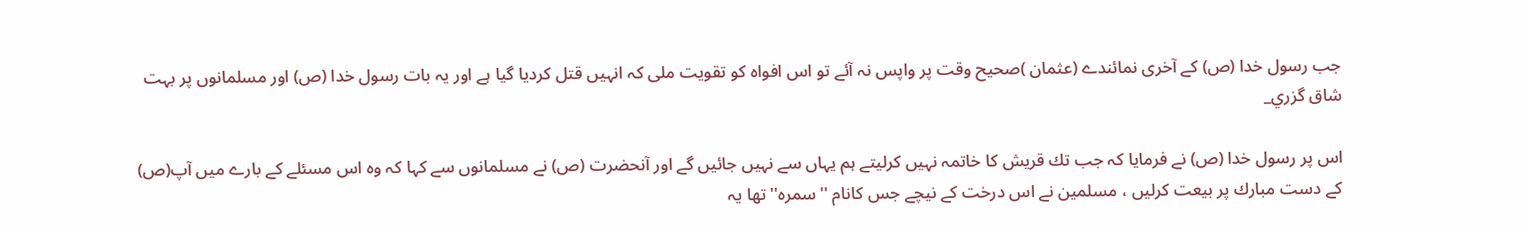جب رسول خدا (ص) كے آخرى نمائندے (عثمان )صحيح وقت پر واپس نہ آئے تو اس افواہ كو تقويت ملى كہ انہيں قتل كرديا گيا ہے اور يہ بات رسول خدا (ص) اور مسلمانوں پر بہت شاق گزري_

اس پر رسول خدا (ص) نے فرمايا كہ جب تك قريش كا خاتمہ نہيں كرليتے ہم يہاں سے نہيں جائيں گے اور آنحضرت (ص) نے مسلمانوں سے كہا كہ وہ اس مسئلے كے بارے ميں آپ(ص) كے دست مبارك پر بيعت كرليں ، مسلمين نے اس درخت كے نيچے جس كانام ''سمرہ'' تھا يہ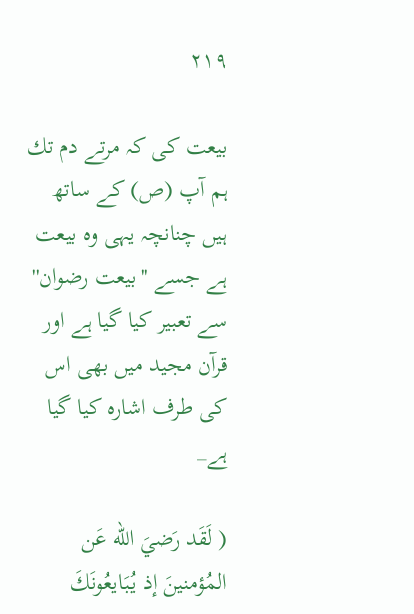۲۱۹

بيعت كى كہ مرتے دم تك ہم آپ (ص) كے ساتھ ہيں چنانچہ يہى وہ بيعت ہے جسے ''بيعت رضوان'' سے تعبير كيا گيا ہے اور قرآن مجيد ميں بھى اس كى طرف اشارہ كيا گيا ہے_

( لَقَد رَضيَ الله عَن المُؤمنينَ إذ يُبَايعُونَكَ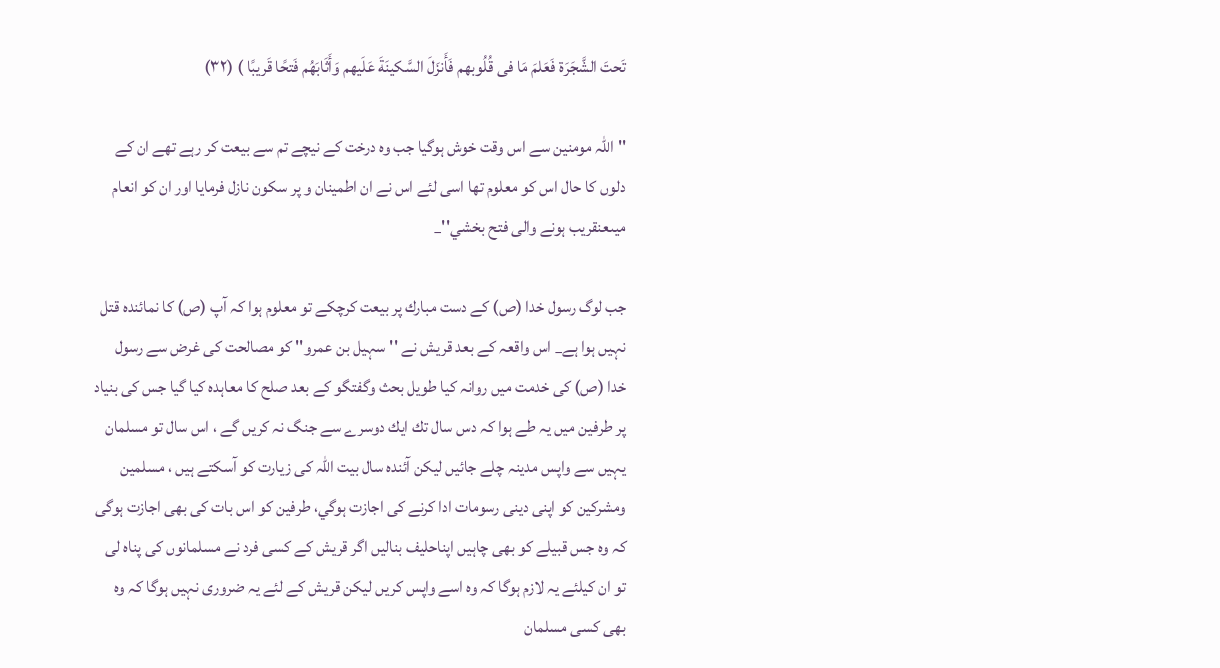تَحتَ الشَّجَرَة فَعَلمَ مَا فى قُلُوبهم فَأَنزَلَ السَّكينَةَ عَلَيهم وَأَثَابَهُم فَتحًا قَريبًا ) (۳۲)

''اللہ مومنين سے اس وقت خوش ہوگيا جب وہ درخت كے نيچے تم سے بيعت كر رہے تھے ان كے دلوں كا حال اس كو معلوم تھا اسى لئے اس نے ان اطمينان و پر سكون نازل فرمايا اور ان كو انعام ميںعنقريب ہونے والى فتح بخشي''_

جب لوگ رسول خدا (ص) كے دست مبارك پر بيعت كرچكے تو معلوم ہوا كہ آپ (ص) كا نمائندہ قتل نہيں ہوا ہے_ اس واقعہ كے بعد قريش نے ''سہيل بن عمرو'' كو مصالحت كى غرض سے رسول خدا (ص) كى خدمت ميں روانہ كيا طويل بحث وگفتگو كے بعد صلح كا معاہدہ كيا گيا جس كى بنياد پر طرفين ميں يہ طے ہوا كہ دس سال تك ايك دوسرے سے جنگ نہ كريں گے ، اس سال تو مسلمان يہيں سے واپس مدينہ چلے جائيں ليكن آئندہ سال بيت اللہ كى زيارت كو آسكتے ہيں ، مسلمين ومشركين كو اپنى دينى رسومات ادا كرنے كى اجازت ہوگي، طرفين كو اس بات كى بھى اجازت ہوگى كہ وہ جس قبيلے كو بھى چاہيں اپناحليف بناليں اگر قريش كے كسى فرد نے مسلمانوں كى پناہ لى تو ان كيلئے يہ لازم ہوگا كہ وہ اسے واپس كريں ليكن قريش كے لئے يہ ضرورى نہيں ہوگا كہ وہ بھى كسى مسلمان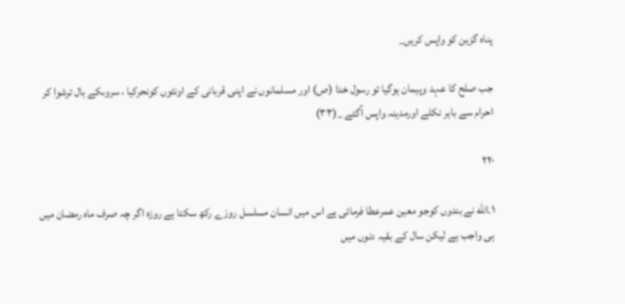پناہ گزين كو واپس كريں_

جب صلح كا عہد وپيمان ہوگيا تو رسول خدا (ص) اور مسلمانوں نے اپنى قربانى كے اونٹوں كونحركيا ، سروںكے بال ترشوا كر احرام سے باہر نكلے اورمدينہ واپس آگئے _(۳۳)

۲۲۰

۱۔الله نے بندوں کوجو معین عمرعطا فرمائی ہے اس میں انسان مسلسل روزے رکھ سکتا ہے روزہ اگر چہ صرف ماہ رمضان میں ہی واجب ہے لیکن سال کے بقیہ دنوں میں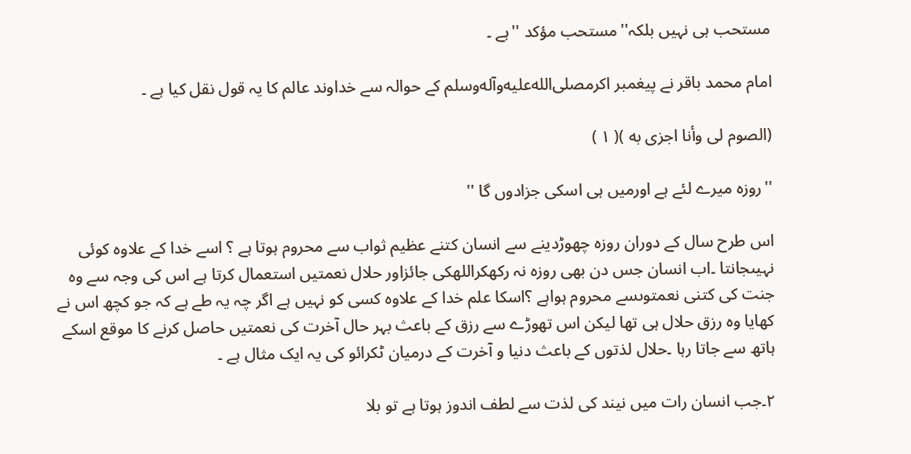مستحب ہی نہیں بلکہ''مستحب مؤکد ''ہے ۔

امام محمد باقر نے پیغمبر اکرمصلى‌الله‌عليه‌وآله‌وسلم کے حوالہ سے خداوند عالم کا یہ قول نقل کیا ہے ۔

(الصوم لی وأنا اجزی به )( ۱ )

''روزہ میرے لئے ہے اورمیں ہی اسکی جزادوں گا ''

اس طرح سال کے دوران روزہ چھوڑدینے سے انسان کتنے عظیم ثواب سے محروم ہوتا ہے ؟ اسے خدا کے علاوہ کوئی نہیںجانتا ۔اب انسان جس دن بھی روزہ نہ رکھکراللهکی جائزاور حلال نعمتیں استعمال کرتا ہے اس کی وجہ سے وہ جنت کی کتنی نعمتوںسے محروم ہواہے ؟اسکا علم خدا کے علاوہ کسی کو نہیں ہے اگر چہ یہ طے ہے کہ جو کچھ اس نے کھایا وہ رزق حلال ہی تھا لیکن اس تھوڑے سے رزق کے باعث بہر حال آخرت کی نعمتیں حاصل کرنے کا موقع اسکے ہاتھ سے جاتا رہا ۔حلال لذتوں کے باعث دنیا و آخرت کے درمیان ٹکرائو کی یہ ایک مثال ہے ۔

۲۔جب انسان رات میں نیند کی لذت سے لطف اندوز ہوتا ہے تو بلا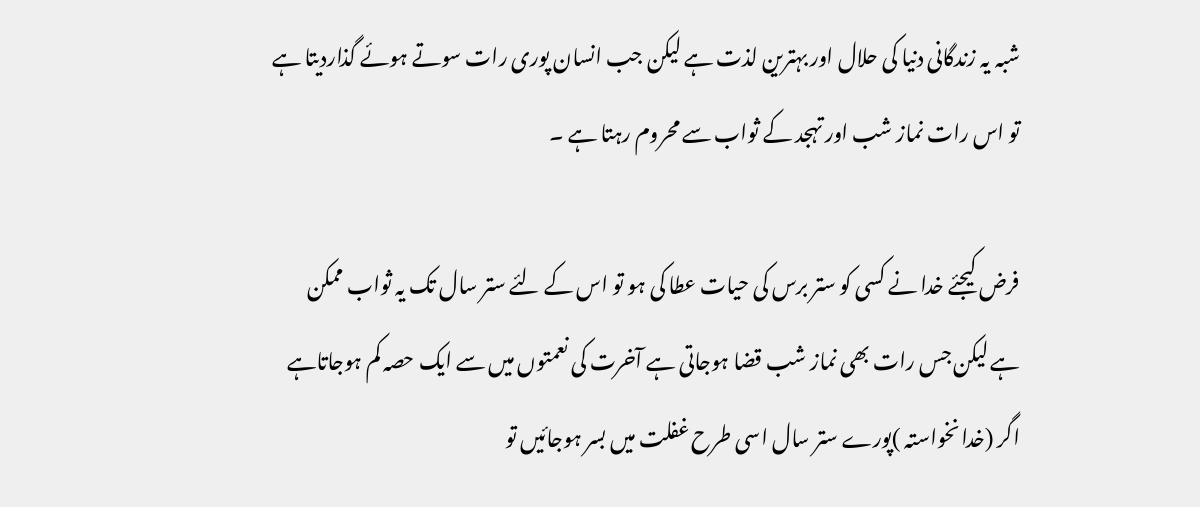شبہ یہ زندگانی دنیا کی حلال اور بہترین لذت ہے لیکن جب انسان پوری رات سوتے ہوئے گذاردیتا ہے تو اس رات نماز شب اور تہجد کے ثواب سے محروم رہتا ہے ۔

فرض کیجئے خدا نے کسی کو ستر برس کی حیات عطا کی ہو تو اس کے لئے ستر سال تک یہ ثواب ممکن ہے لیکن جس رات بھی نماز شب قضا ہوجاتی ہے آخرت کی نعمتوں میں سے ایک حصہ کم ہوجاتاہے اگر (خدا نخواستہ )پورے ستر سال اسی طرح غفلت میں بسر ہوجائیں تو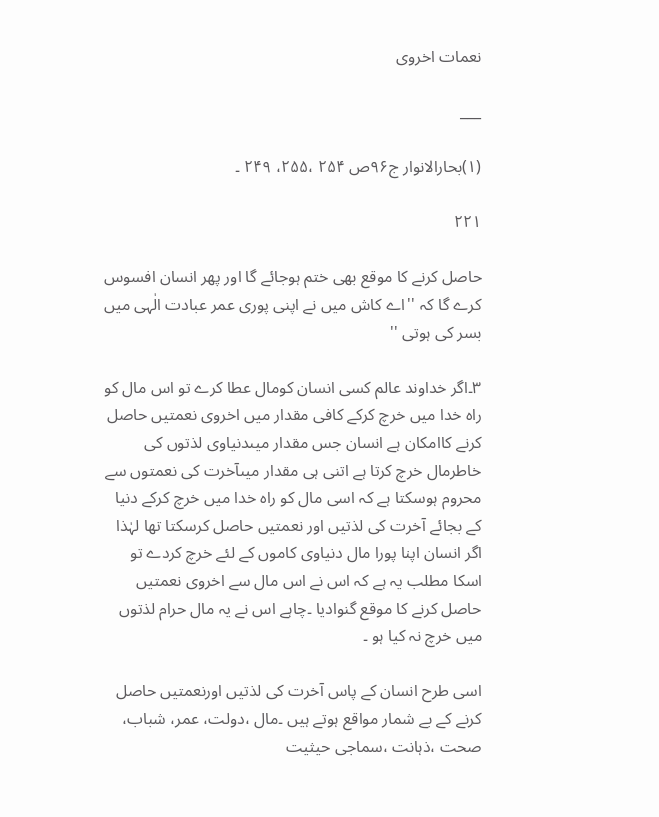نعمات اخروی

___

(۱)بحارالانوار ج۹۶ص ۲۵۴ ،۲۵۵، ۲۴۹ ۔

۲۲۱

حاصل کرنے کا موقع بھی ختم ہوجائے گا اور پھر انسان افسوس کرے گا کہ ''اے کاش میں نے اپنی پوری عمر عبادت الٰہی میں بسر کی ہوتی ''

۳۔اگر خداوند عالم کسی انسان کومال عطا کرے تو اس مال کو راہ خدا میں خرچ کرکے کافی مقدار میں اخروی نعمتیں حاصل کرنے کاامکان ہے انسان جس مقدار میںدنیاوی لذتوں کی خاطرمال خرچ کرتا ہے اتنی ہی مقدار میںآخرت کی نعمتوں سے محروم ہوسکتا ہے کہ اسی مال کو راہ خدا میں خرچ کرکے دنیا کے بجائے آخرت کی لذتیں اور نعمتیں حاصل کرسکتا تھا لہٰذا اگر انسان اپنا پورا مال دنیاوی کاموں کے لئے خرچ کردے تو اسکا مطلب یہ ہے کہ اس نے اس مال سے اخروی نعمتیں حاصل کرنے کا موقع گنوادیا ۔چاہے اس نے یہ مال حرام لذتوں میں خرچ نہ کیا ہو ۔

اسی طرح انسان کے پاس آخرت کی لذتیں اورنعمتیں حاصل کرنے کے بے شمار مواقع ہوتے ہیں ۔مال ،دولت، عمر، شباب، صحت ،ذہانت ،سماجی حیثیت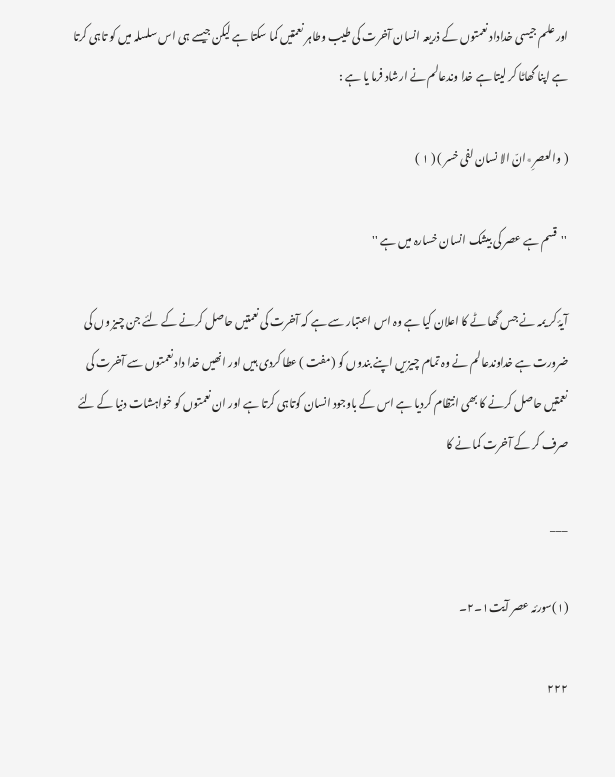اور علم جیسی خداداد نعمتوں کے ذریعہ انسان آخرت کی طیب وطاہر نعمتیں کما سکتا ہے لیکن جیسے ہی اس سلسلہ میں کو تاہی کرتا ہے اپنا گھاٹا کر لیتا ہے خدا وندعالم نے ارشاد فرما یا ہے :

( والعصرِ٭انّ الا نسان لفی خسر ) ( ۱ )

''قسم ہے عصر کی بیشک انسان خسارہ میں ہے ''

آیۂ کر یمہ نے جس گھا ٹے کا اعلان کیا ہے وہ اس اعتبار سے ہے کہ آخرت کی نعمتیں حاصل کرنے کے لئے جن چیز وں کی ضرورت ہے خداوندعالم نے وہ تمام چیزیں اپنے بندوں کو (مفت ) عطا کردی ہیں اور انھیں خدا داد نعمتوں سے آخرت کی نعمتیں حاصل کرنے کا بھی انتظام کردیا ہے اس کے باوجود انسان کوتاہی کرتا ہے اور ان نعمتوں کو خواہشات دنیا کے لئے صرف کر کے آخرت کما نے کا

___

(۱)سورئہ عصر آیت۱۔۲۔

۲۲۲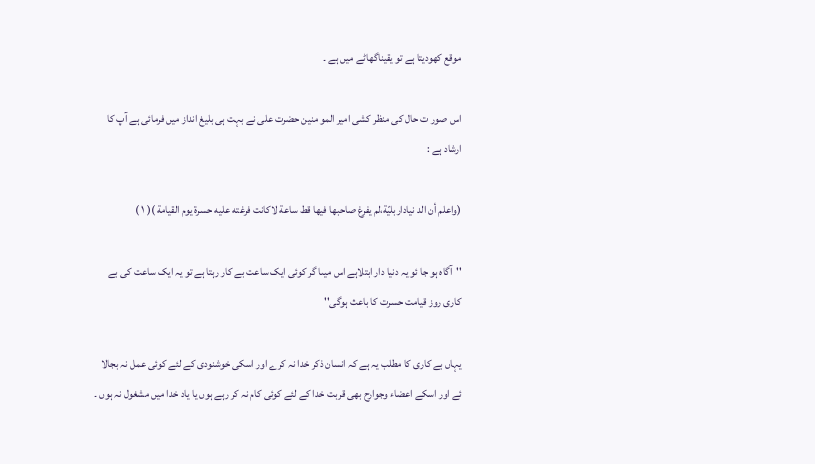موقع کھودیتا ہے تو یقیناگھاٹے میں ہے ۔

اس صور ت حال کی منظر کشی امیر المو منین حضرت علی نے بہت ہی بلیغ انداز میں فرمائی ہے آپ کا ارشاد ہے :

(واعلم أن الد نیاداربلیّة،لم یفرغ صاحبها فیها قط ساعة لاکانت فرغته علیه حسرة یوم القیامة )( ۱ )

''آگاہ ہو جا ئو یہ دنیا دار ابتلاہے اس میںا گر کوئی ایک ساعت بے کار رہتا ہے تو یہ ایک ساعت کی بے کاری روز قیامت حسرت کا باعث ہوگی''

یہاں بے کاری کا مطلب یہ ہے کہ انسان ذکر خدا نہ کرے اور اسکی خوشنودی کے لئے کوئی عمل نہ بجالا ئے اور اسکے اعضاء وجوارح بھی قربت خدا کے لئے کوئی کام نہ کر رہے ہوں یا یاد خدا میں مشغول نہ ہوں ۔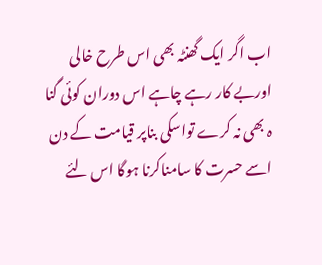اب اگر ایک گھنٹہ بھی اس طرح خالی اوربے کار رہے چاہے اس دوران کوئی گنا ہ بھی نہ کرے تواسکی بناپر قیامت کے دن اسے حسرت کا سامناکرنا ہوگا اس لئے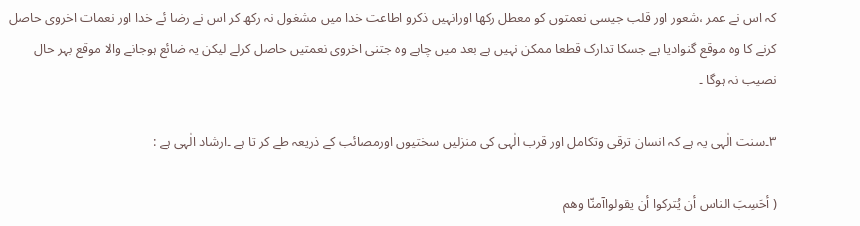کہ اس نے عمر ،شعور اور قلب جیسی نعمتوں کو معطل رکھا اورانہیں ذکرو اطاعت خدا میں مشغول نہ رکھ کر اس نے رضا ئے خدا اور نعمات اخروی حاصل کرنے کا وہ موقع گنوادیا ہے جسکا تدارک قطعا ممکن نہیں ہے بعد میں چاہے وہ جتنی اخروی نعمتیں حاصل کرلے لیکن یہ ضائع ہوجانے والا موقع بہر حال نصیب نہ ہوگا ۔

۳۔سنت الٰہی یہ ہے کہ انسان ترقی وتکامل اور قرب الٰہی کی منزلیں سختیوں اورمصائب کے ذریعہ طے کر تا ہے ۔ارشاد الٰہی ہے :

( أحَسِبَ الناس أن یُترکوا أن یقولواآمنّا وهم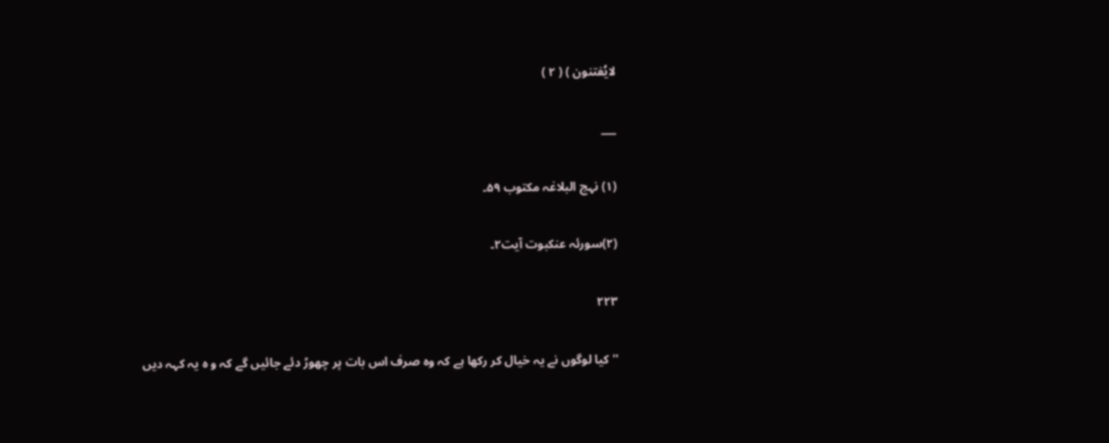لایُفتنون ) ( ۲ )

___

(۱) نہج البلاغہ مکتوب ۵۹۔

(۲)سورئہ عنکبوت آیت۲۔

۲۲۳

''کیا لوگوں نے یہ خیال کر رکھا ہے کہ وہ صرف اس بات پر چھوڑ دئے جائیں گے کہ و ہ یہ کہہ دیں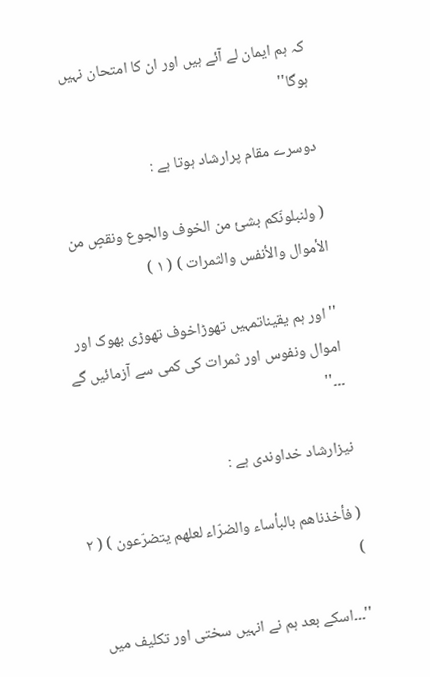کہ ہم ایمان لے آئے ہیں اور ان کا امتحان نہیں ہوگا''

دوسرے مقام پرارشاد ہوتا ہے :

( ولنبلونّکم بشیٔ من الخوف والجوع ونقصٍ من الأموال والأنفس والثمرات ) ( ۱ )

''اور ہم یقیناتمہیں تھوڑاخوف تھوڑی بھوک اور اموال ونفوس اور ثمرات کی کمی سے آزمائیں گے ۔۔۔''

نیزارشاد خداوندی ہے :

( فأخذناهم بالبأساء والضرّاء لعلهم یتضرّعون ) ( ۲ )

''۔۔۔اسکے بعد ہم نے انہیں سختی اور تکلیف میں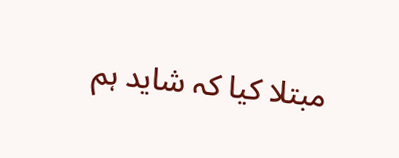مبتلا کیا کہ شاید ہم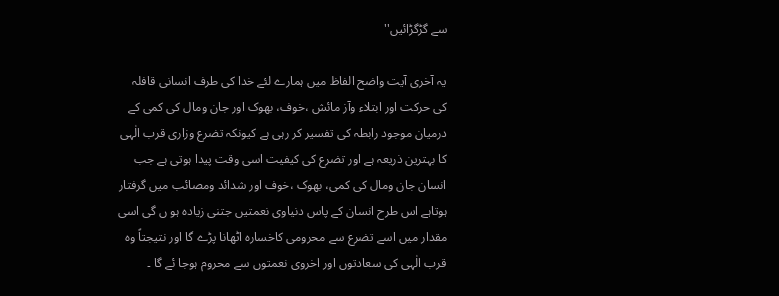سے گڑگڑائیں''

یہ آخری آیت واضح الفاظ میں ہمارے لئے خدا کی طرف انسانی قافلہ کی حرکت اور ابتلاء وآز مائش ،خوف، بھوک اور جان ومال کی کمی کے درمیان موجود رابطہ کی تفسیر کر رہی ہے کیونکہ تضرع وزاری قرب الٰہی کا بہترین ذریعہ ہے اور تضرع کی کیفیت اسی وقت پیدا ہوتی ہے جب انسان جان ومال کی کمی، بھوک ،خوف اور شدائد ومصائب میں گرفتار ہوتاہے اس طرح انسان کے پاس دنیاوی نعمتیں جتنی زیادہ ہو ں گی اسی مقدار میں اسے تضرع سے محرومی کاخسارہ اٹھانا پڑے گا اور نتیجتاً وہ قرب الٰہی کی سعادتوں اور اخروی نعمتوں سے محروم ہوجا ئے گا ۔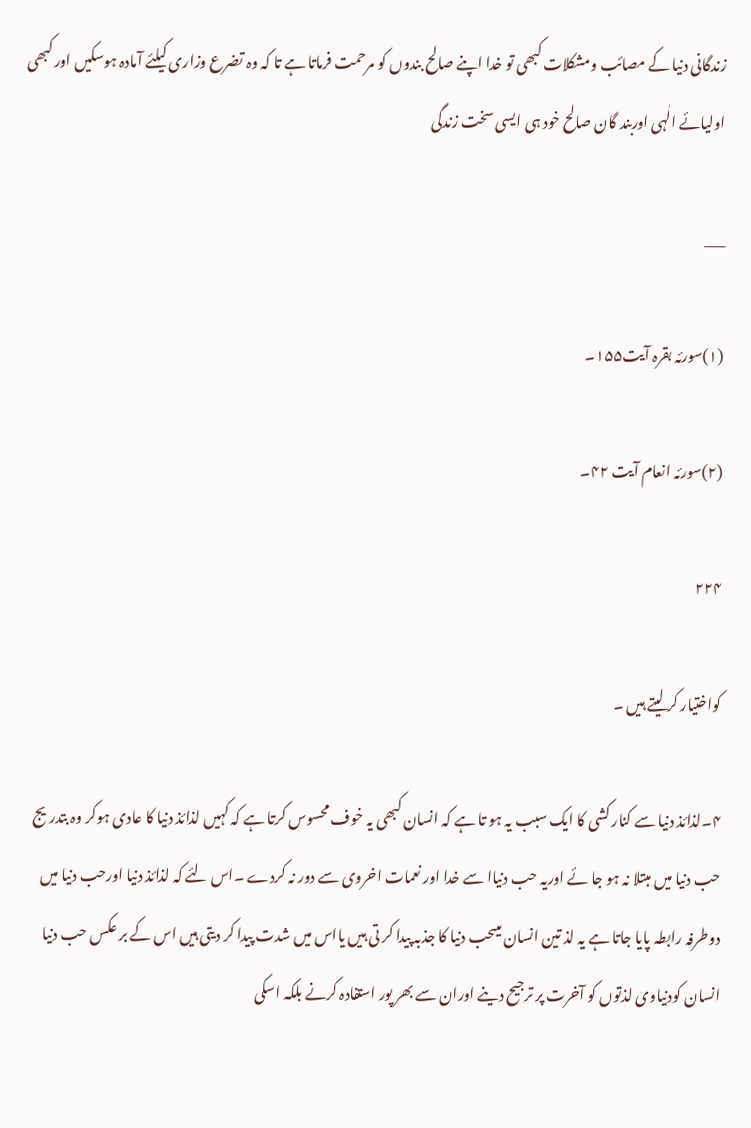زندگانی دنیا کے مصائب ومشکلات کبھی تو خدا اپنے صالح بندوں کو مرحمت فرماتا ہے تا کہ وہ تضرع وزاری کیلئے آمادہ ہوسکیں اور کبھی اولیائے الٰہی اوربند گان صالح خود ہی ایسی سخت زندگی

___

(۱)سورئہ بقرہ آیت۱۵۵۔

(۲)سورئہ انعام آیت ۴۲۔

۲۲۴

کواختیار کر لیتے ہیں ۔

۴۔لذائذ دنیا سے کنار کشی کا ایک سبب یہ ہو تا ہے کہ انسان کبھی یہ خوف محسوس کرتا ہے کہ کہیں لذائذ دنیا کا عادی ہوکر وہ بتدریج حب دنیا میں مبتلا نہ ہو جا ئے اوریہ حب دنیاا سے خدا اور نعمات اخروی سے دور نہ کردے ۔اس لئے کہ لذائذ دنیا اورحب دنیا میں دوطرفہ رابطہ پایا جاتا ہے یہ لذ تین انسان میںحب دنیا کا جذبہ پیدا کر تی ہیں یااس میں شدت پیدا کر دیتی ہیں اس کے بر عکس حب دنیا انسان کودنیاوی لذتوں کو آخرت پر ترجیح دینے اوران سے بھر پور استفادہ کرنے بلکہ اسکی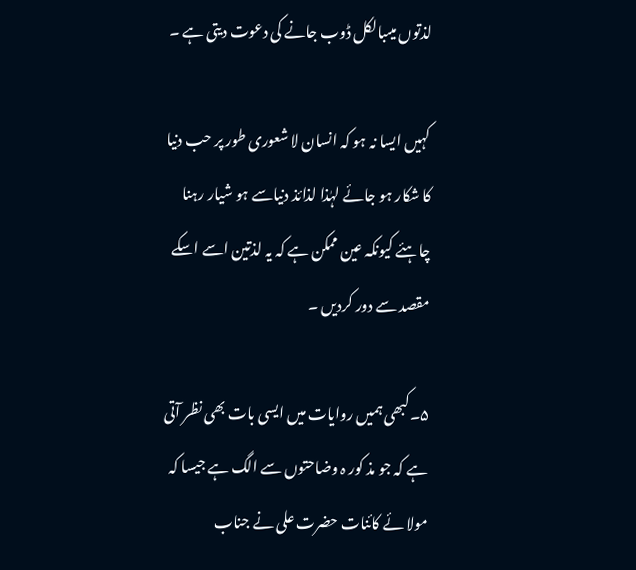لذتوں میںبالکل ڈوب جانے کی دعوت دیتی ہے ۔

کہیں ایسا نہ ہو کہ انسان لا شعوری طور پر حب دنیا کا شکار ہو جائے لہٰذا لذائذ دنیاسے ہو شیار رہنا چاہئے کیونکہ عین ممکن ہے کہ یہ لذتین اسے اسکے مقصد سے دور کردیں ۔

۵۔کبھی ہمیں روایات میں ایسی بات بھی نظر آتی ہے کہ جو مذ کور ہ وضاحتوں سے الگ ہے جیسا کہ مولا ئے کائنات حضرت علی نے جناب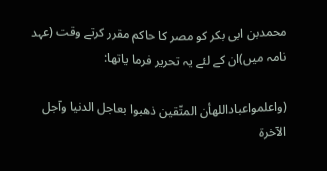محمدبن ابی بکر کو مصر کا حاکم مقرر کرتے وقت (عہد نامہ میں)ان کے لئے یہ تحریر فرما یاتھا:

(واعلمواعباداللهأن المتّقین ذهبوا بعاجل الدنیا وآجل الآخرة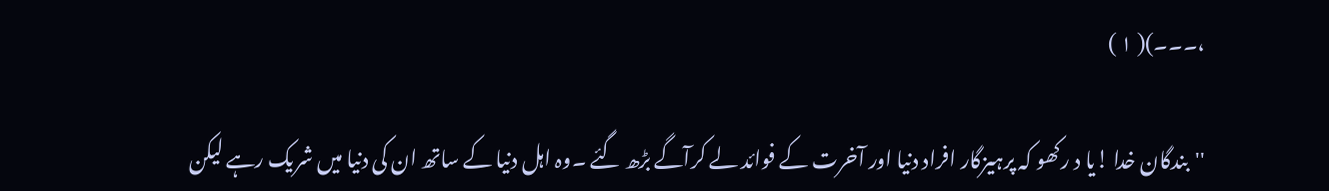،۔۔۔)( ۱ )

''بندگان خدا !یا د رکھو کہ پرہیزگار افراد دنیا اور آخرت کے فوائد لے کرآگے بڑھ گئے ۔وہ اہل دنیا کے ساتھ ان کی دنیا میں شریک رہے لیکن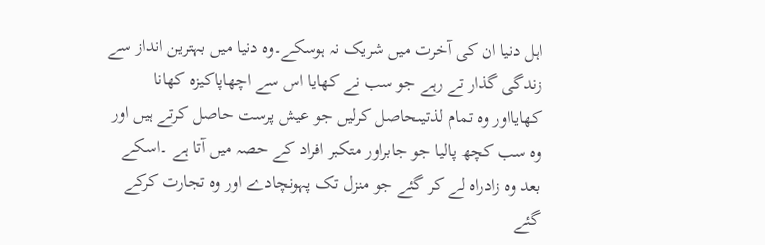اہل دنیا ان کی آخرت میں شریک نہ ہوسکے۔وہ دنیا میں بہترین انداز سے زندگی گذار تے رہے جو سب نے کھایا اس سے اچھاپاکیزہ کھانا کھایااور وہ تمام لذتیںحاصل کرلیں جو عیش پرست حاصل کرتے ہیں اور وہ سب کچھ پالیا جو جابراور متکبر افراد کے حصہ میں آتا ہے ۔اسکے بعد وہ زادراہ لے کر گئے جو منزل تک پہونچادے اور وہ تجارت کرکے گئے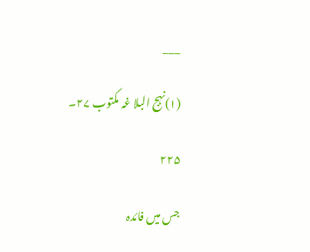___

(۱)نہج البلا غہ مکتوب ۲۷۔

۲۲۵

جس میں فائدہ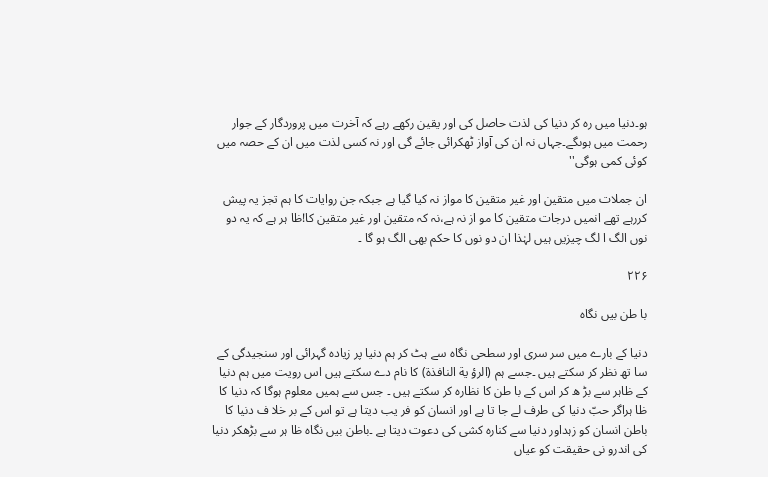ہو۔دنیا میں رہ کر دنیا کی لذت حاصل کی اور یقین رکھے رہے کہ آخرت میں پروردگار کے جوار رحمت میں ہوںگے۔جہاں نہ ان کی آواز ٹھکرائی جائے گی اور نہ کسی لذت میں ان کے حصہ میں کوئی کمی ہوگی''

ان جملات میں متقین اور غیر متقین کا مواز نہ کیا گیا ہے جبکہ جن روایات کا ہم تجز یہ پیش کررہے تھے انمیں درجات متقین کا مو از نہ ہے،نہ کہ متقین اور غیر متقین کا!ظا ہر ہے کہ یہ دو نوں الگ ا لگ چیزیں ہیں لہٰذا ان دو نوں کا حکم بھی الگ ہو گا ۔

۲۲۶

با طن بیں نگاہ

دنیا کے بارے میں سر سری اور سطحی نگاہ سے ہٹ کر ہم دنیا پر زیادہ گہرائی اور سنجیدگی کے سا تھ نظر کر سکتے ہیں ۔جسے ہم (الرؤ یة النافذة) کا نام دے سکتے ہیں اس رویت میں ہم دنیا کے ظاہر سے بڑ ھ کر اس کے با طن کا نظارہ کر سکتے ہیں ۔ جس سے ہمیں معلوم ہوگا کہ دنیا کا ظا ہراگر حبّ دنیا کی طرف لے جا تا ہے اور انسان کو فر یب دیتا ہے تو اس کے بر خلا ف دنیا کا باطن انسان کو زہداور دنیا سے کنارہ کشی کی دعوت دیتا ہے ۔باطن بیں نگاہ ظا ہر سے بڑھکر دنیا کی اندرو نی حقیقت کو عیاں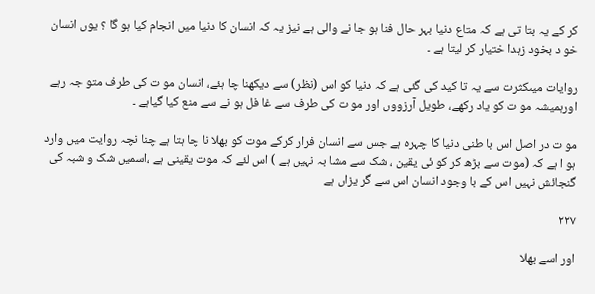کر کے یہ بتا تی ہے کہ متاع دنیا بہر حال فنا ہو جا نے والی ہے نیز یہ کہ انسان کا دنیا میں انجام کیا ہو گا ؟ یوں انسان خو د بخود زہدا ختیار کر لیتا ہے ۔

روایات میںکثرت سے یہ تا کید کی گئی ہے کہ دنیا کو اس (نظر) سے دیکھنا چا ہئے، انسان مو ت کی طرف متو جہ رہے اورہمیشہ مو ت کو یاد رکھے، طویل آرزووں اور مو ت کی طرف سے غا فل ہو نے سے منع کیا گیاہے ۔

مو ت در اصل اس با طنی دنیا کا چہرہ ہے جس سے انسان فرار کرکے موت کو بھلا نا چا ہتا ہے چنا نچہ روایت میں وارد ہو ا ہے کہ (موت سے بڑھ کر کو ئی یقین ، شک سے مشا بہ نہیں ہے ) اس لئے کہ موت یقینی ہے ،اسمیں شک و شبہ کی گنجائش نہیں اس کے با وجود انسان اس سے گر یزاں ہے

۲۲۷

اور اسے بھلا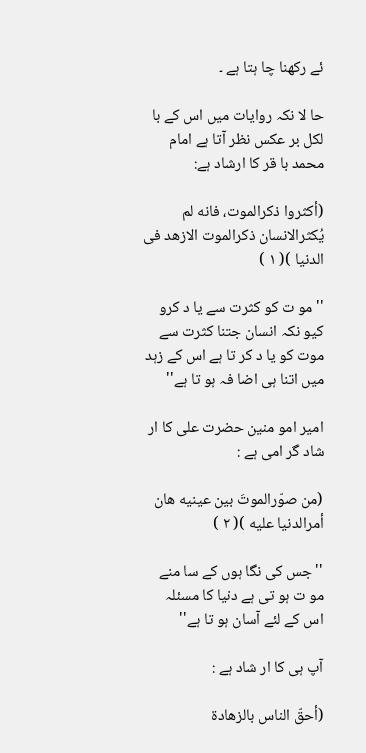ئے رکھنا چا ہتا ہے ۔

حا لا نکہ روایات میں اس کے با لکل بر عکس نظر آتا ہے امام محمد با قر کا ارشاد ہے:

(أکثروا ذکرالموت، فانه لم یُکثرالانسان ذکرالموت الازهد فی الدنیا )( ۱ )

'' مو ت کو کثرت سے یا د کرو کیو نکہ انسان جتنا کثرت سے موت کو یا د کر تا ہے اس کے زہد میں اتنا ہی اضا فہ ہو تا ہے''

امیر امو منین حضرت علی کا ار شاد گر امی ہے :

(من صوّرالموتَ بین عینیه هان أمرالدنیا علیه )( ۲ )

''جس کی نگا ہوں کے سا منے مو ت ہو تی ہے دنیا کا مسئلہ اس کے لئے آسان ہو تا ہے''

آپ ہی کا ار شاد ہے :

(أحقّ الناس بالزهادة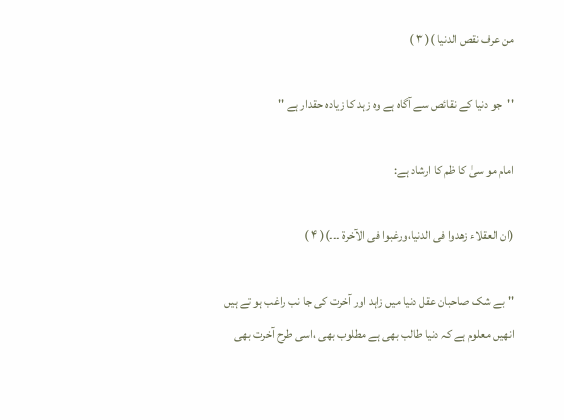من عرف نقص الدنیا )( ۳ )

''جو دنیا کے نقائص سے آگاہ ہے وہ زہد کا زیادہ حقدار ہے ''

امام مو سیٰ کا ظم کا ارشاد ہے:

(ان العقلاء زهدوا فی الدنیا،ورغبوا فی الآخرة ۔۔۔)( ۴ )

''بے شک صاحبان عقل دنیا میں زاہد اور آخرت کی جا نب راغب ہو تے ہیں انھیں معلوم ہے کہ دنیا طالب بھی ہے مطلوب بھی ،اسی طرح آخرت بھی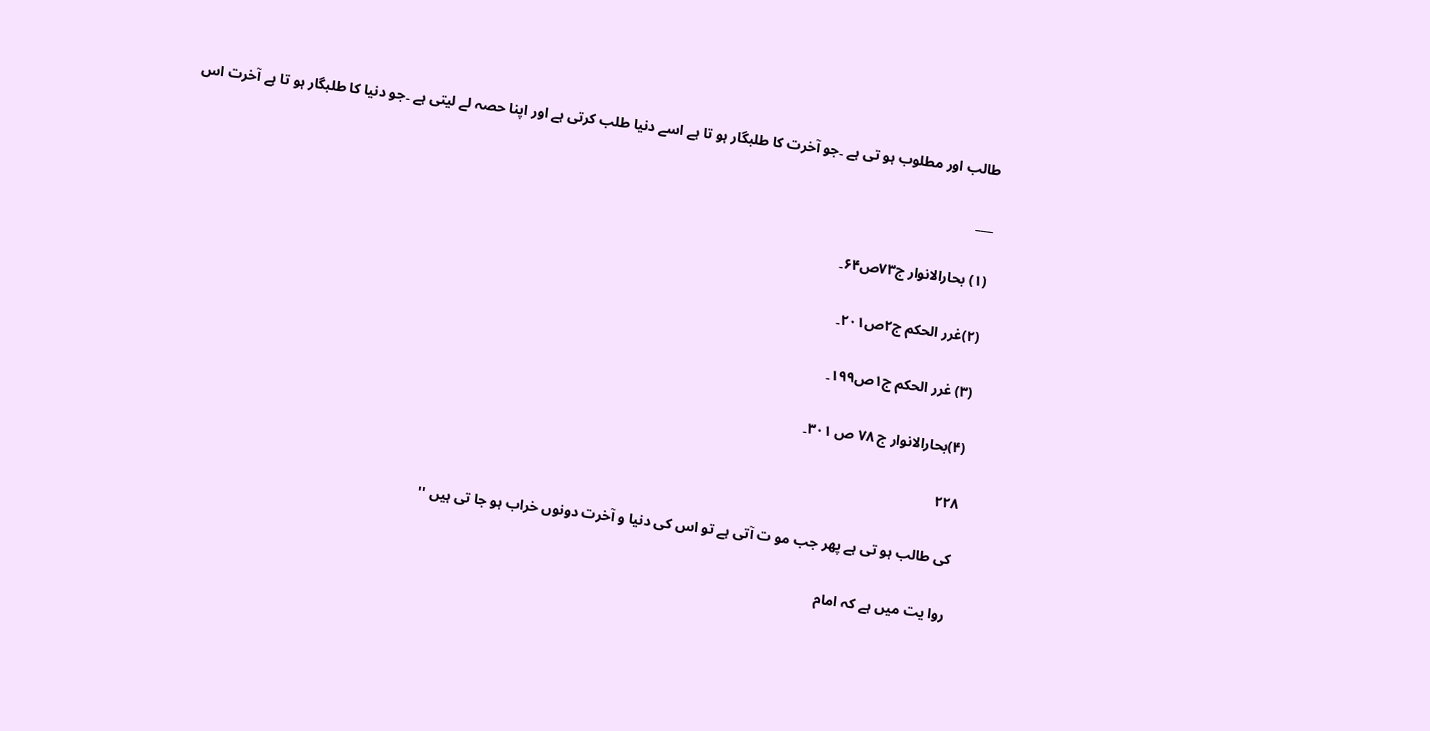طالب اور مطلوب ہو تی ہے ۔جو آخرت کا طلبگار ہو تا ہے اسے دنیا طلب کرتی ہے اور اپنا حصہ لے لیتی ہے ۔جو دنیا کا طلبگار ہو تا ہے آخرت اس

___

(۱) بحارالانوار ج۷۳ص۶۴۔

(۲)غرر الحکم ج۲ص۲۰۱۔

(۳) غرر الحکم ج۱ص۱۹۹۔

(۴)بحارالانوار ج ۷۸ ص ۳۰۱۔

۲۲۸

کی طالب ہو تی ہے پھر جب مو ت آتی ہے تو اس کی دنیا و آخرت دونوں خراب ہو جا تی ہیں ''

روا یت میں ہے کہ امام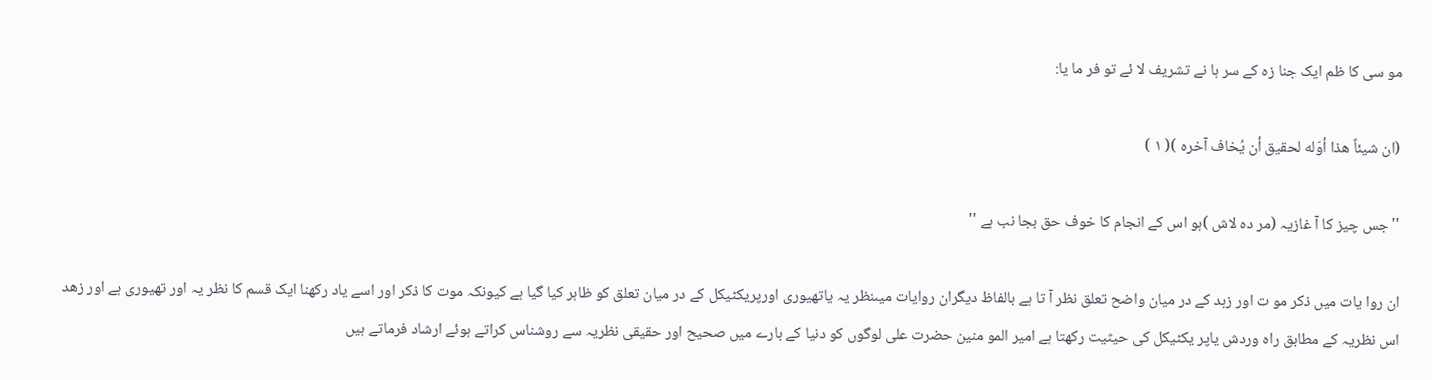مو سی کا ظم ایک جنا زہ کے سر ہا نے تشریف لا ئے تو فر ما یا:

(ان شیئاً هذا أوّله لحقیق أن یُخاف آخره )( ۱ )

''جس چیز کا آ غازیہ (مر دہ لاش )ہو اس کے انجام کا خوف حق بجا نب ہے ''

ان روا یات میں ذکر مو ت اور زہد کے در میان واضح تعلق نظر آ تا ہے بالفاظ دیگران روایات میںنظر یہ یاتھیوری اورپریکٹیکل کے در میان تعلق کو ظاہر کیا گیا ہے کیونکہ موت کا ذکر اور اسے یاد رکھنا ایک قسم کا نظر یہ اور تھیوری ہے اور زھد اس نظریہ کے مطابق راہ وردش یاپر یکٹیکل کی حیثیت رکھتا ہے امیر المو منین حضرت علی لوگوں کو دنیا کے بارے میں صحیح اور حقیقی نظریہ سے روشناس کراتے ہوئے ارشاد فرماتے ہیں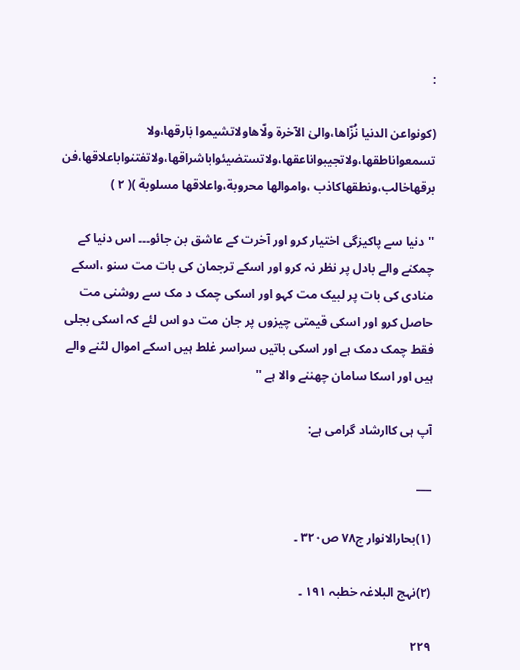:

(کونواعن الدنیا نُزّاها،والیٰ الآخرة ولّاهاولاتشیموا بٰارقها،ولا تسمعواناطقها،ولاتجیبواناعقها،ولاتستضیئواباشراقها،ولاتفتنواباعلاقها،فن برقهاخالب،ونطقهاکاذب ،واموالها محروبة،واعلاقها مسلوبة )( ۲ )

''دنیا سے پاکیزگی اختیار کرو اور آخرت کے عاشق بن جائو۔۔۔ اس دنیا کے چمکنے والے بادل پر نظر نہ کرو اور اسکے ترجمان کی بات مت سنو ،اسکے منادی کی بات پر لبیک مت کہو اور اسکی چمک د مک سے روشنی مت حاصل کرو اور اسکی قیمتی چیزوں پر جان مت دو اس لئے کہ اسکی بجلی فقط چمک دمک ہے اور اسکی باتیں سراسر غلط ہیں اسکے اموال لٹنے والے ہیں اور اسکا سامان چھننے والا ہے ''

آپ ہی کاارشاد گرامی ہے:

___

(۱)بحارالانوار ج۷۸ ص۳۲۰ ۔

(۲)نہج البلاغہ خطبہ ۱۹۱ ۔

۲۲۹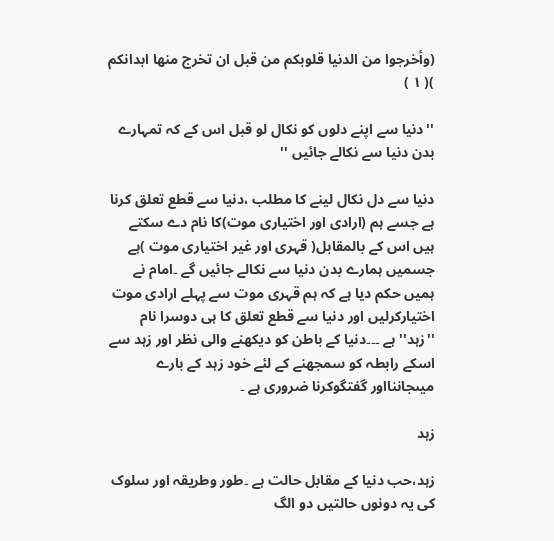(وأخرجوا من الدنیا قلوبکم من قبل ان تخرج منها ابدانکم )( ۱ )

''دنیا سے اپنے دلوں کو نکال لو قبل اس کے کہ تمہارے بدن دنیا سے نکالے جائیں ''

دنیا سے دل نکال لینے کا مطلب ،دنیا سے قطع تعلق کرنا ہے جسے ہم (ارادی اور اختیاری موت)کا نام دے سکتے ہیں اس کے بالمقابل( قہری اور غیر اختیاری موت )ہے جسمیں ہمارے بدن دنیا سے نکالے جائیں گے ۔امام نے ہمیں حکم دیا ہے کہ ہم قہری موت سے پہلے ارادی موت اختیارکرلیں اور دنیا سے قطع تعلق کا ہی دوسرا نام ''زہد''ہے ۔۔۔دنیا کے باطن کو دیکھنے والی نظر اور زہد سے اسکے رابطہ کو سمجھنے کے لئے خود زہد کے بارے میںجاننااور گفتگوکرنا ضروری ہے ۔

زہد

زہد،حب دنیا کے مقابل حالت ہے ۔طور وطریقہ اور سلوک کی یہ دونوں حالتیں دو الگ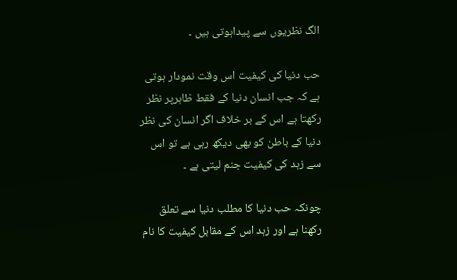الگ نظریوں سے پیداہوتی ہیں ۔

حب دنیا کی کیفیت اس وقت نمودار ہوتی ہے کہ جب انسان دنیا کے فقط ظاہرپر نظر رکھتا ہے اس کے بر خلاف اگر انسان کی نظر دنیا کے باطن کو بھی دیکھ رہی ہے تو اس سے زہد کی کیفیت جنم لیتی ہے ۔

چونکہ حب دنیا کا مطلب دنیا سے تعلق رکھنا ہے اور زہد اس کے مقابل کیفیت کا نام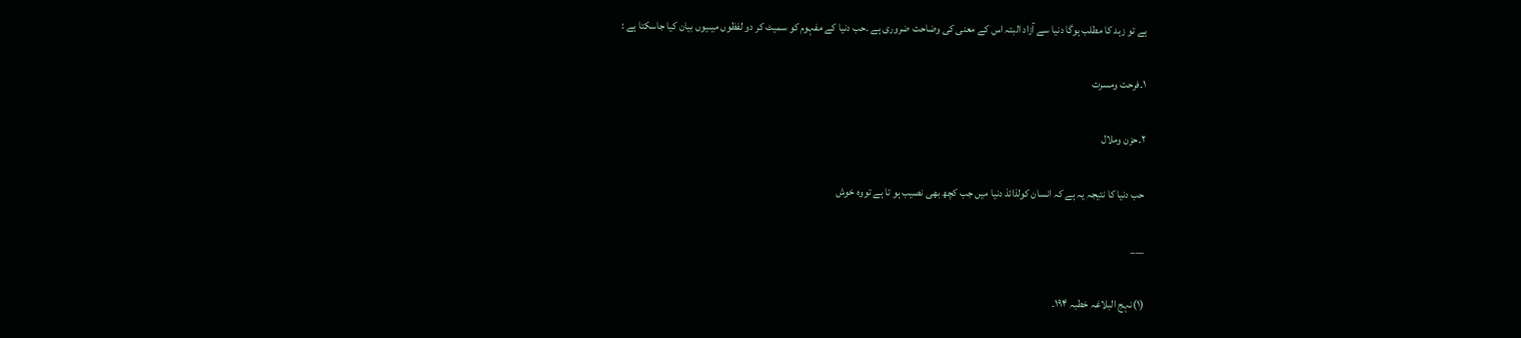ہے تو زہد کا مطلب ہوگا دنیا سے آزاد البتہ اس کے معنی کی وضاحت ضروری ہے ۔حب دنیا کے مفہوم کو سمیٹ کر دو لفظوں میںیوں بیان کیا جاسکتا ہے :

۱۔فرحت ومسرت

۲۔حزن وملال

حب دنیا کا نتیجہ یہ ہے کہ انسان کولذائذ دنیا میں جب کچھ بھی نصیب ہو تا ہے تووہ خوش

___

(۱)نہج البلاغہ خطبہ ۱۹۴۔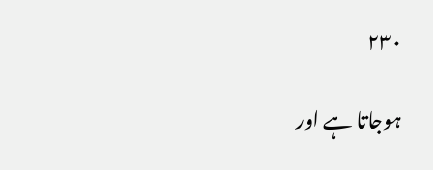۲۳۰

ہوجاتا ہے اور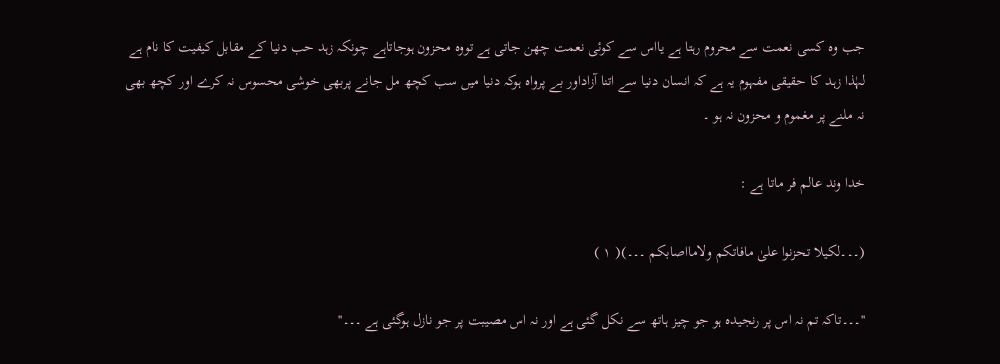جب وہ کسی نعمت سے محروم رہتا ہے یااس سے کوئی نعمت چھن جاتی ہے تووہ محزون ہوجاتاہے چونکہ زہد حب دنیا کے مقابل کیفیت کا نام ہے لہٰذا زہد کا حقیقی مفہوم یہ ہے کہ انسان دنیا سے اتنا آزاداور بے پرواہ ہوکہ دنیا میں سب کچھ مل جانے پربھی خوشی محسوس نہ کرے اور کچھ بھی نہ ملنے پر مغموم و محزون نہ ہو ۔

خدا وند عالم فر ماتا ہے :

(۔۔۔لکیلا تحزنوا علیٰ مافاتکم ولامااصابکم ۔۔۔)( ۱ )

''۔۔۔تاکہ تم نہ اس پر رنجیدہ ہو جو چیز ہاتھ سے نکل گئی ہے اور نہ اس مصیبت پر جو نازل ہوگئی ہے ۔۔۔''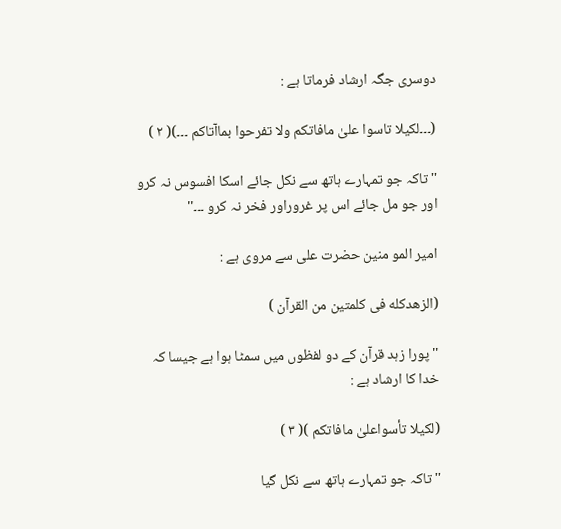دوسری جگہ ارشاد فرماتا ہے :

(۔۔۔لکیلا تاسوا علیٰ مافاتکم ولا تفرحوا بماآتاکم ۔۔۔)( ۲ )

''تاکہ جو تمہارے ہاتھ سے نکل جائے اسکا افسوس نہ کرو اور جو مل جائے اس پر غروراور فخر نہ کرو ۔۔۔''

امیر المو منین حضرت علی سے مروی ہے :

(الزهدکله فی کلمتین من القرآن )

''پورا زہد قرآن کے دو لفظوں میں سمٹا ہوا ہے جیسا کہ خدا کا ارشاد ہے :

(لکیلا تأسواعلیٰ مافاتکم )( ۳ )

''تاکہ جو تمہارے ہاتھ سے نکل گیا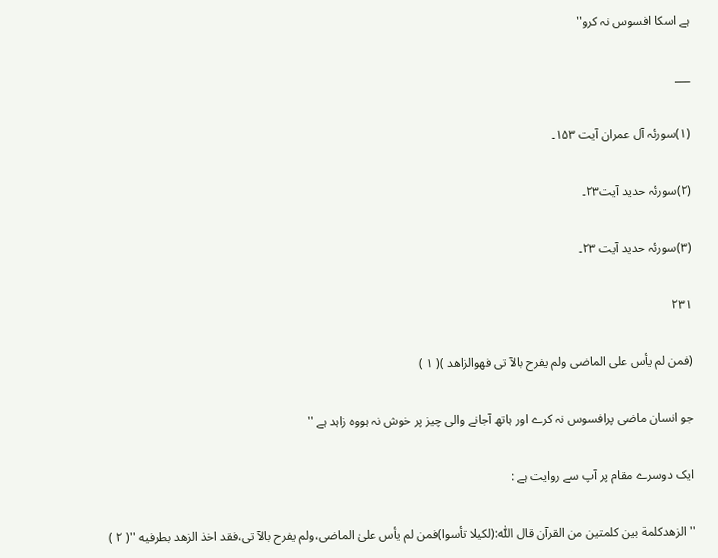ہے اسکا افسوس نہ کرو''

___

(۱)سورئہ آل عمران آیت ۱۵۳۔

(۲)سورئہ حدید آیت۲۳۔

(۳)سورئہ حدید آیت ۲۳۔

۲۳۱

(فمن لم یأس علی الماضی ولم یفرح بالآ تی فهوالزاهد )( ۱ )

جو انسان ماضی پرافسوس نہ کرے اور ہاتھ آجانے والی چیز پر خوش نہ ہووہ زاہد ہے ''

ایک دوسرے مقام پر آپ سے روایت ہے :

''الزهدکلمة بین کلمتین من القرآن قال اللّٰه:(لکیلا تأسوا)فمن لم یأس علیٰ الماضی،ولم یفرح بالآ تی،فقد اخذ الزهد بطرفیه ''( ۲ )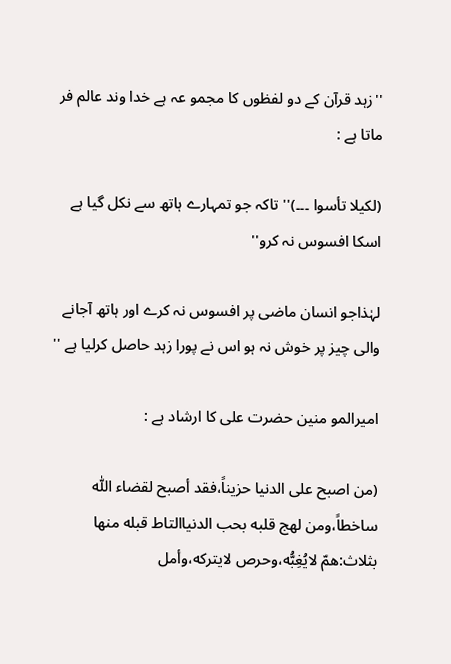''زہد قرآن کے دو لفظوں کا مجمو عہ ہے خدا وند عالم فر ماتا ہے :

(لکیلا تأسوا ۔۔۔)''تاکہ جو تمہارے ہاتھ سے نکل گیا ہے اسکا افسوس نہ کرو''

لہٰذاجو انسان ماضی پر افسوس نہ کرے اور ہاتھ آجانے والی چیز پر خوش نہ ہو اس نے پورا زہد حاصل کرلیا ہے ''

امیرالمو منین حضرت علی کا ارشاد ہے :

(من اصبح علی الدنیا حزیناً،فقد أصبح لقضاء اللّٰه ساخطاً،ومن لهج قلبه بحب الدنیاالتاط قبله منها بثلاث:همّ لایُغِبُّه،وحرص لایترکه،وأمل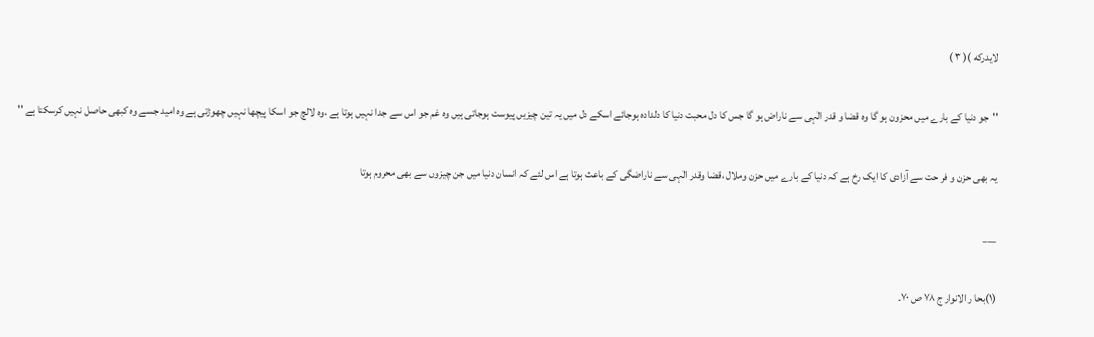لایدرکه )( ۳ )

''جو دنیا کے بارے میں محزون ہو گا وہ قضا و قدر الٰہی سے ناراض ہو گا جس کا دل محبت دنیا کا دلدادہ ہوجائے اسکے دل میں یہ تین چیزیں پیوست ہوجاتی ہیں وہ غم جو اس سے جدا نہیں ہوتا ہے ،وہ لالچ جو اسکا پیچھا نہیں چھوڑتی ہے وہ امید جسے وہ کبھی حاصل نہیں کرسکتا ہے ''

یہ بھی حزن و فر حت سے آزادی کا ایک رخ ہے کہ دنیا کے بارے میں حزن وملال ،قضا وقدر الٰہی سے ناراضگی کے باعث ہوتا ہے اس لئے کہ انسان دنیا میں جن چیزوں سے بھی محروم ہوتا

___

(۱)بحا ر الانوار ج ۷۸ ص ۷۰۔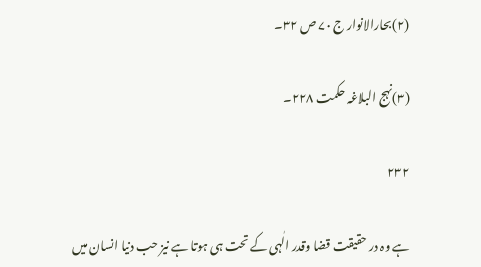(۲)بحارالانوار ج ۷۰ ص ۳۲۔

(۳)نہج البلاغہ حکمت ۲۲۸۔

۲۳۲

ہے وہ در حقیقت قضا وقدر الٰہی کے تحت ہی ہوتا ہے نیز حب دنیا انسان میں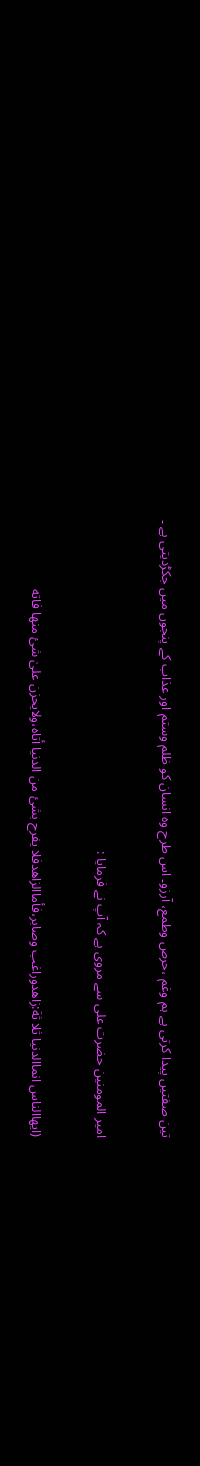تین صفتیں پیدا کرتی ہے ہم وغم ،حرص وطمع، آرزو۔ اس طرح وہ انسان کو ظلم وستم اور عذاب کے پنجوں میں جکڑدیتی ہے ۔

امیر المومنین حضرت علی سے مروی ہے کہ آپ نے فرمایا :

(ایهاالناس انماالدنیا ثلا ثة:زاهدوراغب وصابر،فأماالزاهدفلا یفرح بشیٔ من الدنیا أتاه،ولایحزن علیٰ شیٔ منها فاته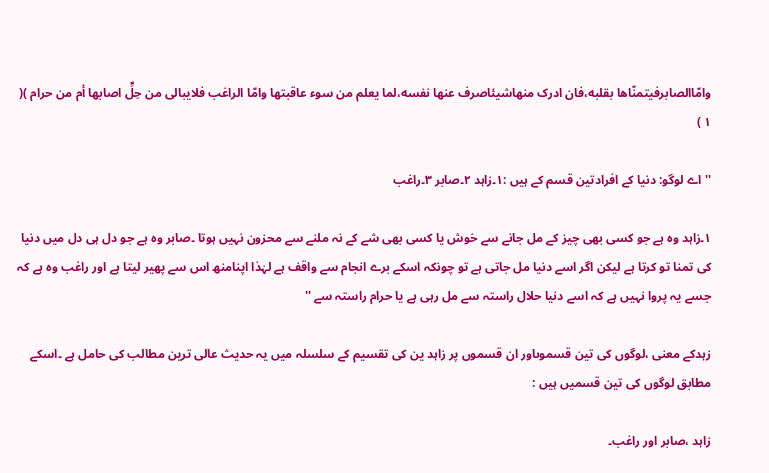وامّاالصابرفیتمنّاها بقلبه،فان ادرک منهاشیئاصرف عنها نفسه،لما یعلم من سوء عاقبتها وامّا الراغب فلایبالی من حِلٍّ اصابها أم من حرام )( ۱ )

''اے لوگو: دنیا کے افرادتین قسم کے ہیں :۱۔زاہد ۲۔صابر ۳۔راغب

۱۔زاہد وہ ہے جو کسی بھی چیز کے مل جانے سے خوش یا کسی بھی شے کے نہ ملنے سے محزون نہیں ہوتا ۔صابر وہ ہے جو دل ہی دل میں دنیا کی تمنا تو کرتا ہے لیکن اگر اسے دنیا مل جاتی ہے تو چونکہ اسکے برے انجام سے واقف ہے لہٰذا اپنامنھ اس سے پھیر لیتا ہے اور راغب وہ ہے کہ جسے یہ پروا نہیں ہے کہ اسے دنیا حلال راستہ سے مل رہی ہے یا حرام راستہ سے ''

زہدکے معنی ،لوگوں کی تین قسموںاور ان قسموں پر زاہد ین کی تقسیم کے سلسلہ میں یہ حدیث عالی ترین مطالب کی حامل ہے ۔اسکے مطابق لوگوں کی تین قسمیں ہیں :

زاہد ،صابر اور راغب۔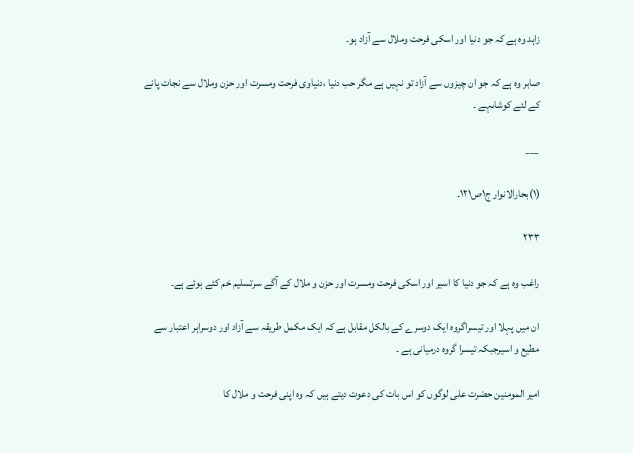زاہد وہ ہے کہ جو دنیا اور اسکی فرحت وملال سے آزاد ہو۔

صابر وہ ہے کہ جو ان چیزوں سے آزاد تو نہیں ہے مگر حب دنیا ،دنیاوی فرحت ومسرت اور حزن وملال سے نجات پانے کے لئے کوشاںہے ۔

___

(۱)بحارالانوار ج۱ص۱۲۱۔

۲۳۳

راغب وہ ہے کہ جو دنیا کا اسیر اور اسکی فرحت ومسرت اور حزن و ملال کے آگے سرتسلیم خم کئے ہوئے ہے۔

ان میں پہلا اور تیسراگروہ ایک دوسرے کے بالکل مقابل ہے کہ ایک مکمل طریقہ سے آزاد اور دوسراہر اعتبار سے مطیع و اسیرجبکہ تیسرا گروہ درمیانی ہے ۔

امیر المومنین حضرت علی لوگوں کو اس بات کی دعوت دیتے ہیں کہ وہ اپنی فرحت و ملال کا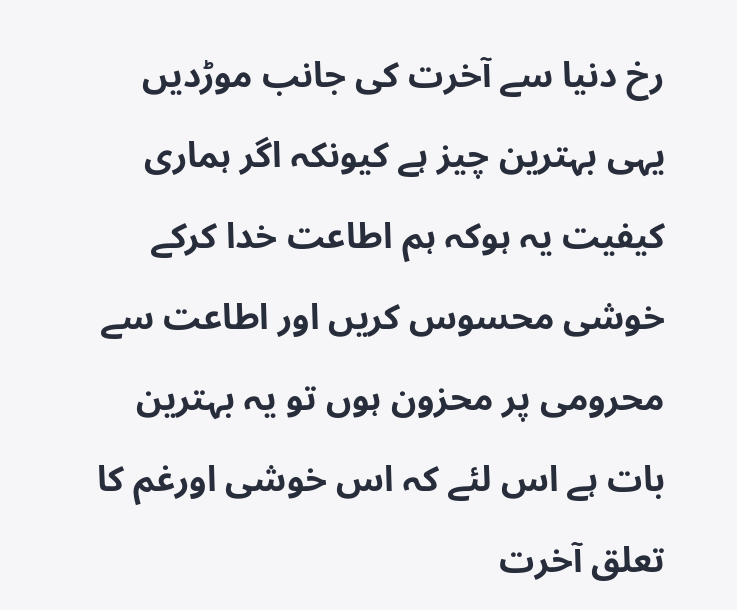رخ دنیا سے آخرت کی جانب موڑدیں یہی بہترین چیز ہے کیونکہ اگر ہماری کیفیت یہ ہوکہ ہم اطاعت خدا کرکے خوشی محسوس کریں اور اطاعت سے محرومی پر محزون ہوں تو یہ بہترین بات ہے اس لئے کہ اس خوشی اورغم کا تعلق آخرت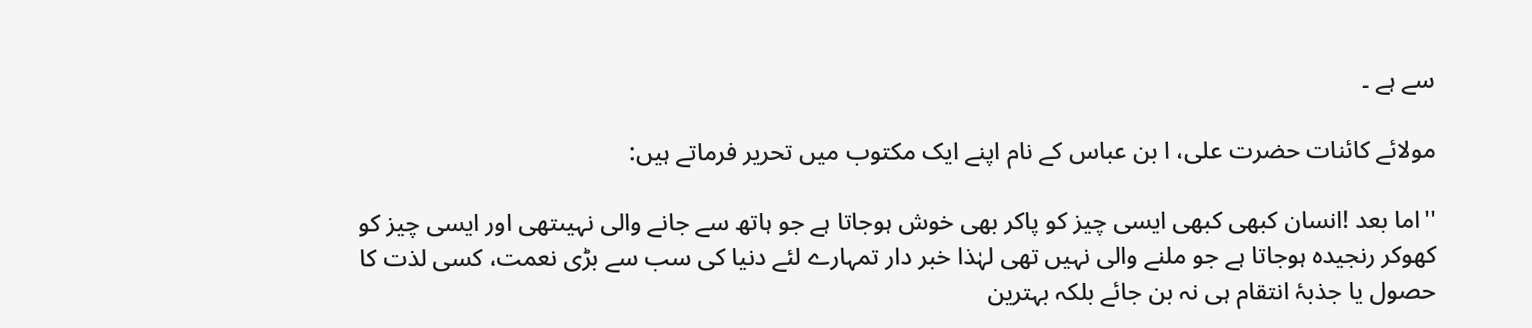سے ہے ۔

مولائے کائنات حضرت علی، ا بن عباس کے نام اپنے ایک مکتوب میں تحریر فرماتے ہیں:

''اما بعد !انسان کبھی کبھی ایسی چیز کو پاکر بھی خوش ہوجاتا ہے جو ہاتھ سے جانے والی نہیںتھی اور ایسی چیز کو کھوکر رنجیدہ ہوجاتا ہے جو ملنے والی نہیں تھی لہٰذا خبر دار تمہارے لئے دنیا کی سب سے بڑی نعمت، کسی لذت کا حصول یا جذبۂ انتقام ہی نہ بن جائے بلکہ بہترین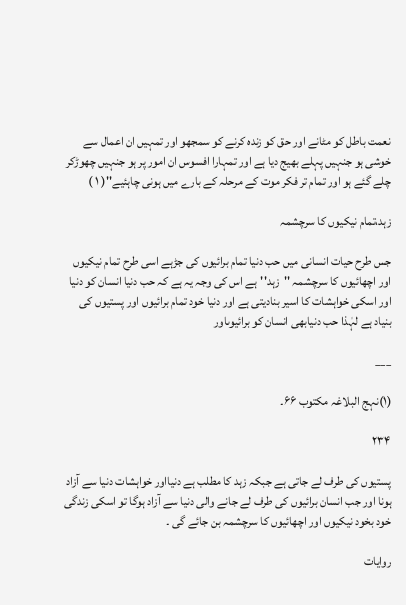نعمت باطل کو مٹانے اور حق کو زندہ کرنے کو سمجھو اور تمہیں ان اعمال سے خوشی ہو جنہیں پہلے بھیج دیا ہے اور تمہارا افسوس ان امور پر ہو جنہیں چھوڑکر چلے گئے ہو اور تمام تر فکر موت کے مرحلہ کے بارے میں ہونی چاہئیے''( ۱ )

زہد،تمام نیکیوں کا سرچشمہ

جس طرح حیات انسانی میں حب دنیا تمام برائیوں کی جڑہے اسی طرح تمام نیکیوں اور اچھائیوں کا سرچشمہ ''زہد''ہے اس کی وجہ یہ ہے کہ حب دنیا انسان کو دنیا اور اسکی خواہشات کا اسیر بنادیتی ہے اور دنیا خود تمام برائیوں اور پستیوں کی بنیاد ہے لہٰذا حب دنیابھی انسان کو برائیوںاور

___

(۱)نہج البلاغہ مکتوب ۶۶۔

۲۳۴

پستیوں کی طرف لے جاتی ہے جبکہ زہد کا مطلب ہے دنیااور خواہشات دنیا سے آزاد ہونا اور جب انسان برائیوں کی طرف لے جانے والی دنیا سے آزاد ہوگا تو اسکی زندگی خود بخود نیکیوں اور اچھائیوں کا سرچشمہ بن جائے گی ۔

روایات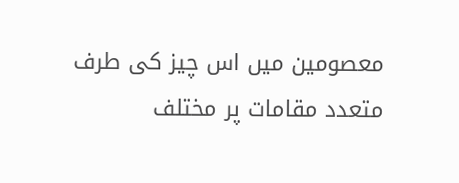معصومین میں اس چیز کی طرف متعدد مقامات پر مختلف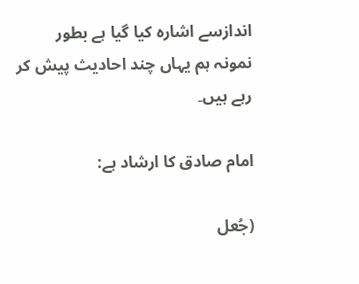اندازسے اشارہ کیا گیا ہے بطور نمونہ ہم یہاں چند احادیث پیش کر رہے ہیں۔

امام صادق کا ارشاد ہے:

(جُعل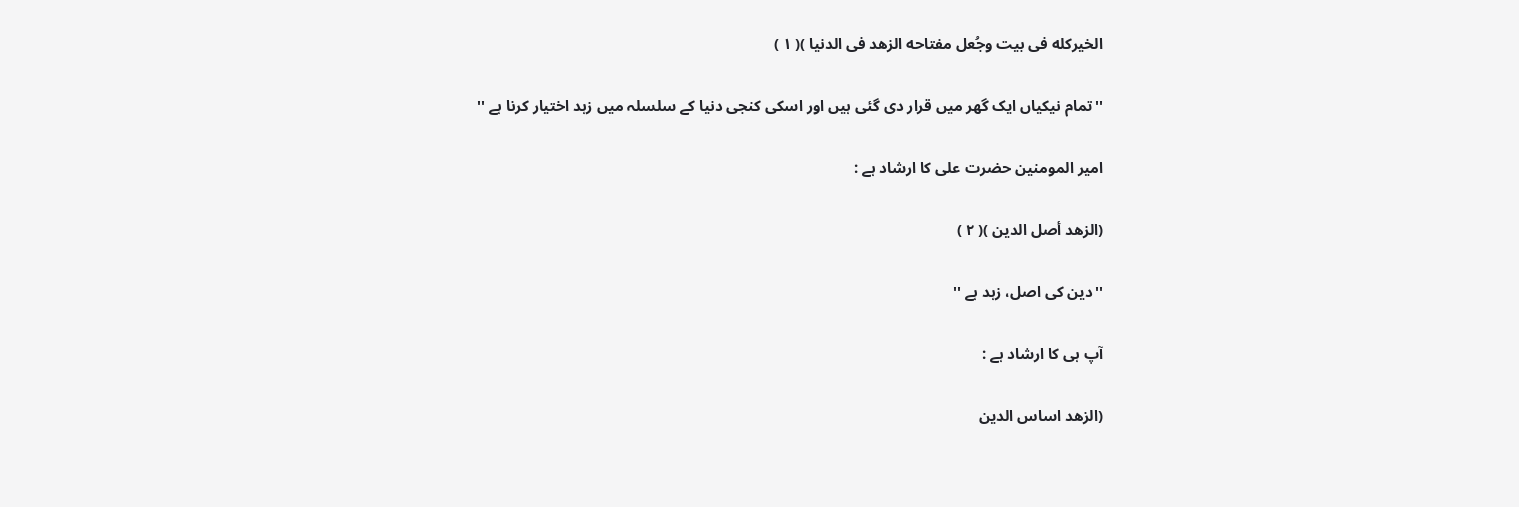الخیرکله فی بیت وجُعل مفتاحه الزهد فی الدنیا )( ۱ )

''تمام نیکیاں ایک گھر میں قرار دی گئی ہیں اور اسکی کنجی دنیا کے سلسلہ میں زہد اختیار کرنا ہے ''

امیر المومنین حضرت علی کا ارشاد ہے :

(الزهد أصل الدین )( ۲ )

''دین کی اصل، زہد ہے ''

آپ ہی کا ارشاد ہے :

(الزهد اساس الدین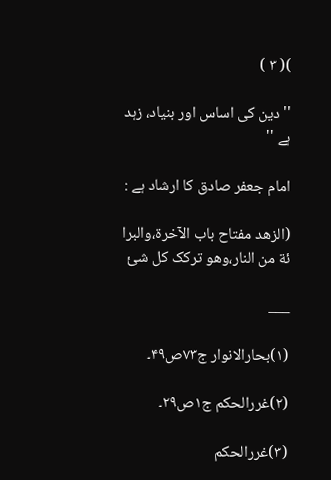)( ۳ )

''دین کی اساس اور بنیاد، زہد ہے ''

امام جعفر صادق کا ارشاد ہے :

(الزهد مفتاح باب الآخرة،والبرا ئة من النار،وهو ترکک کل شیٔ

___

(۱)بحارالانوار ج۷۳ص۴۹۔

(۲)غررالحکم ج۱ص۲۹۔

(۳)غررالحکم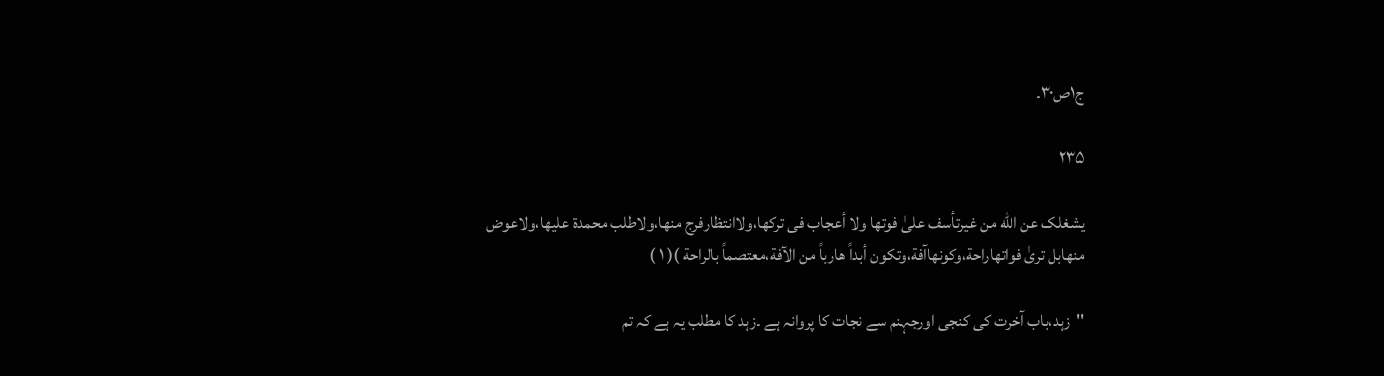ج۱ص۳۰۔

۲۳۵

یشغلک عن اللّٰه من غیرتأسف علیٰ فوتها ولا أعجاب فی ترکها،ولاانتظارفرج منها،ولاطلب محمدة علیها،ولاعوض منهابل تریٰ فواتهاراحة،وکونهاآفة،وتکون أبداً هارباً من الآفة،معتصماً بالراحة )( ۱ )

''زہد،باب آخرت کی کنجی اورجہنم سے نجات کا پروانہ ہے ۔زہد کا مطلب یہ ہے کہ تم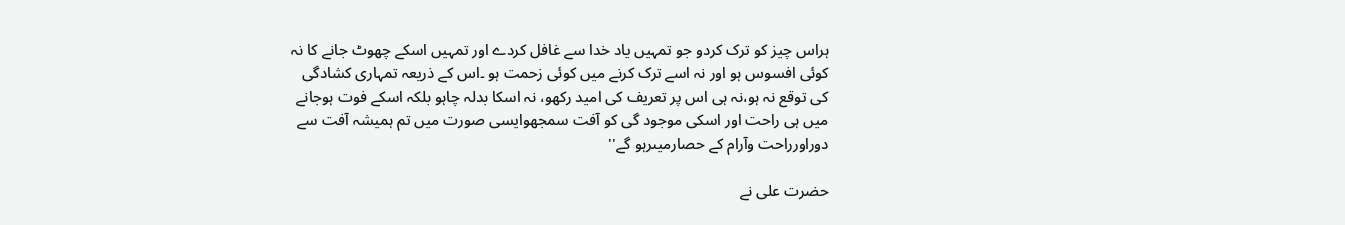ہراس چیز کو ترک کردو جو تمہیں یاد خدا سے غافل کردے اور تمہیں اسکے چھوٹ جانے کا نہ کوئی افسوس ہو اور نہ اسے ترک کرنے میں کوئی زحمت ہو ۔اس کے ذریعہ تمہاری کشادگی کی توقع نہ ہو،نہ ہی اس پر تعریف کی امید رکھو، نہ اسکا بدلہ چاہو بلکہ اسکے فوت ہوجانے میں ہی راحت اور اسکی موجود گی کو آفت سمجھوایسی صورت میں تم ہمیشہ آفت سے دوراورراحت وآرام کے حصارمیںرہو گے''

حضرت علی نے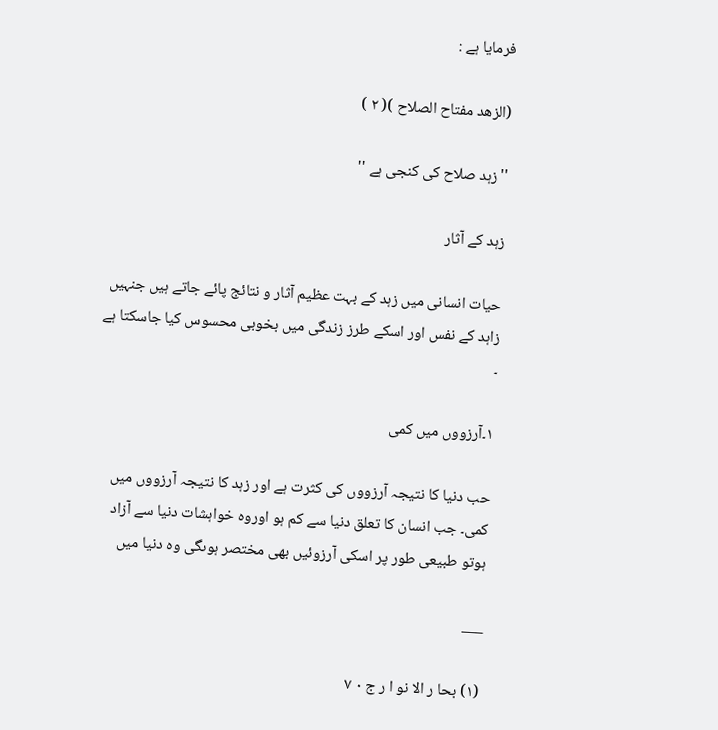فرمایا ہے :

(الزهد مفتاح الصلاح )( ۲ )

''زہد صلاح کی کنجی ہے ''

زہد کے آثار

حیات انسانی میں زہد کے بہت عظیم آثار و نتائج پائے جاتے ہیں جنہیں زاہد کے نفس اور اسکے طرز زندگی میں بخوبی محسوس کیا جاسکتا ہے ۔

۱۔آرزووں میں کمی

حب دنیا کا نتیجہ آرزووں کی کثرت ہے اور زہد کا نتیجہ آرزووں میں کمی۔ جب انسان کا تعلق دنیا سے کم ہو اوروہ خواہشات دنیا سے آزاد ہوتو طبیعی طور پر اسکی آرزوئیں بھی مختصر ہوںگی وہ دنیا میں

___

(۱) بحا ر الا نو ا ر ج ۰ ۷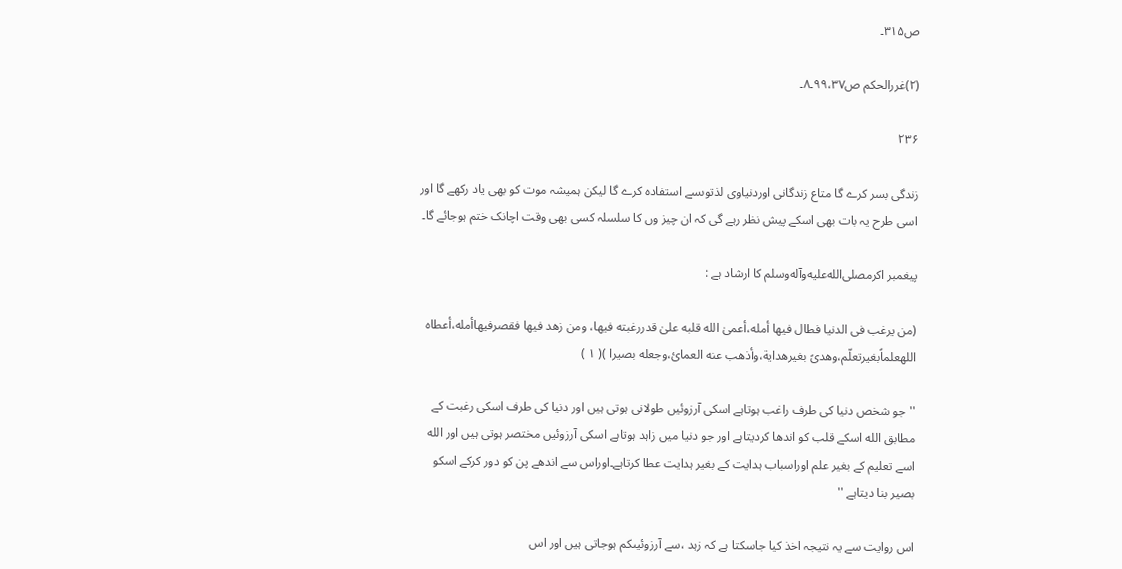ص۳۱۵۔

(۲)غررالحکم ص۹۹،۳۷۔۸۔

۲۳۶

زندگی بسر کرے گا متاع زندگانی اوردنیاوی لذتوںسے استفادہ کرے گا لیکن ہمیشہ موت کو بھی یاد رکھے گا اور اسی طرح یہ بات بھی اسکے پیش نظر رہے گی کہ ان چیز وں کا سلسلہ کسی بھی وقت اچانک ختم ہوجائے گا۔

پیغمبر اکرمصلى‌الله‌عليه‌وآله‌وسلم کا ارشاد ہے :

(من یرغب فی الدنیا فطال فیها أمله،أعمیٰ الله قلبه علیٰ قدررغبته فیها، ومن زهد فیها فقصرفیهاأمله،أعطاه اللهعلماًبغیرتعلّم،وهدیً بغیرهدایة،وأذهب عنه العمائ،وجعله بصیرا )( ۱ )

''جو شخص دنیا کی طرف راغب ہوتاہے اسکی آرزوئیں طولانی ہوتی ہیں اور دنیا کی طرف اسکی رغبت کے مطابق الله اسکے قلب کو اندھا کردیتاہے اور جو دنیا میں زاہد ہوتاہے اسکی آرزوئیں مختصر ہوتی ہیں اور الله اسے تعلیم کے بغیر علم اوراسباب ہدایت کے بغیر ہدایت عطا کرتاہے۔اوراس سے اندھے پن کو دور کرکے اسکو بصیر بنا دیتاہے ''

اس روایت سے یہ نتیجہ اخذ کیا جاسکتا ہے کہ زہد ،سے آرزوئیںکم ہوجاتی ہیں اور اس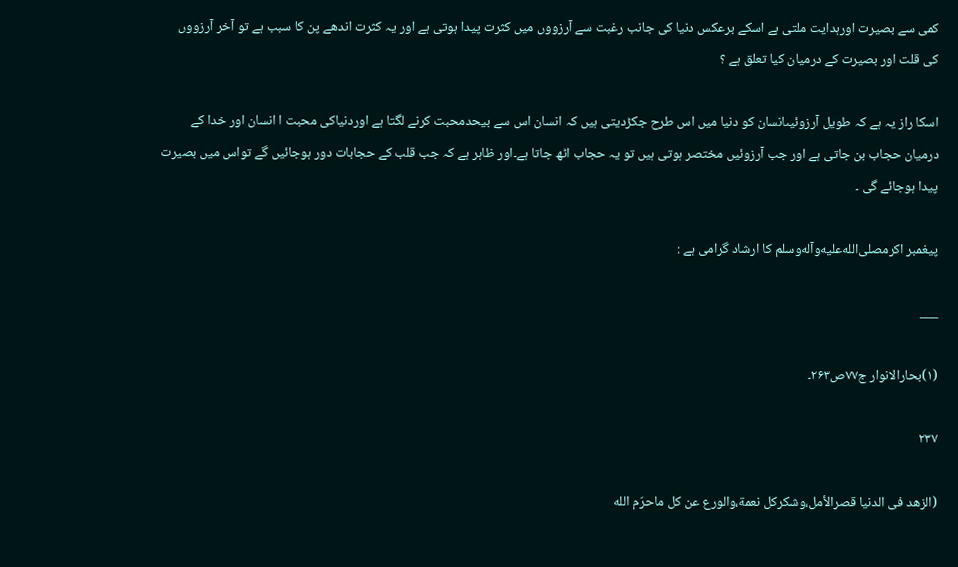کمی سے بصیرت اورہدایت ملتی ہے اسکے برعکس دنیا کی جانب رغبت سے آرزووں میں کثرت پیدا ہوتی ہے اور یہ کثرت اندھے پن کا سبب ہے تو آخر آرزووں کی قلت اور بصیرت کے درمیان کیا تعلق ہے ؟

اسکا راز یہ ہے کہ طویل آرزوئیںانسان کو دنیا میں اس طرح جکڑدیتی ہیں کہ انسان اس سے بیحدمحبت کرنے لگتا ہے اوردنیاکی محبت ا انسان اور خدا کے درمیان حجاب بن جاتی ہے اور جب آرزوئیں مختصر ہوتی ہیں تو یہ حجاب اٹھ جاتا ہے۔اور ظاہر ہے کہ جب قلب کے حجابات دور ہوجائیں گے تواس میں بصیرت پیدا ہوجائے گی ۔

پیغمبر اکرمصلى‌الله‌عليه‌وآله‌وسلم کا ارشاد گرامی ہے :

___

(۱)بحارالانوار ج۷۷ص۲۶۳۔

۲۳۷

(الزهد فی الدنیا قصرالأمل،وشکرکل نعمة،والورع عن کل ماحرّم الله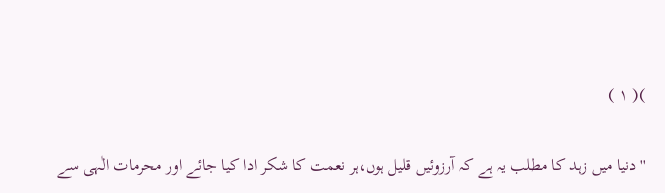)( ۱ )

''دنیا میں زہد کا مطلب یہ ہے کہ آرزوئیں قلیل ہوں،ہر نعمت کا شکر ادا کیا جائے اور محرمات الٰہی سے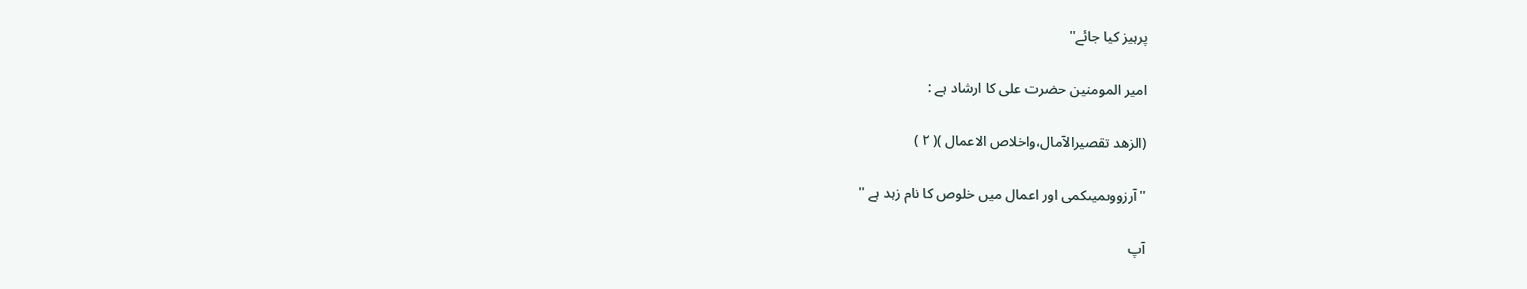پرہیز کیا جائے''

امیر المومنین حضرت علی کا ارشاد ہے :

(الزهد تقصیرالآمال،واخلاص الاعمال )( ۲ )

''آرزووںمیںکمی اور اعمال میں خلوص کا نام زہد ہے ''

آپ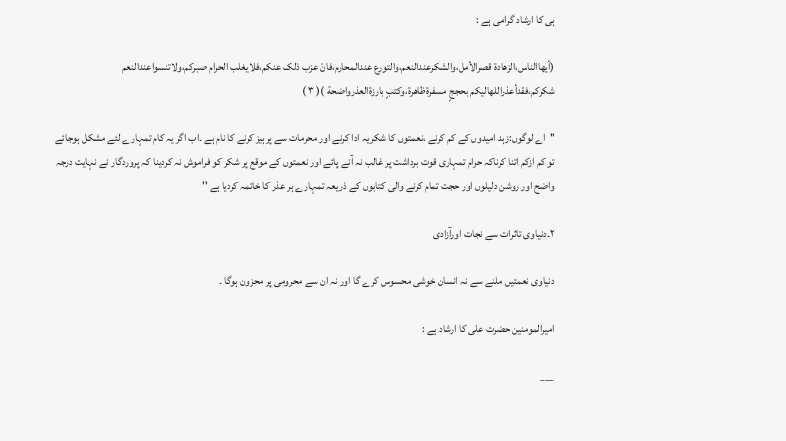ہی کا ارشاد گرامی ہے :

(أیهاالناس،الزهادة قصرالأمل،والشکرعندالنعم،والتورع عندالمحارم،فانْ عزب ذلک عنکم،فلایغلب الحرام صبرکم،ولاتنسواعندالنعم شکرکم،فقدأعذراللهالیکم بحججٍ مسفرةظاهرة،وکتبٍ بارزةالعذرواضحة )( ۳ )

''اے لوگوں:زہد امیدوں کے کم کرنے ،نعمتوں کا شکریہ ادا کرنے اور محرمات سے پرہیز کرنے کا نام ہے ۔اب اگر یہ کام تمہارے لئے مشکل ہوجائے تو کم ازکم اتنا کرناکہ حرام تمہاری قوت برداشت پر غالب نہ آنے پائے اور نعمتوں کے موقع پر شکر کو فراموش نہ کردینا کہ پروردگار نے نہایت درجہ واضح اور روشن دلیلوں اور حجت تمام کرنے والی کتابوں کے ذریعہ تمہارے ہر عذر کا خاتمہ کردیا ہے ''

۲۔دنیاوی تاثرات سے نجات اورآزادی

دنیاوی نعمتیں ملنے سے نہ انسان خوشی محسوس کرے گا اور نہ ان سے محرومی پر محزون ہوگا ۔

امیرالمومنین حضرت علی کا ارشاد ہے :

___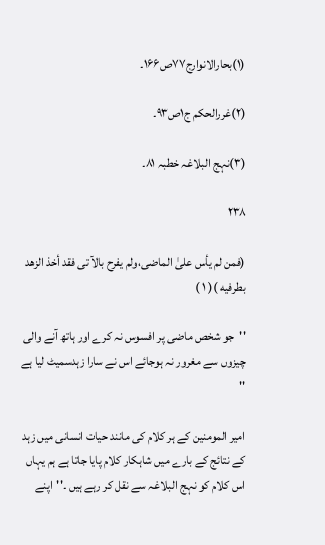(۱)بحارالانوارج۷۷ص۱۶۶۔

(۲)غررالحکم ج۱ص۹۳۔

(۳)نہج البلاغہ خطبہ ۸۱۔

۲۳۸

(فمن لم یأس علیٰ الماضی،ولم یفرح بالآ تی فقد أخذ الزهد بطرفیه )( ۱ )

''جو شخص ماضی پر افسوس نہ کرے اور ہاتھ آنے والی چیزوں سے مغرور نہ ہوجائے اس نے سارا زہدسمیٹ لیا ہے ''

امیر المومنین کے ہر کلام کی مانند حیات انسانی میں زہد کے نتائج کے بارے میں شاہکار کلام پایا جاتا ہے ہم یہاں اس کلام کو نہج البلاغہ سے نقل کر رہے ہیں ۔''اپنے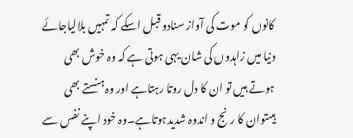کانوں کو موت کی آواز سنادو قبل اسکے کہ تمہیں بلالیاجائے دنیا میں زاہدوں کی شان یہی ہوتی ہے کہ وہ خوش بھی ہوتے ہیں تو ان کا دل روتا رہتاہے اور وہ ہنستے بھی ہیںتوان کا رنج و اندوہ شدیدہوتاہے۔وہ خود اپنے نفس سے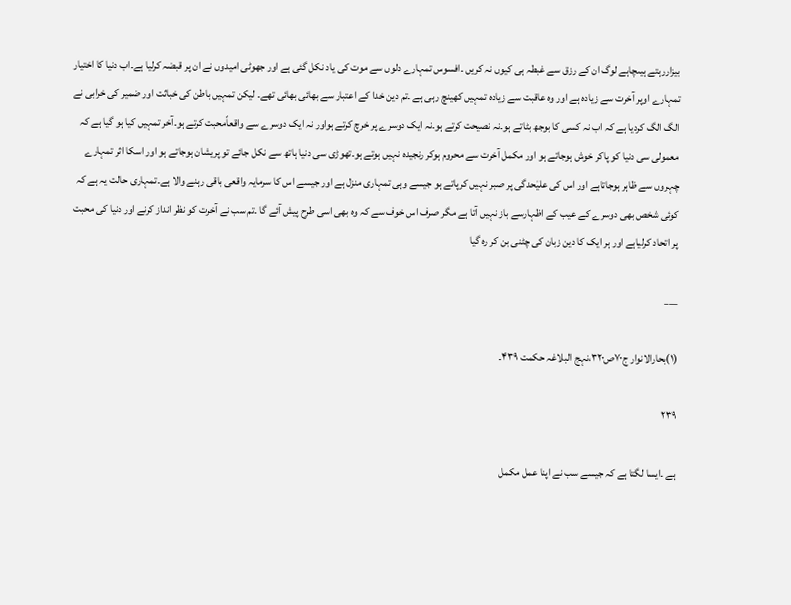بیزاررہتے ہیںچاہے لوگ ان کے رزق سے غبطہ ہی کیوں نہ کریں ۔افسوس تمہارے دلوں سے موت کی یاد نکل گئی ہے اور جھوٹی امیدوں نے ان پر قبضہ کرلیا ہے۔اب دنیا کا اختیار تمہارے اوپر آخرت سے زیادہ ہے اور وہ عاقبت سے زیادہ تمہیں کھینچ رہی ہے ۔تم دین خدا کے اعتبار سے بھائی بھائی تھے۔ لیکن تمہیں باطن کی خباثت اور ضمیر کی خرابی نے الگ الگ کردیا ہے کہ اب نہ کسی کا بوجھ بٹاتے ہو۔نہ نصیحت کرتے ہو۔نہ ایک دوسرے پر خرچ کرتے ہواور نہ ایک دوسرے سے واقعاًمحبت کرتے ہو۔آخر تمہیں کیا ہو گیا ہے کہ معمولی سی دنیا کو پاکر خوش ہوجاتے ہو اور مکمل آخرت سے محروم ہوکر رنجیدہ نہیں ہوتے ہو۔تھوڑی سی دنیا ہاتھ سے نکل جائے تو پریشان ہوجاتے ہو اور اسکا اثر تمہارے چہروں سے ظاہر ہوجاتاہے اور اس کی علیٰحدگی پر صبر نہیں کرپاتے ہو جیسے وہی تمہاری منزل ہے اور جیسے اس کا سرمایہ واقعی باقی رہنے والا ہے۔تمہاری حالت یہ ہے کہ کوئی شخص بھی دوسرے کے عیب کے اظہارسے باز نہیں آتا ہے مگر صرف اس خوف سے کہ وہ بھی اسی طرح پیش آئے گا ۔تم سب نے آخرت کو نظر انداز کرنے اور دنیا کی محبت پر اتحاد کرلیاہے اور ہر ایک کا دین زبان کی چٹنی بن کر رہ گیا

___

(۱)بحارالانوار ج۷۰ص۳۲۰،نہج البلاغہ حکمت ۴۳۹۔

۲۳۹

ہے ۔ایسا لگتا ہے کہ جیسے سب نے اپنا عمل مکمل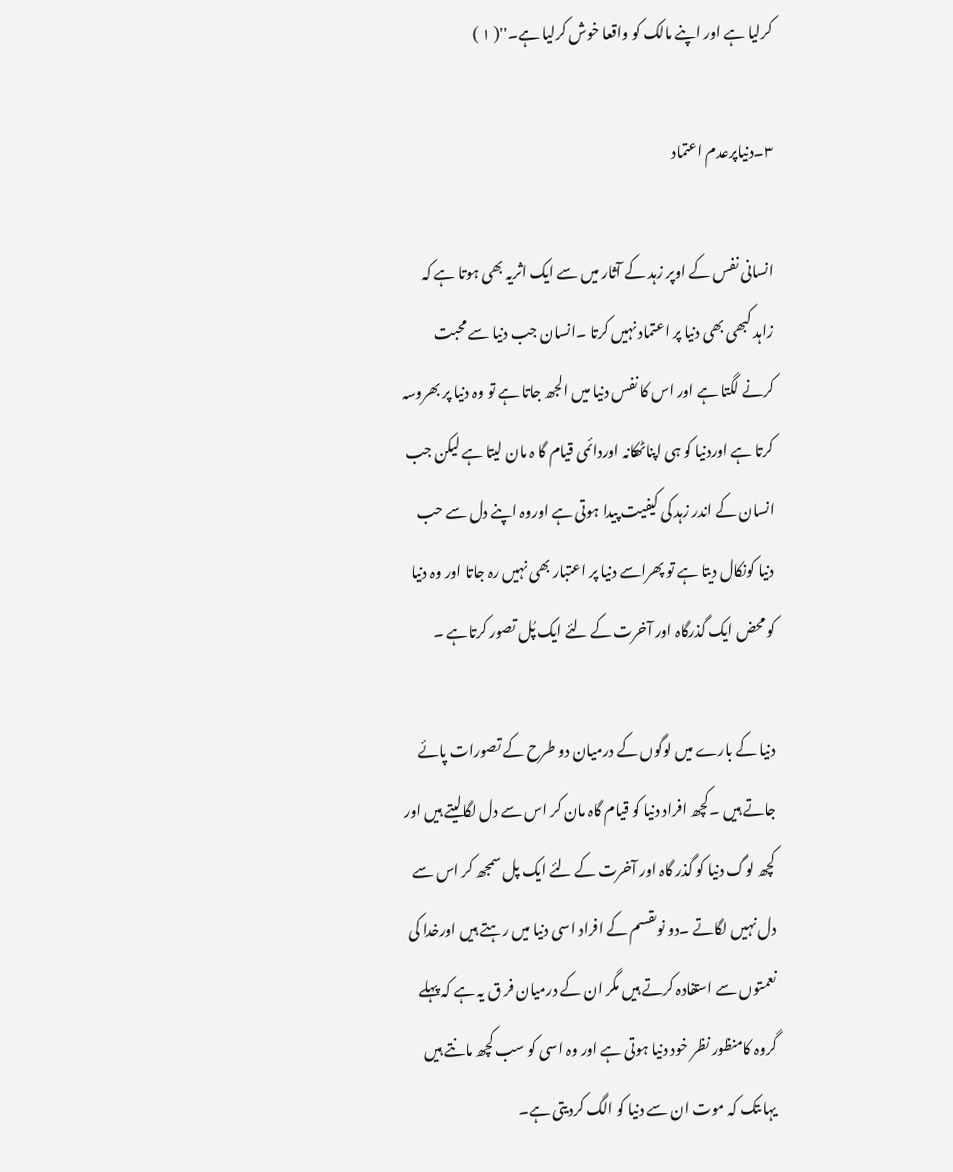کرلیا ہے اور اپنے مالک کو واقعا خوش کرلیا ہے۔''( ۱ )

۳۔دنیاپرعدم اعتماد

انسانی نفس کے اوپر زہد کے آثار میں سے ایک اثریہ بھی ہوتا ہے کہ زاہد کبھی بھی دنیا پر اعتماد نہیں کرتا ۔انسان جب دنیا سے محبت کرنے لگتا ہے اور اس کا نفس دنیا میں الجھ جاتا ہے تو وہ دنیا پر بھروسہ کرتا ہے اوردنیا کو ہی اپناٹھکانہ اوردائمی قیام گا ہ مان لیتا ہے لیکن جب انسان کے اندر زہد کی کیفیت پیدا ہوتی ہے اوروہ اپنے دل سے حب دنیا کونکال دیتا ہے تو پھراسے دنیا پر اعتبار بھی نہیں رہ جاتا اور وہ دنیا کو محض ایک گذرگاہ اور آخرت کے لئے ایک پُل تصور کرتاہے ۔

دنیا کے بارے میں لوگوں کے درمیان دو طرح کے تصورات پائے جاتے ہیں ۔کچھ افراد دنیا کو قیام گاہ مان کر اس سے دل لگالیتے ہیں اور کچھ لوگ دنیا کو گذر گاہ اور آخرت کے لئے ایک پل سمجھ کر اس سے دل نہیں لگاتے ۔دو نوںقسم کے افراد اسی دنیا میں رہتے ہیں اورخدا کی نعمتوں سے استفادہ کرتے ہیں مگر ان کے درمیان فر ق یہ ہے کہ پہلے گروہ کامنظور نظر خود دنیا ہوتی ہے اور وہ اسی کو سب کچھ مانتے ہیں یہاںتک کہ موت ان سے دنیا کو الگ کردیتی ہے۔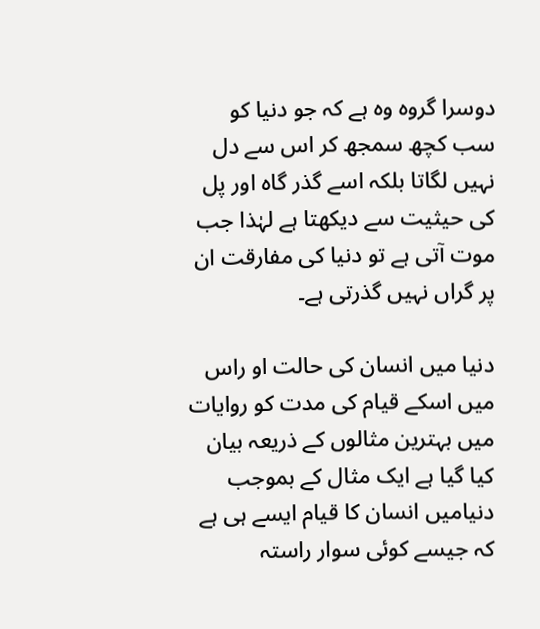دوسرا گروہ وہ ہے کہ جو دنیا کو سب کچھ سمجھ کر اس سے دل نہیں لگاتا بلکہ اسے گذر گاہ اور پل کی حیثیت سے دیکھتا ہے لہٰذا جب موت آتی ہے تو دنیا کی مفارقت ان پر گراں نہیں گذرتی ہے۔

دنیا میں انسان کی حالت او راس میں اسکے قیام کی مدت کو روایات میں بہترین مثالوں کے ذریعہ بیان کیا گیا ہے ایک مثال کے بموجب دنیامیں انسان کا قیام ایسے ہی ہے کہ جیسے کوئی سوار راستہ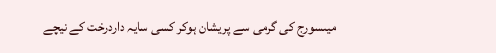میںسورج کی گرمی سے پریشان ہوکر کسی سایہ داردرخت کے نیچے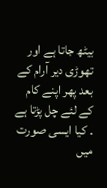بیٹھ جاتا ہے اور تھوڑی دیر آرام کے بعد پھر اپنے کام کے لئے چل پڑتا ہے ۔ کیا ایسی صورت میں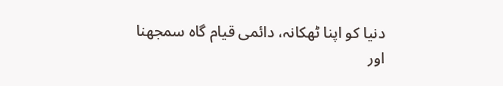دنیا کو اپنا ٹھکانہ، دائمی قیام گاہ سمجھنا اور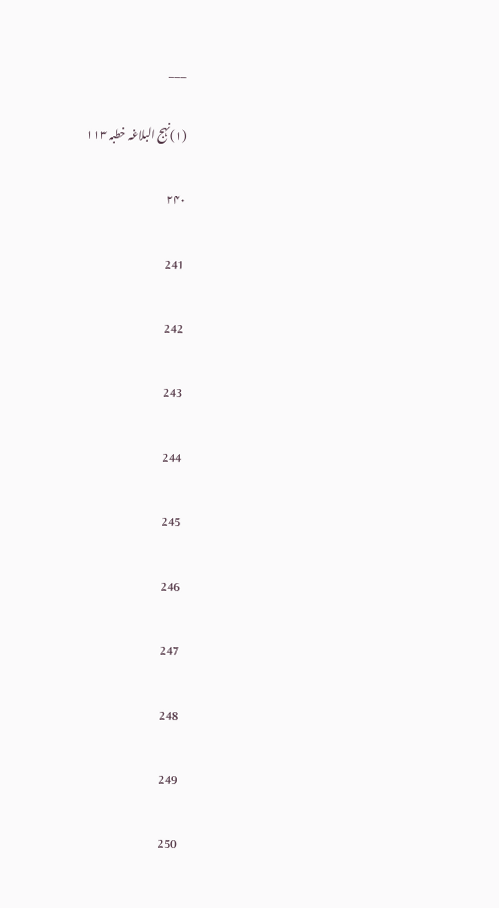___

(۱)نہج البلاغہ خطبہ ۱۱۳

۲۴۰

241

242

243

244

245

246

247

248

249

250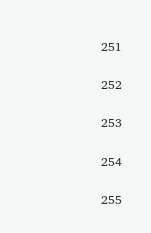251

252

253

254

255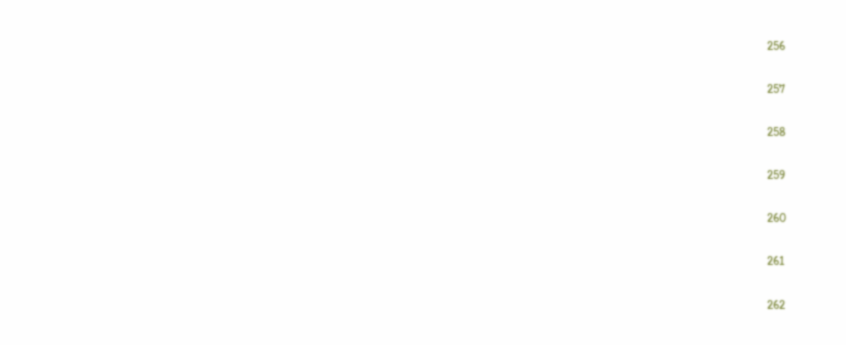256

257

258

259

260

261

262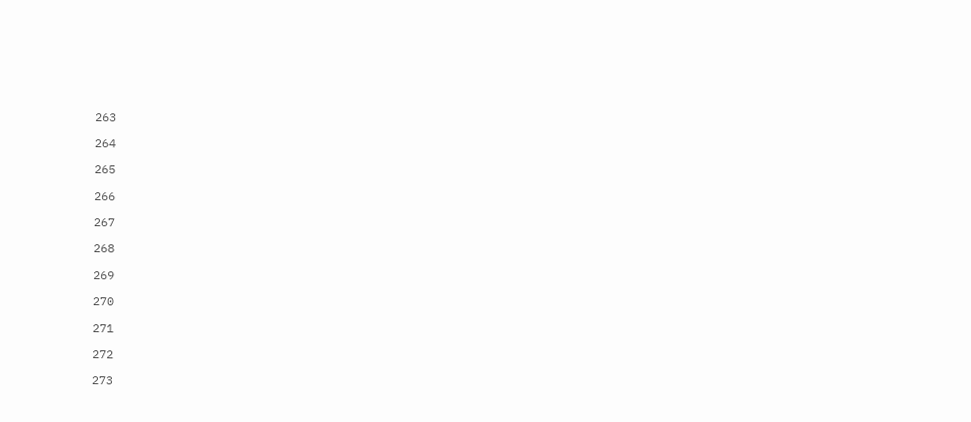263

264

265

266

267

268

269

270

271

272

273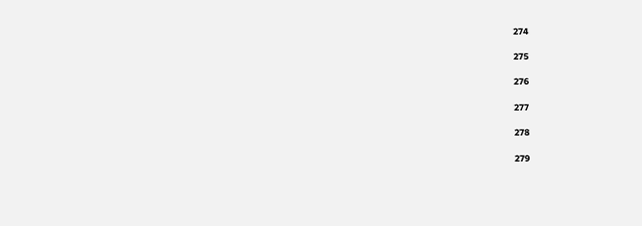274

275

276

277

278

279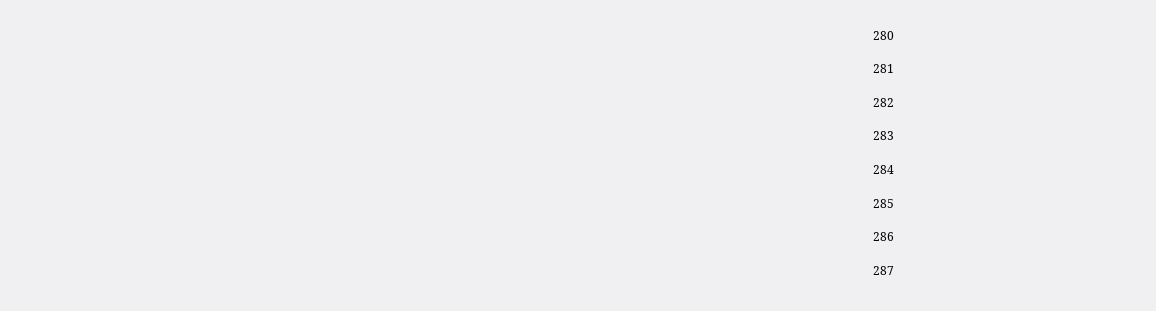280

281

282

283

284

285

286

287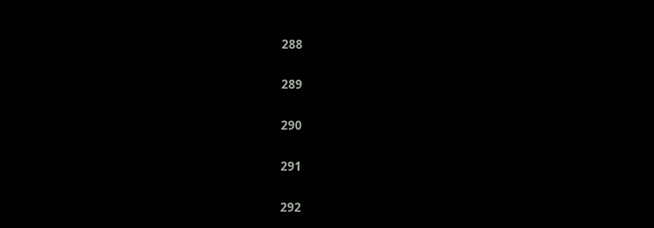288

289

290

291

292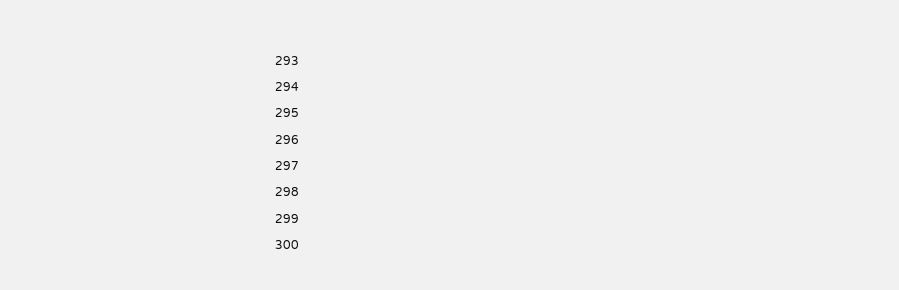293

294

295

296

297

298

299

300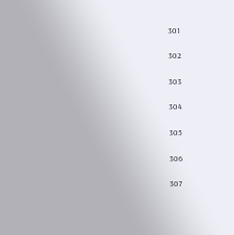301

302

303

304

305

306

307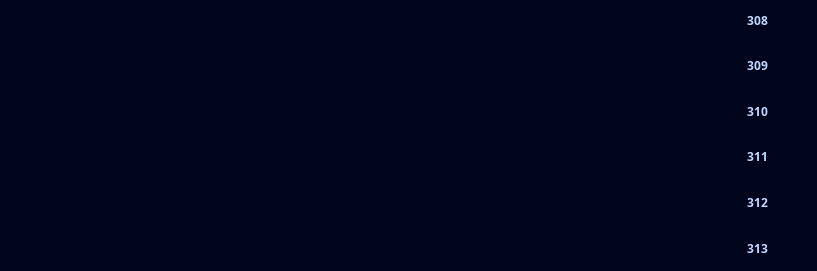308

309

310

311

312

313